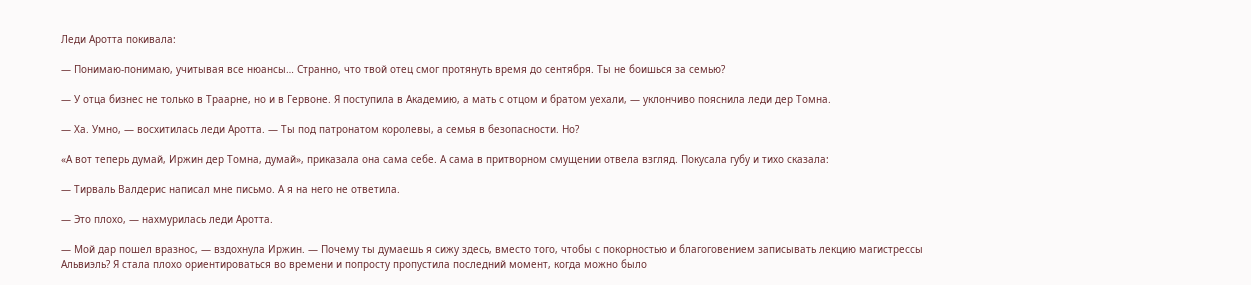Леди Аротта покивала:

— Понимаю-понимаю, учитывая все нюансы… Странно, что твой отец смог протянуть время до сентября. Ты не боишься за семью?

— У отца бизнес не только в Траарне, но и в Гервоне. Я поступила в Академию, а мать с отцом и братом уехали, — уклончиво пояснила леди дер Томна.

— Ха. Умно, — восхитилась леди Аротта. — Ты под патронатом королевы, а семья в безопасности. Но?

«А вот теперь думай, Иржин дер Томна, думай», приказала она сама себе. А сама в притворном смущении отвела взгляд. Покусала губу и тихо сказала:

— Тирваль Валдерис написал мне письмо. А я на него не ответила.

— Это плохо, — нахмурилась леди Аротта.

— Мой дар пошел вразнос, — вздохнула Иржин. — Почему ты думаешь я сижу здесь, вместо того, чтобы с покорностью и благоговением записывать лекцию магистрессы Альвиэль? Я стала плохо ориентироваться во времени и попросту пропустила последний момент, когда можно было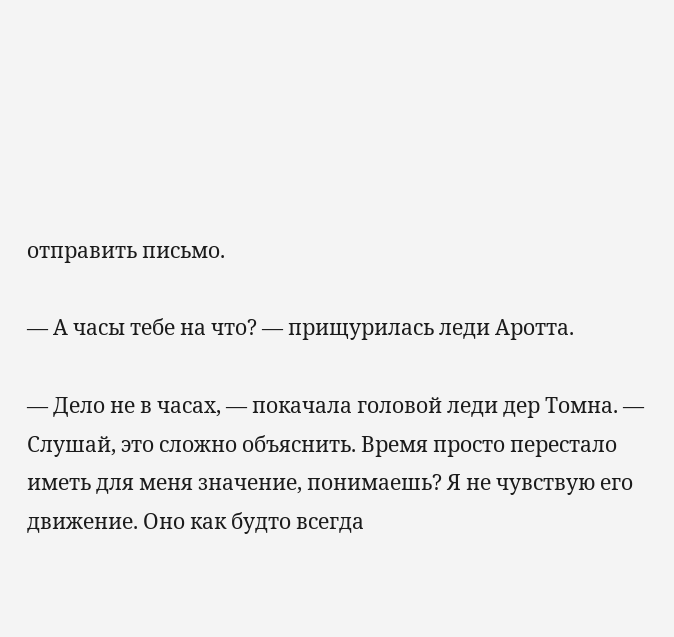отправить письмо.

— А часы тебе на что? — прищурилась леди Аротта.

— Дело не в часах, — покачала головой леди дер Томна. — Слушай, это сложно объяснить. Время просто перестало иметь для меня значение, понимаешь? Я не чувствую его движение. Оно как будто всегда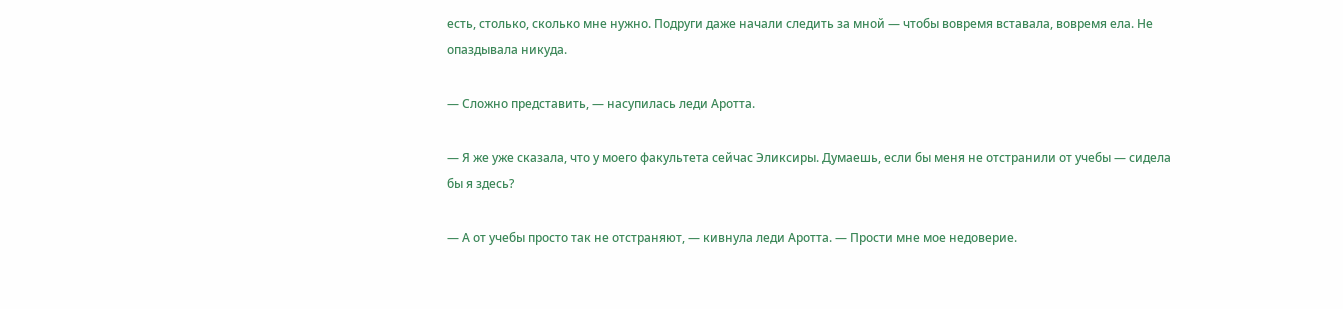есть, столько, сколько мне нужно. Подруги даже начали следить за мной — чтобы вовремя вставала, вовремя ела. Не опаздывала никуда.

— Сложно представить, — насупилась леди Аротта.

— Я же уже сказала, что у моего факультета сейчас Эликсиры. Думаешь, если бы меня не отстранили от учебы — сидела бы я здесь?

— А от учебы просто так не отстраняют, — кивнула леди Аротта. — Прости мне мое недоверие.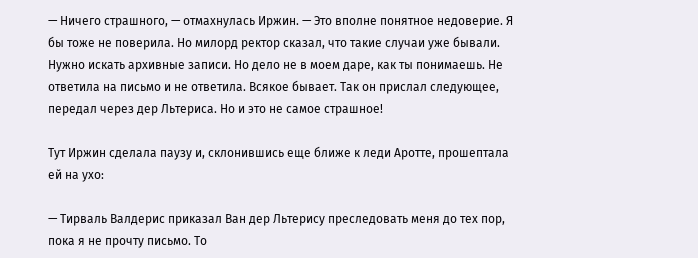— Ничего страшного, — отмахнулась Иржин. — Это вполне понятное недоверие. Я бы тоже не поверила. Но милорд ректор сказал, что такие случаи уже бывали. Нужно искать архивные записи. Но дело не в моем даре, как ты понимаешь. Не ответила на письмо и не ответила. Всякое бывает. Так он прислал следующее, передал через дер Льтериса. Но и это не самое страшное!

Тут Иржин сделала паузу и, склонившись еще ближе к леди Аротте, прошептала ей на ухо:

— Тирваль Валдерис приказал Ван дер Льтерису преследовать меня до тех пор, пока я не прочту письмо. То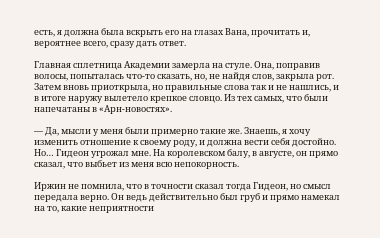есть, я должна была вскрыть его на глазах Вана, прочитать и, вероятнее всего, сразу дать ответ.

Главная сплетница Академии замерла на стуле. Она, поправив волосы, попыталась что-то сказать, но, не найдя слов, закрыла рот. Затем вновь приоткрыла, но правильные слова так и не нашлись, и в итоге наружу вылетело крепкое словцо. Из тех самых, что были напечатаны в «Арн-новостях».

— Да, мысли у меня были примерно такие же. Знаешь, я хочу изменить отношение к своему роду, и должна вести себя достойно. Но… Гидеон угрожал мне. На королевском балу, в августе, он прямо сказал, что выбьет из меня всю непокорность.

Иржин не помнила, что в точности сказал тогда Гидеон, но смысл передала верно. Он ведь действительно был груб и прямо намекал на то, какие неприятности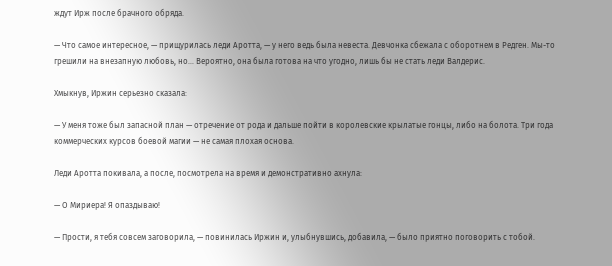ждут Ирж после брачного обряда.

— Что самое интересное, — прищурилась леди Аротта, — у него ведь была невеста. Девчонка сбежала с оборотнем в Редген. Мы-то грешили на внезапную любовь, но… Вероятно, она была готова на что угодно, лишь бы не стать леди Валдерис.

Хмыкнув, Иржин серьезно сказала:

— У меня тоже был запасной план — отречение от рода и дальше пойти в королевские крылатые гонцы, либо на болота. Три года коммерческих курсов боевой магии — не самая плохая основа.

Леди Аротта покивала, а после, посмотрела на время и демонстративно ахнула:

— О Мириера! Я опаздываю!

— Прости, я тебя совсем заговорила, — повинилась Иржин и, улыбнувшись, добавила, — было приятно поговорить с тобой.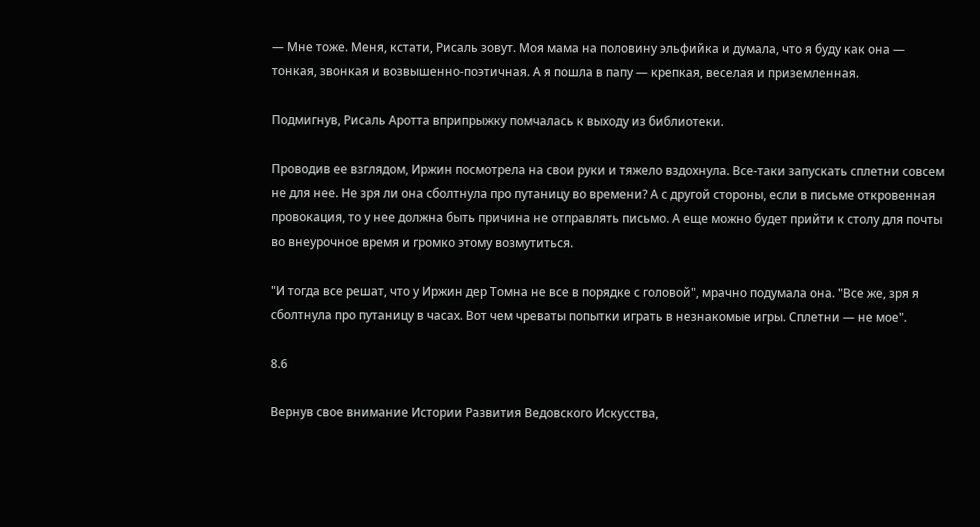— Мне тоже. Меня, кстати, Рисаль зовут. Моя мама на половину эльфийка и думала, что я буду как она — тонкая, звонкая и возвышенно-поэтичная. А я пошла в папу — крепкая, веселая и приземленная.

Подмигнув, Рисаль Аротта вприпрыжку помчалась к выходу из библиотеки.

Проводив ее взглядом, Иржин посмотрела на свои руки и тяжело вздохнула. Все-таки запускать сплетни совсем не для нее. Не зря ли она сболтнула про путаницу во времени? А с другой стороны, если в письме откровенная провокация, то у нее должна быть причина не отправлять письмо. А еще можно будет прийти к столу для почты во внеурочное время и громко этому возмутиться.

"И тогда все решат, что у Иржин дер Томна не все в порядке с головой", мрачно подумала она. "Все же, зря я сболтнула про путаницу в часах. Вот чем чреваты попытки играть в незнакомые игры. Сплетни — не мое".

8.6

Вернув свое внимание Истории Развития Ведовского Искусства,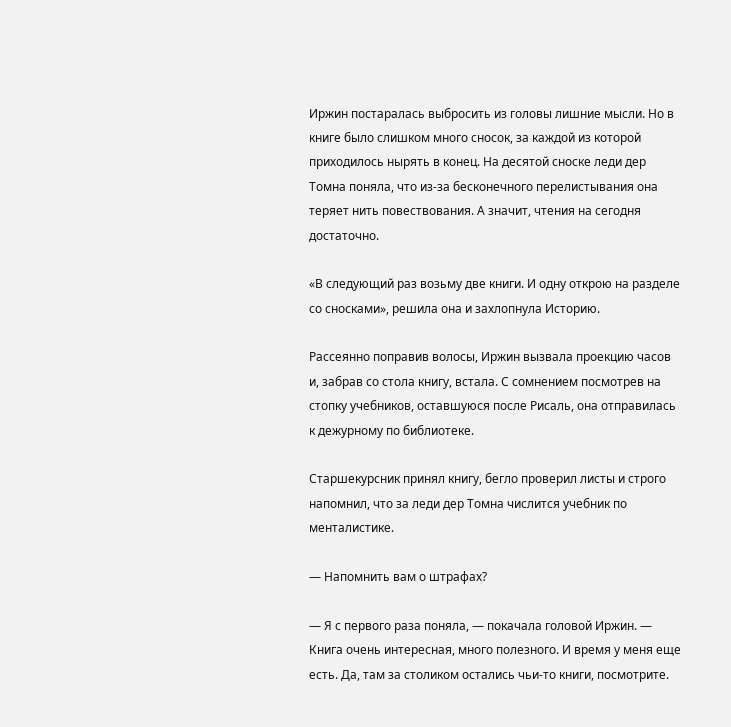Иржин постаралась выбросить из головы лишние мысли. Но в книге было слишком много сносок, за каждой из которой приходилось нырять в конец. На десятой сноске леди дер Томна поняла, что из-за бесконечного перелистывания она теряет нить повествования. А значит, чтения на сегодня достаточно.

«В следующий раз возьму две книги. И одну открою на разделе со сносками», решила она и захлопнула Историю.

Рассеянно поправив волосы, Иржин вызвала проекцию часов и, забрав со стола книгу, встала. С сомнением посмотрев на стопку учебников, оставшуюся после Рисаль, она отправилась к дежурному по библиотеке.

Старшекурсник принял книгу, бегло проверил листы и строго напомнил, что за леди дер Томна числится учебник по менталистике.

— Напомнить вам о штрафах?

— Я с первого раза поняла, — покачала головой Иржин. — Книга очень интересная, много полезного. И время у меня еще есть. Да, там за столиком остались чьи-то книги, посмотрите.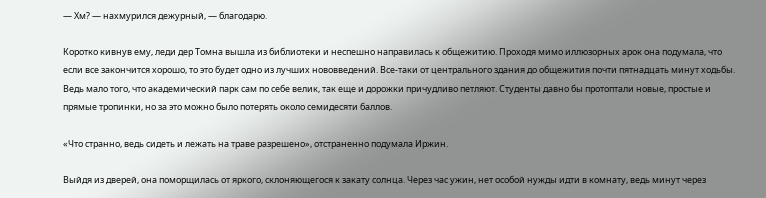— Хм? — нахмурился дежурный, — благодарю.

Коротко кивнув ему, леди дер Томна вышла из библиотеки и неспешно направилась к общежитию. Проходя мимо иллюзорных арок она подумала, что если все закончится хорошо, то это будет одно из лучших нововведений. Все-таки от центрального здания до общежития почти пятнадцать минут ходьбы. Ведь мало того, что академический парк сам по себе велик, так еще и дорожки причудливо петляют. Студенты давно бы протоптали новые, простые и прямые тропинки, но за это можно было потерять около семидесяти баллов.

«Что странно, ведь сидеть и лежать на траве разрешено», отстраненно подумала Иржин.

Выйдя из дверей, она поморщилась от яркого, склоняющегося к закату солнца. Через час ужин, нет особой нужды идти в комнату, ведь минут через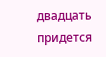двадцать придется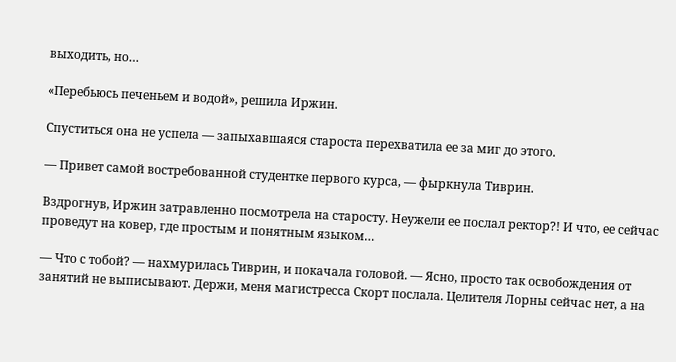выходить, но…

«Перебьюсь печеньем и водой», решила Иржин.

Спуститься она не успела — запыхавшаяся староста перехватила ее за миг до этого.

— Привет самой востребованной студентке первого курса, — фыркнула Тиврин.

Вздрогнув, Иржин затравленно посмотрела на старосту. Неужели ее послал ректор?! И что, ее сейчас проведут на ковер, где простым и понятным языком…

— Что с тобой? — нахмурилась Тиврин, и покачала головой. — Ясно, просто так освобождения от занятий не выписывают. Держи, меня магистресса Скорт послала. Целителя Лорны сейчас нет, а на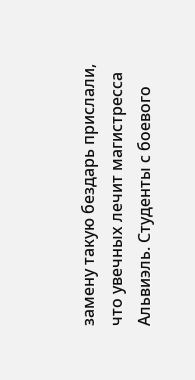замену такую бездарь прислали, что увечных лечит магистресса Альвиэль. Студенты с боевого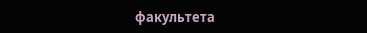факультета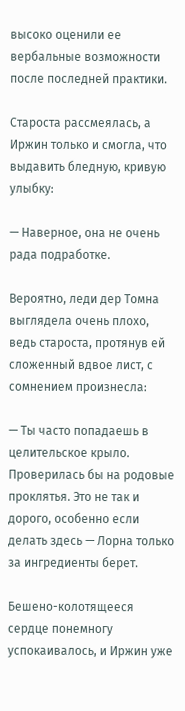высоко оценили ее вербальные возможности после последней практики.

Староста рассмеялась, а Иржин только и смогла, что выдавить бледную, кривую улыбку:

— Наверное, она не очень рада подработке.

Вероятно, леди дер Томна выглядела очень плохо, ведь староста, протянув ей сложенный вдвое лист, с сомнением произнесла:

— Ты часто попадаешь в целительское крыло. Проверилась бы на родовые проклятья. Это не так и дорого, особенно если делать здесь — Лорна только за ингредиенты берет.

Бешено-колотящееся сердце понемногу успокаивалось, и Иржин уже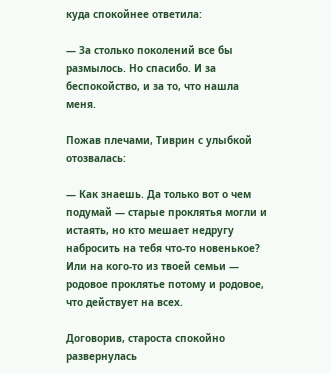куда спокойнее ответила:

— За столько поколений все бы размылось. Но спасибо. И за беспокойство, и за то, что нашла меня.

Пожав плечами, Тиврин с улыбкой отозвалась:

— Как знаешь. Да только вот о чем подумай — старые проклятья могли и истаять, но кто мешает недругу набросить на тебя что-то новенькое? Или на кого-то из твоей семьи — родовое проклятье потому и родовое, что действует на всех.

Договорив, староста спокойно развернулась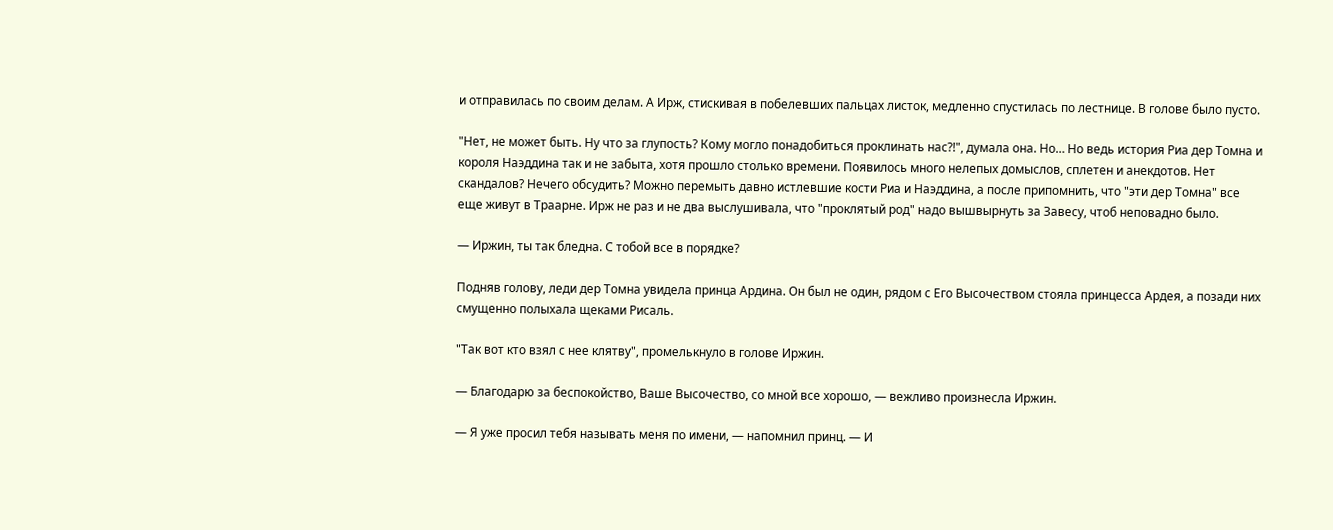и отправилась по своим делам. А Ирж, стискивая в побелевших пальцах листок, медленно спустилась по лестнице. В голове было пусто.

"Нет, не может быть. Ну что за глупость? Кому могло понадобиться проклинать нас?!", думала она. Но… Но ведь история Риа дер Томна и короля Наэддина так и не забыта, хотя прошло столько времени. Появилось много нелепых домыслов, сплетен и анекдотов. Нет скандалов? Нечего обсудить? Можно перемыть давно истлевшие кости Риа и Наэддина, а после припомнить, что "эти дер Томна" все еще живут в Траарне. Ирж не раз и не два выслушивала, что "проклятый род" надо вышвырнуть за Завесу, чтоб неповадно было.

— Иржин, ты так бледна. С тобой все в порядке?

Подняв голову, леди дер Томна увидела принца Ардина. Он был не один, рядом с Его Высочеством стояла принцесса Ардея, а позади них смущенно полыхала щеками Рисаль.

"Так вот кто взял с нее клятву", промелькнуло в голове Иржин.

— Благодарю за беспокойство, Ваше Высочество, со мной все хорошо, — вежливо произнесла Иржин.

— Я уже просил тебя называть меня по имени, — напомнил принц. — И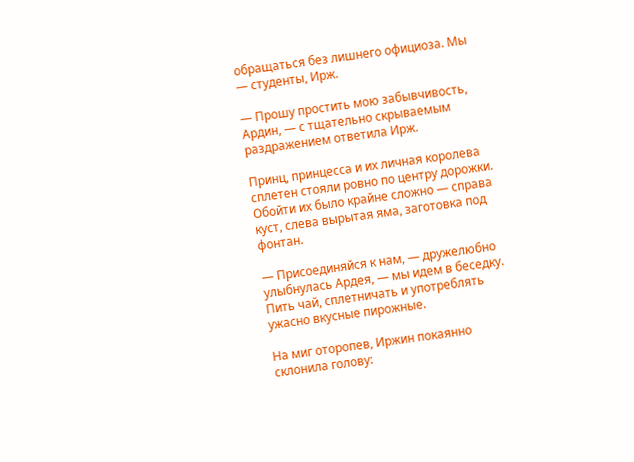обращаться без лишнего официоза. Мы — студенты, Ирж.

— Прошу простить мою забывчивость, Ардин, — с тщательно скрываемым раздражением ответила Ирж.

Принц, принцесса и их личная королева сплетен стояли ровно по центру дорожки. Обойти их было крайне сложно — справа куст, слева вырытая яма, заготовка под фонтан.

— Присоединяйся к нам, — дружелюбно улыбнулась Ардея, — мы идем в беседку. Пить чай, сплетничать и употреблять ужасно вкусные пирожные.

На миг оторопев, Иржин покаянно склонила голову: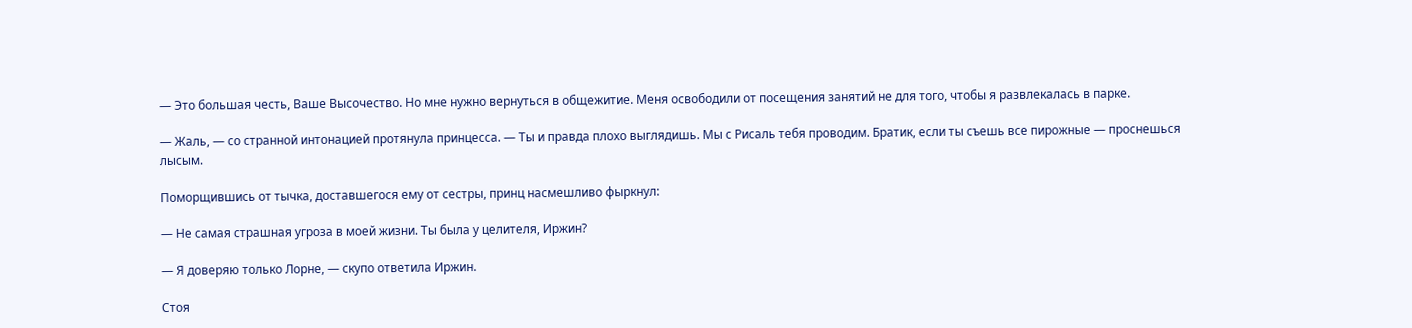— Это большая честь, Ваше Высочество. Но мне нужно вернуться в общежитие. Меня освободили от посещения занятий не для того, чтобы я развлекалась в парке.

— Жаль, — со странной интонацией протянула принцесса. — Ты и правда плохо выглядишь. Мы с Рисаль тебя проводим. Братик, если ты съешь все пирожные — проснешься лысым.

Поморщившись от тычка, доставшегося ему от сестры, принц насмешливо фыркнул:

— Не самая страшная угроза в моей жизни. Ты была у целителя, Иржин?

— Я доверяю только Лорне, — скупо ответила Иржин.

Стоя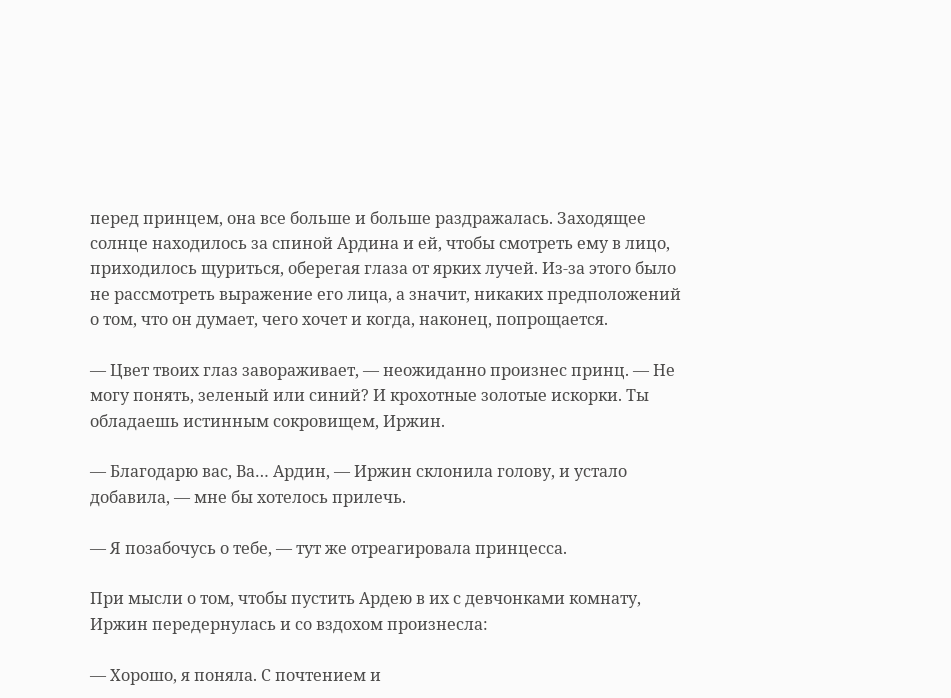перед принцем, она все больше и больше раздражалась. Заходящее солнце находилось за спиной Ардина и ей, чтобы смотреть ему в лицо, приходилось щуриться, оберегая глаза от ярких лучей. Из-за этого было не рассмотреть выражение его лица, а значит, никаких предположений о том, что он думает, чего хочет и когда, наконец, попрощается.

— Цвет твоих глаз завораживает, — неожиданно произнес принц. — Не могу понять, зеленый или синий? И крохотные золотые искорки. Ты обладаешь истинным сокровищем, Иржин.

— Благодарю вас, Ва… Ардин, — Иржин склонила голову, и устало добавила, — мне бы хотелось прилечь.

— Я позабочусь о тебе, — тут же отреагировала принцесса.

При мысли о том, чтобы пустить Ардею в их с девчонками комнату, Иржин передернулась и со вздохом произнесла:

— Хорошо, я поняла. С почтением и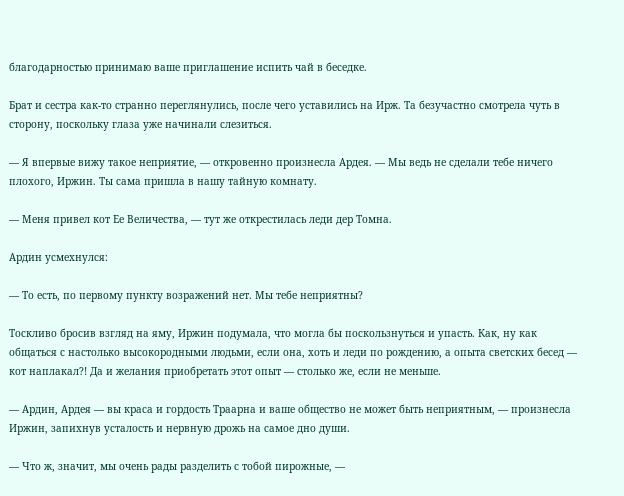благодарностью принимаю ваше приглашение испить чай в беседке.

Брат и сестра как-то странно переглянулись, после чего уставились на Ирж. Та безучастно смотрела чуть в сторону, поскольку глаза уже начинали слезиться.

— Я впервые вижу такое неприятие, — откровенно произнесла Ардея. — Мы ведь не сделали тебе ничего плохого, Иржин. Ты сама пришла в нашу тайную комнату.

— Меня привел кот Ее Величества, — тут же открестилась леди дер Томна.

Ардин усмехнулся:

— То есть, по первому пункту возражений нет. Мы тебе неприятны?

Тоскливо бросив взгляд на яму, Иржин подумала, что могла бы поскользнуться и упасть. Как, ну как общаться с настолько высокородными людьми, если она, хоть и леди по рождению, а опыта светских бесед — кот наплакал?! Да и желания приобретать этот опыт — столько же, если не меньше.

— Ардин, Ардея — вы краса и гордость Траарна и ваше общество не может быть неприятным, — произнесла Иржин, запихнув усталость и нервную дрожь на самое дно души.

— Что ж, значит, мы очень рады разделить с тобой пирожные, —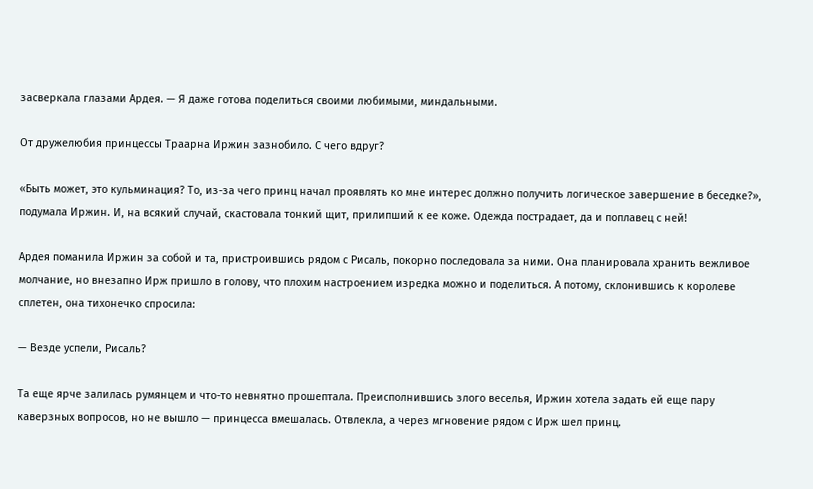засверкала глазами Ардея. — Я даже готова поделиться своими любимыми, миндальными.

От дружелюбия принцессы Траарна Иржин зазнобило. С чего вдруг?

«Быть может, это кульминация? То, из-за чего принц начал проявлять ко мне интерес должно получить логическое завершение в беседке?», подумала Иржин. И, на всякий случай, скастовала тонкий щит, прилипший к ее коже. Одежда пострадает, да и поплавец с ней!

Ардея поманила Иржин за собой и та, пристроившись рядом с Рисаль, покорно последовала за ними. Она планировала хранить вежливое молчание, но внезапно Ирж пришло в голову, что плохим настроением изредка можно и поделиться. А потому, склонившись к королеве сплетен, она тихонечко спросила:

— Везде успели, Рисаль?

Та еще ярче залилась румянцем и что-то невнятно прошептала. Преисполнившись злого веселья, Иржин хотела задать ей еще пару каверзных вопросов, но не вышло — принцесса вмешалась. Отвлекла, а через мгновение рядом с Ирж шел принц.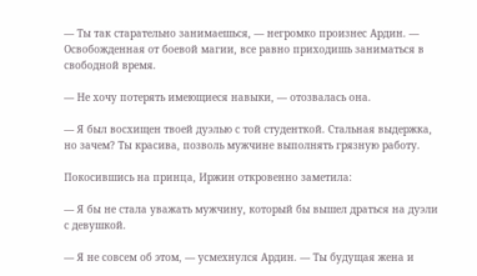— Ты так старательно занимаешься, — негромко произнес Ардин. — Освобожденная от боевой магии, все равно приходишь заниматься в свободной время.

— Не хочу потерять имеющиеся навыки, — отозвалась она.

— Я был восхищен твоей дуэлью с той студенткой. Стальная выдержка, но зачем? Ты красива, позволь мужчине выполнять грязную работу.

Покосившись на принца, Иржин откровенно заметила:

— Я бы не стала уважать мужчину, который бы вышел драться на дуэли с девушкой.

— Я не совсем об этом, — усмехнулся Ардин. — Ты будущая жена и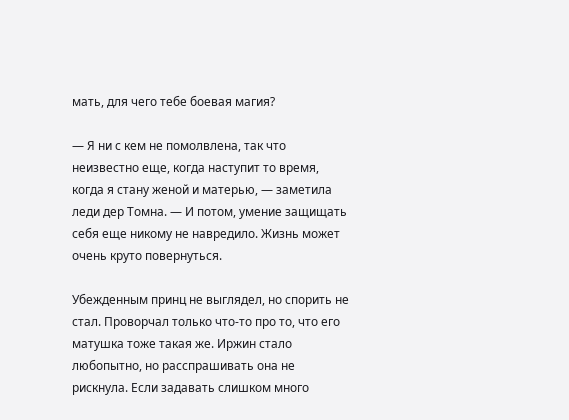мать, для чего тебе боевая магия?

— Я ни с кем не помолвлена, так что неизвестно еще, когда наступит то время, когда я стану женой и матерью, — заметила леди дер Томна. — И потом, умение защищать себя еще никому не навредило. Жизнь может очень круто повернуться.

Убежденным принц не выглядел, но спорить не стал. Проворчал только что-то про то, что его матушка тоже такая же. Иржин стало любопытно, но расспрашивать она не рискнула. Если задавать слишком много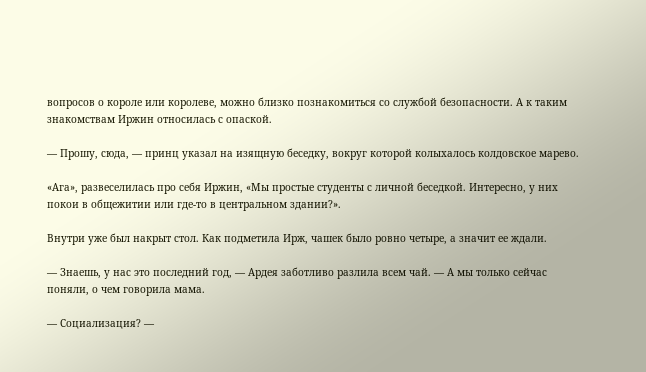вопросов о короле или королеве, можно близко познакомиться со службой безопасности. А к таким знакомствам Иржин относилась с опаской.

— Прошу, сюда, — принц указал на изящную беседку, вокруг которой колыхалось колдовское марево.

«Ага», развеселилась про себя Иржин, «Мы простые студенты с личной беседкой. Интересно, у них покои в общежитии или где-то в центральном здании?».

Внутри уже был накрыт стол. Как подметила Ирж, чашек было ровно четыре, а значит ее ждали.

— Знаешь, у нас это последний год, — Ардея заботливо разлила всем чай. — А мы только сейчас поняли, о чем говорила мама.

— Социализация? —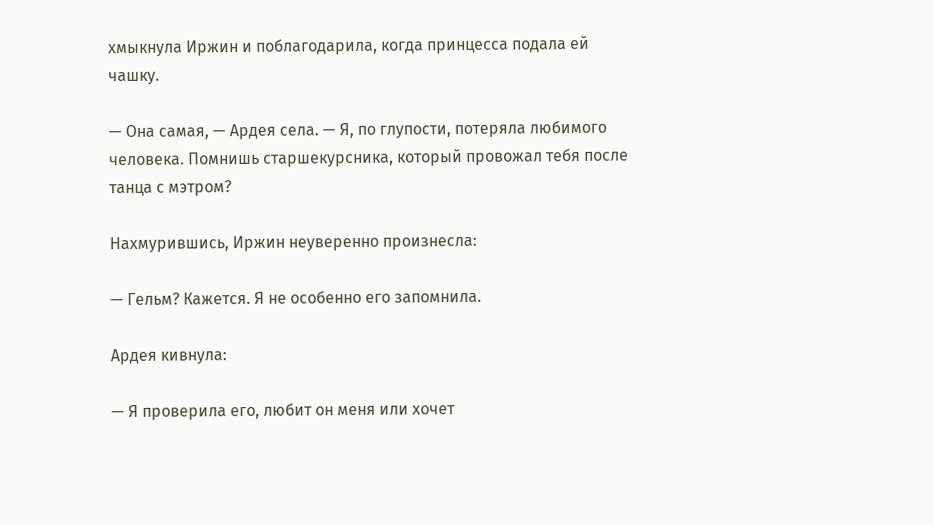хмыкнула Иржин и поблагодарила, когда принцесса подала ей чашку.

— Она самая, — Ардея села. — Я, по глупости, потеряла любимого человека. Помнишь старшекурсника, который провожал тебя после танца с мэтром?

Нахмурившись, Иржин неуверенно произнесла:

— Гельм? Кажется. Я не особенно его запомнила.

Ардея кивнула:

— Я проверила его, любит он меня или хочет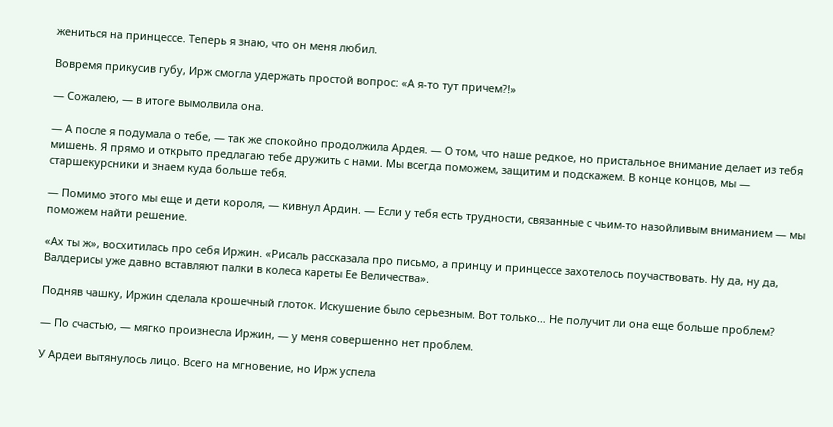жениться на принцессе. Теперь я знаю, что он меня любил.

Вовремя прикусив губу, Ирж смогла удержать простой вопрос: «А я-то тут причем?!»

— Сожалею, — в итоге вымолвила она.

— А после я подумала о тебе, — так же спокойно продолжила Ардея. — О том, что наше редкое, но пристальное внимание делает из тебя мишень. Я прямо и открыто предлагаю тебе дружить с нами. Мы всегда поможем, защитим и подскажем. В конце концов, мы — старшекурсники и знаем куда больше тебя.

— Помимо этого мы еще и дети короля, — кивнул Ардин. — Если у тебя есть трудности, связанные с чьим-то назойливым вниманием — мы поможем найти решение.

«Ах ты ж», восхитилась про себя Иржин. «Рисаль рассказала про письмо, а принцу и принцессе захотелось поучаствовать. Ну да, ну да, Валдерисы уже давно вставляют палки в колеса кареты Ее Величества».

Подняв чашку, Иржин сделала крошечный глоток. Искушение было серьезным. Вот только… Не получит ли она еще больше проблем?

— По счастью, — мягко произнесла Иржин, — у меня совершенно нет проблем.

У Ардеи вытянулось лицо. Всего на мгновение, но Ирж успела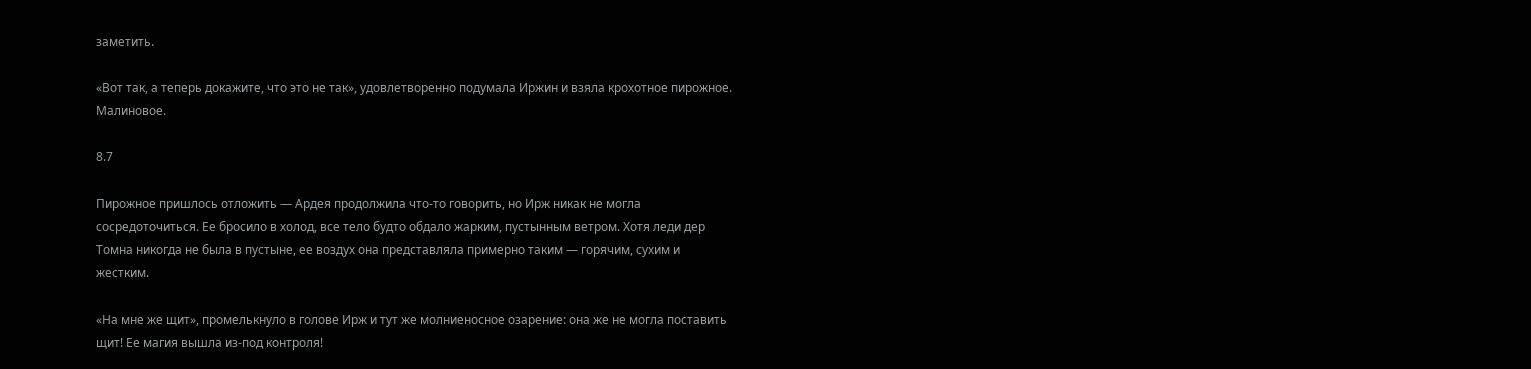заметить.

«Вот так, а теперь докажите, что это не так», удовлетворенно подумала Иржин и взяла крохотное пирожное. Малиновое.

8.7

Пирожное пришлось отложить — Ардея продолжила что-то говорить, но Ирж никак не могла сосредоточиться. Ее бросило в холод, все тело будто обдало жарким, пустынным ветром. Хотя леди дер Томна никогда не была в пустыне, ее воздух она представляла примерно таким — горячим, сухим и жестким.

«На мне же щит», промелькнуло в голове Ирж и тут же молниеносное озарение: она же не могла поставить щит! Ее магия вышла из-под контроля!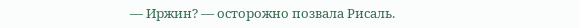— Иржин? — осторожно позвала Рисаль.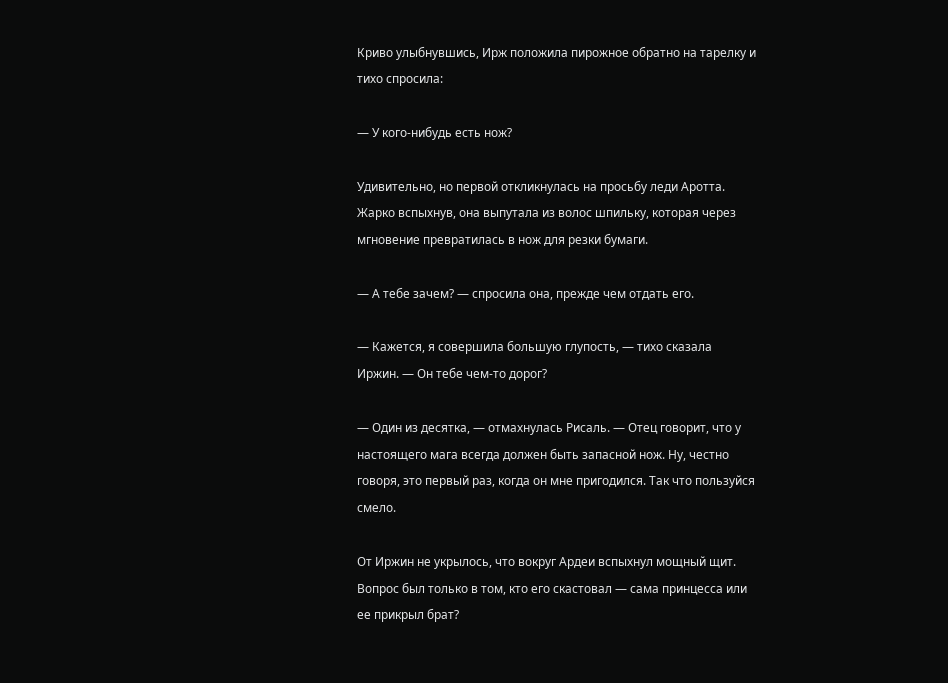Криво улыбнувшись, Ирж положила пирожное обратно на тарелку и тихо спросила:

— У кого-нибудь есть нож?

Удивительно, но первой откликнулась на просьбу леди Аротта. Жарко вспыхнув, она выпутала из волос шпильку, которая через мгновение превратилась в нож для резки бумаги.

— А тебе зачем? — спросила она, прежде чем отдать его.

— Кажется, я совершила большую глупость, — тихо сказала Иржин. — Он тебе чем-то дорог?

— Один из десятка, — отмахнулась Рисаль. — Отец говорит, что у настоящего мага всегда должен быть запасной нож. Ну, честно говоря, это первый раз, когда он мне пригодился. Так что пользуйся смело.

От Иржин не укрылось, что вокруг Ардеи вспыхнул мощный щит. Вопрос был только в том, кто его скастовал — сама принцесса или ее прикрыл брат?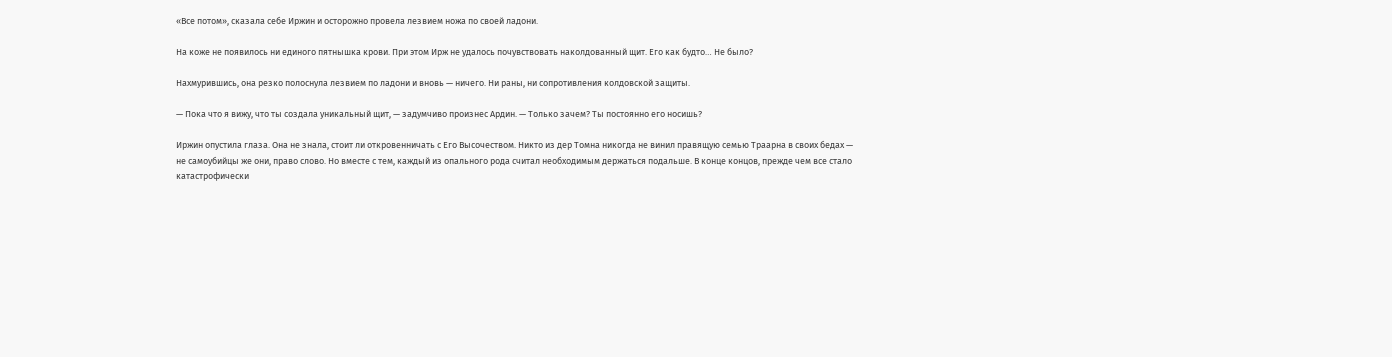«Все потом», сказала себе Иржин и осторожно провела лезвием ножа по своей ладони.

На коже не появилось ни единого пятнышка крови. При этом Ирж не удалось почувствовать наколдованный щит. Его как будто… Не было?

Нахмурившись, она резко полоснула лезвием по ладони и вновь — ничего. Ни раны, ни сопротивления колдовской защиты.

— Пока что я вижу, что ты создала уникальный щит, — задумчиво произнес Ардин. — Только зачем? Ты постоянно его носишь?

Иржин опустила глаза. Она не знала, стоит ли откровенничать с Его Высочеством. Никто из дер Томна никогда не винил правящую семью Траарна в своих бедах — не самоубийцы же они, право слово. Но вместе с тем, каждый из опального рода считал необходимым держаться подальше. В конце концов, прежде чем все стало катастрофически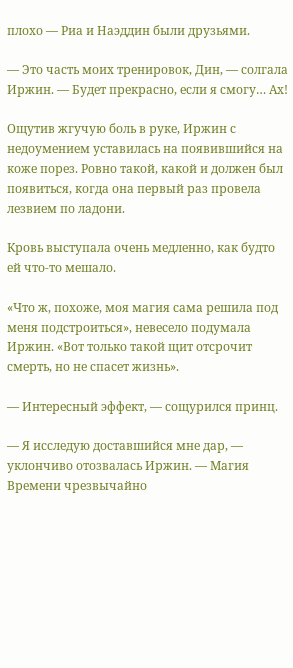плохо — Риа и Наэддин были друзьями.

— Это часть моих тренировок, Дин, — солгала Иржин. — Будет прекрасно, если я смогу… Ах!

Ощутив жгучую боль в руке, Иржин с недоумением уставилась на появившийся на коже порез. Ровно такой, какой и должен был появиться, когда она первый раз провела лезвием по ладони.

Кровь выступала очень медленно, как будто ей что-то мешало.

«Что ж, похоже, моя магия сама решила под меня подстроиться», невесело подумала Иржин. «Вот только такой щит отсрочит смерть, но не спасет жизнь».

— Интересный эффект, — сощурился принц.

— Я исследую доставшийся мне дар, — уклончиво отозвалась Иржин. — Магия Времени чрезвычайно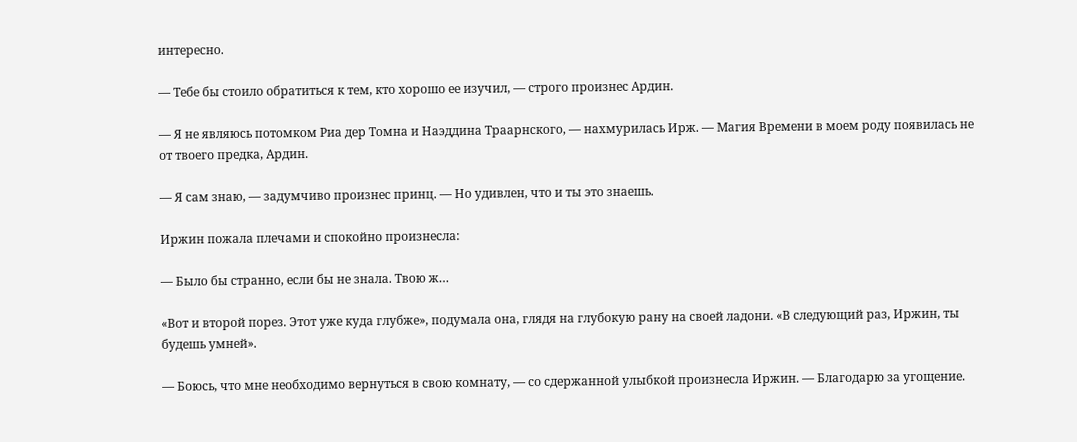интересно.

— Тебе бы стоило обратиться к тем, кто хорошо ее изучил, — строго произнес Ардин.

— Я не являюсь потомком Риа дер Томна и Наэддина Траарнского, — нахмурилась Ирж. — Магия Времени в моем роду появилась не от твоего предка, Ардин.

— Я сам знаю, — задумчиво произнес принц. — Но удивлен, что и ты это знаешь.

Иржин пожала плечами и спокойно произнесла:

— Было бы странно, если бы не знала. Твою ж…

«Вот и второй порез. Этот уже куда глубже», подумала она, глядя на глубокую рану на своей ладони. «В следующий раз, Иржин, ты будешь умней».

— Боюсь, что мне необходимо вернуться в свою комнату, — со сдержанной улыбкой произнесла Иржин. — Благодарю за угощение.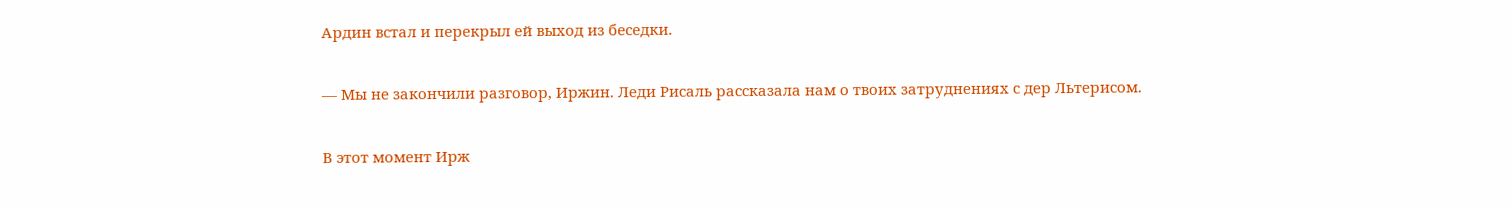Ардин встал и перекрыл ей выход из беседки.

— Мы не закончили разговор, Иржин. Леди Рисаль рассказала нам о твоих затруднениях с дер Льтерисом.

В этот момент Ирж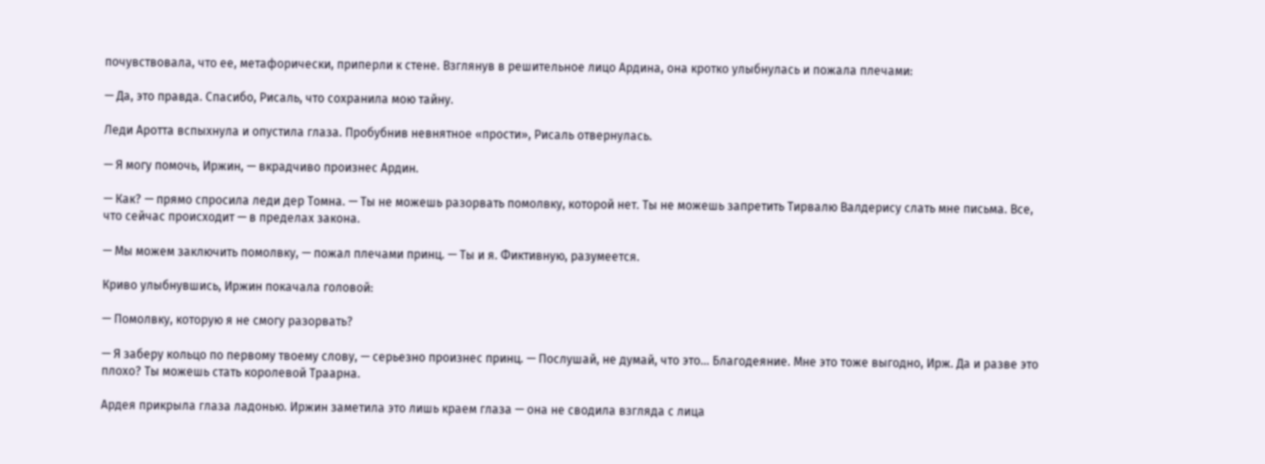почувствовала, что ее, метафорически, приперли к стене. Взглянув в решительное лицо Ардина, она кротко улыбнулась и пожала плечами:

— Да, это правда. Спасибо, Рисаль, что сохранила мою тайну.

Леди Аротта вспыхнула и опустила глаза. Пробубнив невнятное «прости», Рисаль отвернулась.

— Я могу помочь, Иржин, — вкрадчиво произнес Ардин.

— Как? — прямо спросила леди дер Томна. — Ты не можешь разорвать помолвку, которой нет. Ты не можешь запретить Тирвалю Валдерису слать мне письма. Все, что сейчас происходит — в пределах закона.

— Мы можем заключить помолвку, — пожал плечами принц. — Ты и я. Фиктивную, разумеется.

Криво улыбнувшись, Иржин покачала головой:

— Помолвку, которую я не смогу разорвать?

— Я заберу кольцо по первому твоему слову, — серьезно произнес принц. — Послушай, не думай, что это… Благодеяние. Мне это тоже выгодно, Ирж. Да и разве это плохо? Ты можешь стать королевой Траарна.

Ардея прикрыла глаза ладонью. Иржин заметила это лишь краем глаза — она не сводила взгляда с лица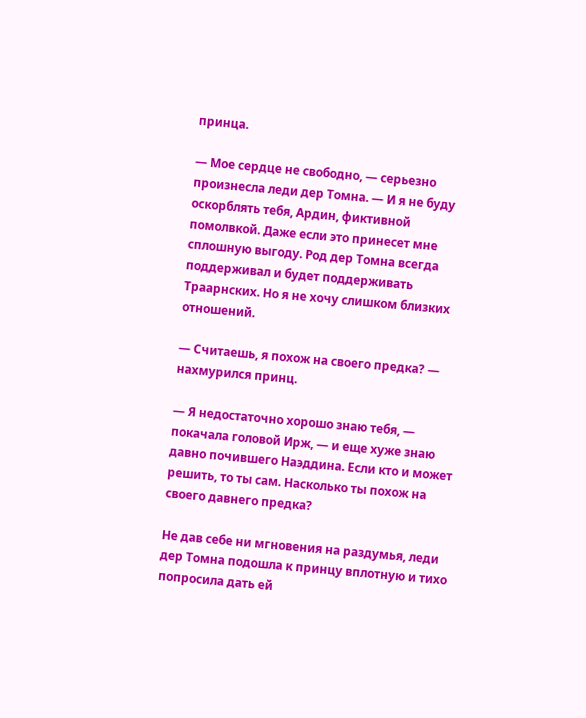принца.

— Мое сердце не свободно, — серьезно произнесла леди дер Томна. — И я не буду оскорблять тебя, Ардин, фиктивной помолвкой. Даже если это принесет мне сплошную выгоду. Род дер Томна всегда поддерживал и будет поддерживать Траарнских. Но я не хочу слишком близких отношений.

— Считаешь, я похож на своего предка? — нахмурился принц.

— Я недостаточно хорошо знаю тебя, — покачала головой Ирж, — и еще хуже знаю давно почившего Наэддина. Если кто и может решить, то ты сам. Насколько ты похож на своего давнего предка?

Не дав себе ни мгновения на раздумья, леди дер Томна подошла к принцу вплотную и тихо попросила дать ей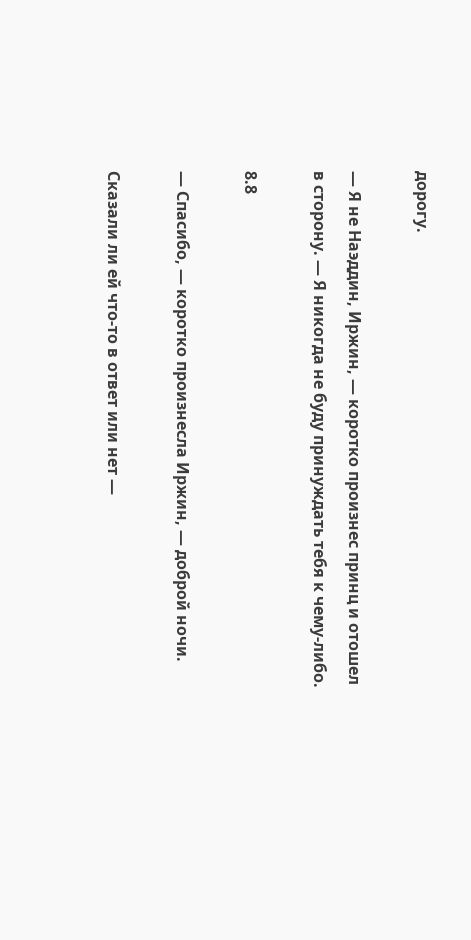дорогу.

— Я не Наэддин, Иржин, — коротко произнес принц и отошел в сторону. — Я никогда не буду принуждать тебя к чему-либо.

8.8

— Спасибо, — коротко произнесла Иржин, — доброй ночи.

Сказали ли ей что-то в ответ или нет —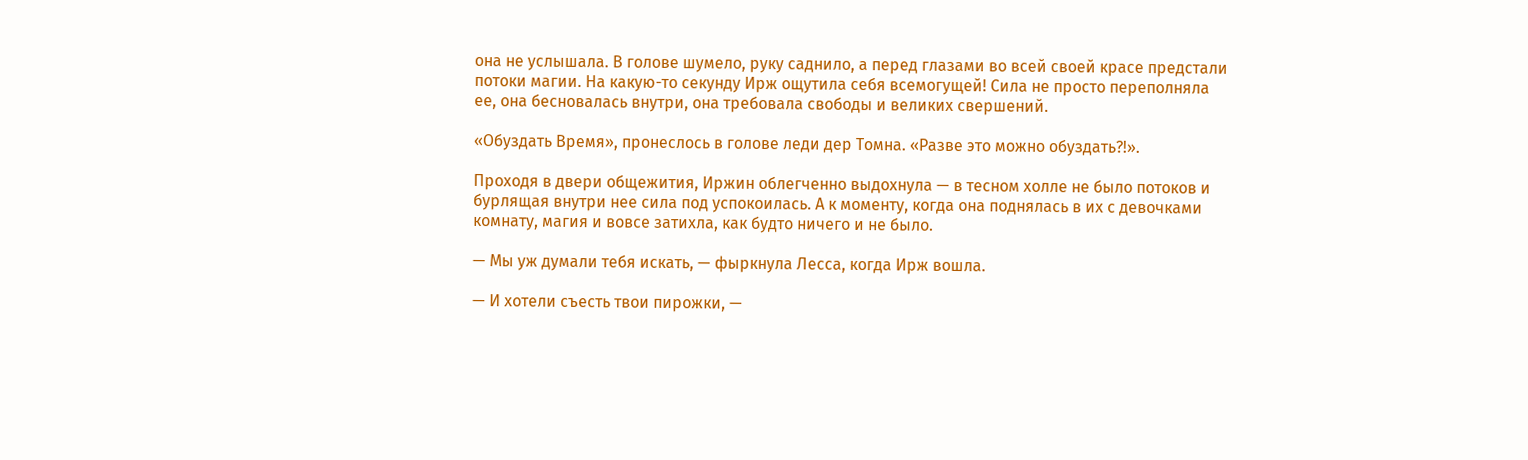она не услышала. В голове шумело, руку саднило, а перед глазами во всей своей красе предстали потоки магии. На какую-то секунду Ирж ощутила себя всемогущей! Сила не просто переполняла ее, она бесновалась внутри, она требовала свободы и великих свершений.

«Обуздать Время», пронеслось в голове леди дер Томна. «Разве это можно обуздать?!».

Проходя в двери общежития, Иржин облегченно выдохнула — в тесном холле не было потоков и бурлящая внутри нее сила под успокоилась. А к моменту, когда она поднялась в их с девочками комнату, магия и вовсе затихла, как будто ничего и не было.

— Мы уж думали тебя искать, — фыркнула Лесса, когда Ирж вошла.

— И хотели съесть твои пирожки, —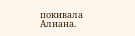покивала Алиана.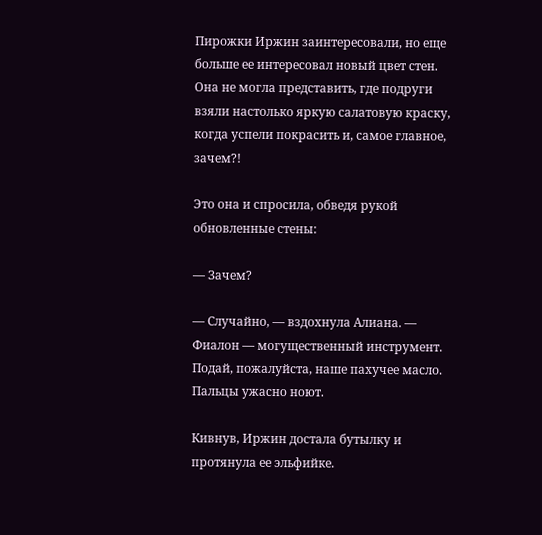Пирожки Иржин заинтересовали, но еще больше ее интересовал новый цвет стен. Она не могла представить, где подруги взяли настолько яркую салатовую краску, когда успели покрасить и, самое главное, зачем?!

Это она и спросила, обведя рукой обновленные стены:

— Зачем?

— Случайно, — вздохнула Алиана. — Фиалон — могущественный инструмент. Подай, пожалуйста, наше пахучее масло. Пальцы ужасно ноют.

Кивнув, Иржин достала бутылку и протянула ее эльфийке.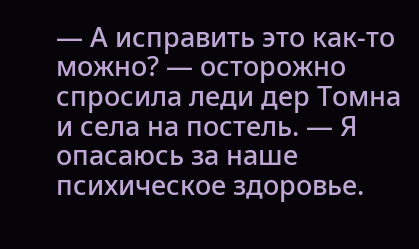— А исправить это как-то можно? — осторожно спросила леди дер Томна и села на постель. — Я опасаюсь за наше психическое здоровье.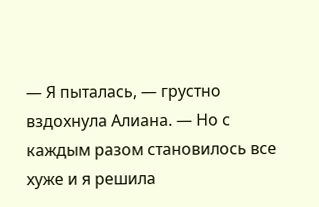— Я пыталась, — грустно вздохнула Алиана. — Но с каждым разом становилось все хуже и я решила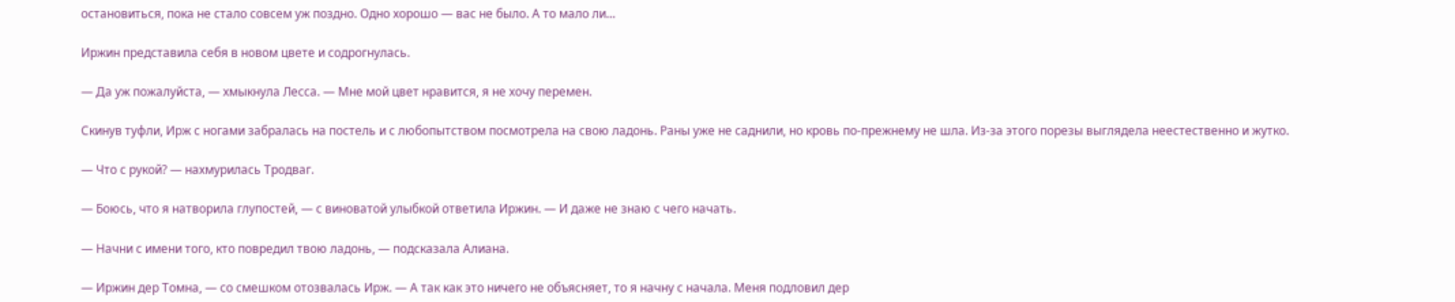остановиться, пока не стало совсем уж поздно. Одно хорошо — вас не было. А то мало ли…

Иржин представила себя в новом цвете и содрогнулась.

— Да уж пожалуйста, — хмыкнула Лесса. — Мне мой цвет нравится, я не хочу перемен.

Скинув туфли, Ирж с ногами забралась на постель и с любопытством посмотрела на свою ладонь. Раны уже не саднили, но кровь по-прежнему не шла. Из-за этого порезы выглядела неестественно и жутко.

— Что с рукой? — нахмурилась Тродваг.

— Боюсь, что я натворила глупостей, — с виноватой улыбкой ответила Иржин. — И даже не знаю с чего начать.

— Начни с имени того, кто повредил твою ладонь, — подсказала Алиана.

— Иржин дер Томна, — со смешком отозвалась Ирж. — А так как это ничего не объясняет, то я начну с начала. Меня подловил дер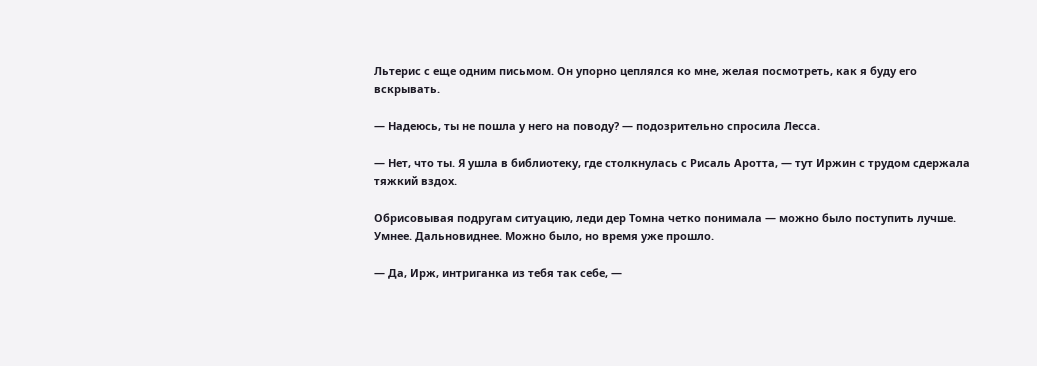Льтерис с еще одним письмом. Он упорно цеплялся ко мне, желая посмотреть, как я буду его вскрывать.

— Надеюсь, ты не пошла у него на поводу? — подозрительно спросила Лесса.

— Нет, что ты. Я ушла в библиотеку, где столкнулась с Рисаль Аротта, — тут Иржин с трудом сдержала тяжкий вздох.

Обрисовывая подругам ситуацию, леди дер Томна четко понимала — можно было поступить лучше. Умнее. Дальновиднее. Можно было, но время уже прошло.

— Да, Ирж, интриганка из тебя так себе, —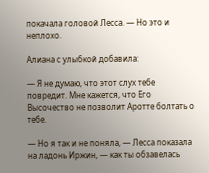покачала головой Лесса. — Но это и неплохо.

Алиана с улыбкой добавила:

— Я не думаю, что этот слух тебе повредит. Мне кажется, что Его Высочество не позволит Аротте болтать о тебе.

— Но я так и не поняла, — Лесса показала на ладонь Иржин, — как ты обзавелась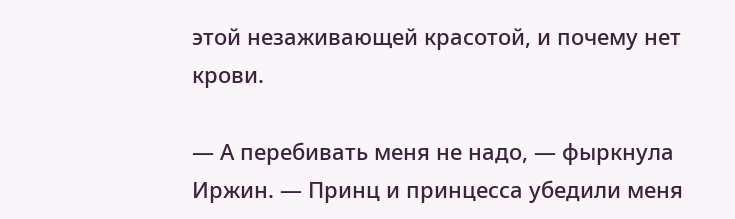этой незаживающей красотой, и почему нет крови.

— А перебивать меня не надо, — фыркнула Иржин. — Принц и принцесса убедили меня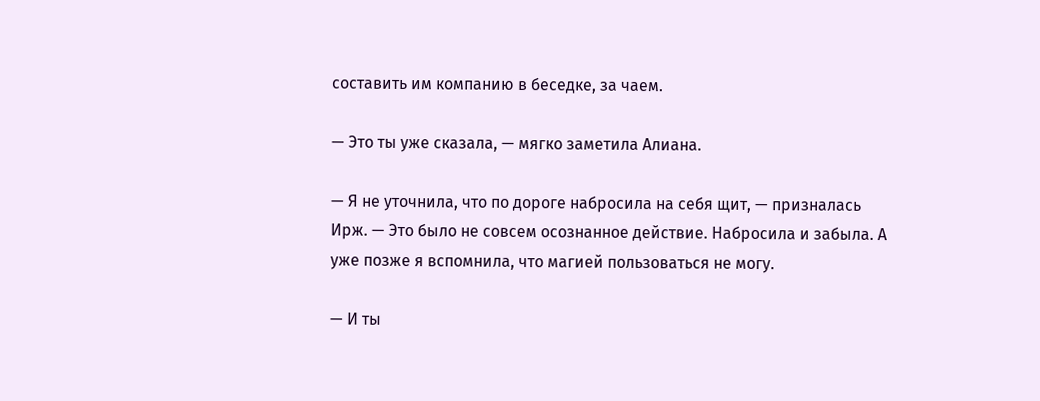составить им компанию в беседке, за чаем.

— Это ты уже сказала, — мягко заметила Алиана.

— Я не уточнила, что по дороге набросила на себя щит, — призналась Ирж. — Это было не совсем осознанное действие. Набросила и забыла. А уже позже я вспомнила, что магией пользоваться не могу.

— И ты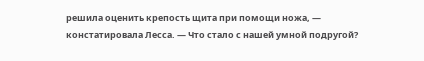решила оценить крепость щита при помощи ножа, — констатировала Лесса. — Что стало с нашей умной подругой?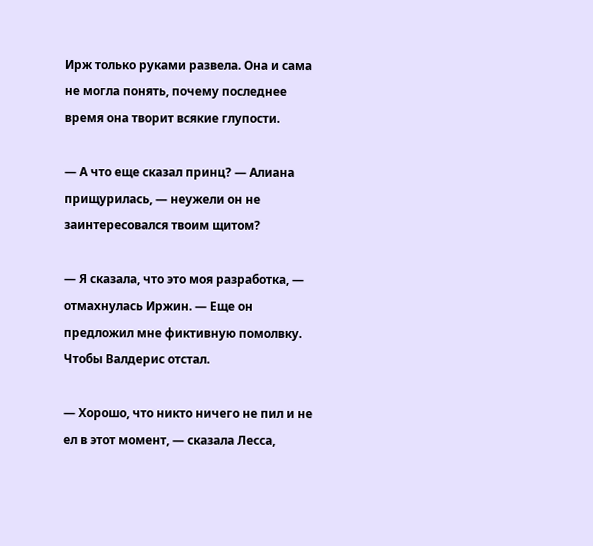Ирж только руками развела. Она и сама не могла понять, почему последнее время она творит всякие глупости.

— А что еще сказал принц? — Алиана прищурилась, — неужели он не заинтересовался твоим щитом?

— Я сказала, что это моя разработка, — отмахнулась Иржин. — Еще он предложил мне фиктивную помолвку. Чтобы Валдерис отстал.

— Хорошо, что никто ничего не пил и не ел в этот момент, — сказала Лесса,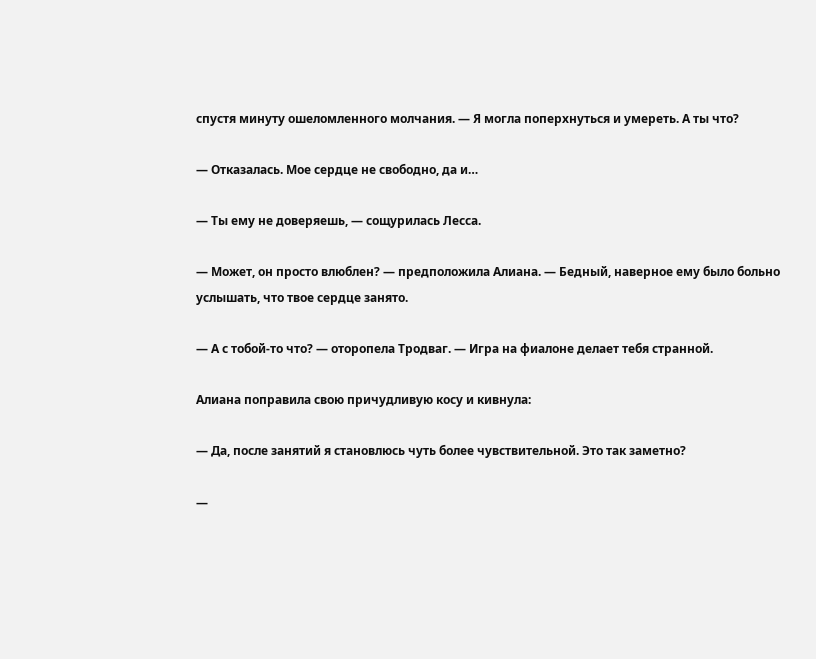спустя минуту ошеломленного молчания. — Я могла поперхнуться и умереть. А ты что?

— Отказалась. Мое сердце не свободно, да и…

— Ты ему не доверяешь, — сощурилась Лесса.

— Может, он просто влюблен? — предположила Алиана. — Бедный, наверное ему было больно услышать, что твое сердце занято.

— А с тобой-то что? — оторопела Тродваг. — Игра на фиалоне делает тебя странной.

Алиана поправила свою причудливую косу и кивнула:

— Да, после занятий я становлюсь чуть более чувствительной. Это так заметно?

—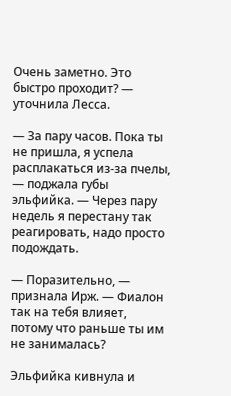Очень заметно. Это быстро проходит? — уточнила Лесса.

— За пару часов. Пока ты не пришла, я успела расплакаться из-за пчелы, — поджала губы эльфийка. — Через пару недель я перестану так реагировать, надо просто подождать.

— Поразительно, — признала Ирж. — Фиалон так на тебя влияет, потому что раньше ты им не занималась?

Эльфийка кивнула и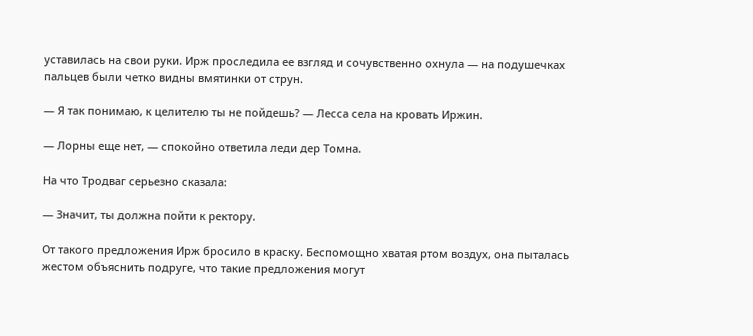уставилась на свои руки. Ирж проследила ее взгляд и сочувственно охнула — на подушечках пальцев были четко видны вмятинки от струн.

— Я так понимаю, к целителю ты не пойдешь? — Лесса села на кровать Иржин.

— Лорны еще нет, — спокойно ответила леди дер Томна.

На что Тродваг серьезно сказала:

— Значит, ты должна пойти к ректору.

От такого предложения Ирж бросило в краску. Беспомощно хватая ртом воздух, она пыталась жестом объяснить подруге, что такие предложения могут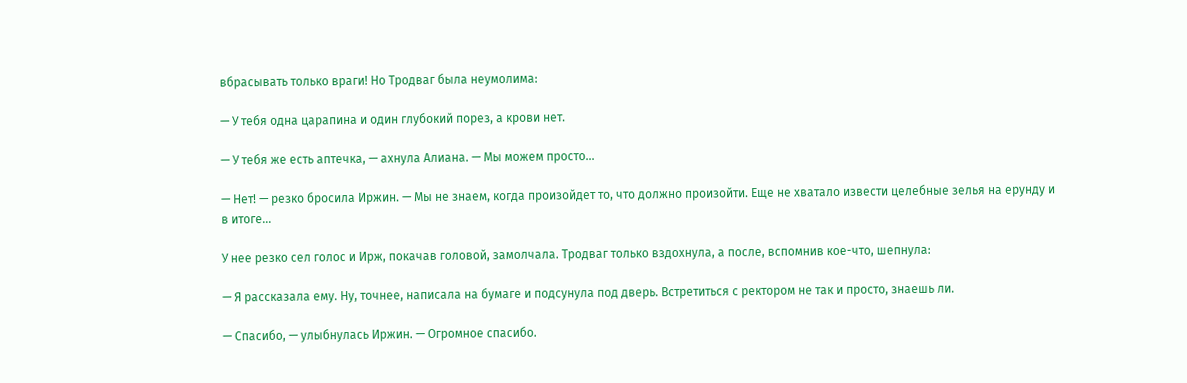вбрасывать только враги! Но Тродваг была неумолима:

— У тебя одна царапина и один глубокий порез, а крови нет.

— У тебя же есть аптечка, — ахнула Алиана. — Мы можем просто…

— Нет! — резко бросила Иржин. — Мы не знаем, когда произойдет то, что должно произойти. Еще не хватало извести целебные зелья на ерунду и в итоге…

У нее резко сел голос и Ирж, покачав головой, замолчала. Тродваг только вздохнула, а после, вспомнив кое-что, шепнула:

— Я рассказала ему. Ну, точнее, написала на бумаге и подсунула под дверь. Встретиться с ректором не так и просто, знаешь ли.

— Спасибо, — улыбнулась Иржин. — Огромное спасибо.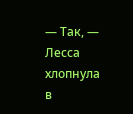— Так, — Лесса хлопнула в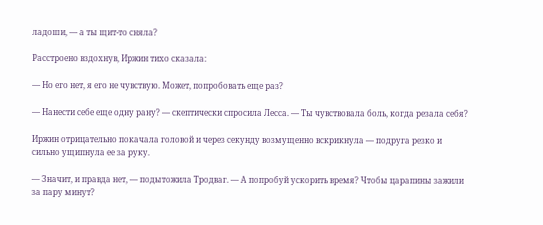ладоши, — а ты щит-то сняла?

Расстроено вздохнув, Иржин тихо сказала:

— Но его нет, я его не чувствую. Может, попробовать еще раз?

— Нанести себе еще одну рану? — скептически спросила Лесса. — Ты чувствовала боль, когда резала себя?

Иржин отрицательно покачала головой и через секунду возмущенно вскрикнула — подруга резко и сильно ущипнула ее за руку.

— Значит, и правда нет, — подытожила Тродваг. — А попробуй ускорить время? Чтобы царапины зажили за пару минут?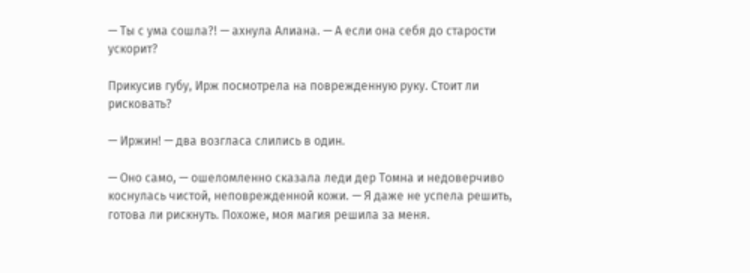— Ты с ума сошла?! — ахнула Алиана. — А если она себя до старости ускорит?

Прикусив губу, Ирж посмотрела на поврежденную руку. Стоит ли рисковать?

— Иржин! — два возгласа слились в один.

— Оно само, — ошеломленно сказала леди дер Томна и недоверчиво коснулась чистой, неповрежденной кожи. — Я даже не успела решить, готова ли рискнуть. Похоже, моя магия решила за меня.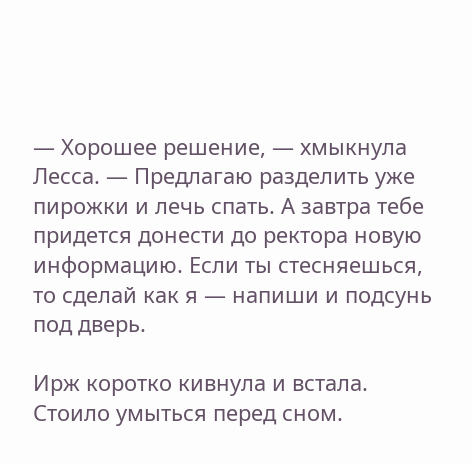— Хорошее решение, — хмыкнула Лесса. — Предлагаю разделить уже пирожки и лечь спать. А завтра тебе придется донести до ректора новую информацию. Если ты стесняешься, то сделай как я — напиши и подсунь под дверь.

Ирж коротко кивнула и встала. Стоило умыться перед сном.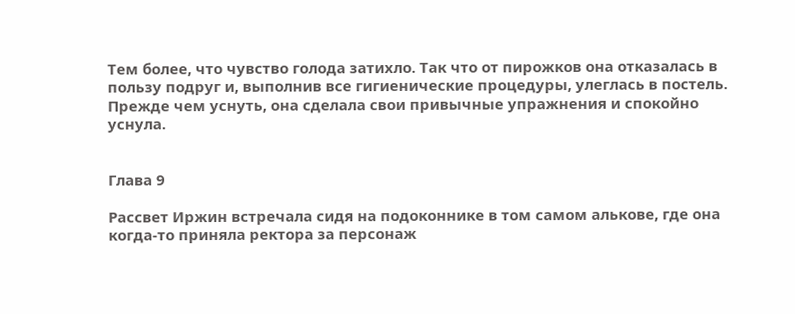Тем более, что чувство голода затихло. Так что от пирожков она отказалась в пользу подруг и, выполнив все гигиенические процедуры, улеглась в постель. Прежде чем уснуть, она сделала свои привычные упражнения и спокойно уснула.


Глава 9

Рассвет Иржин встречала сидя на подоконнике в том самом алькове, где она когда-то приняла ректора за персонаж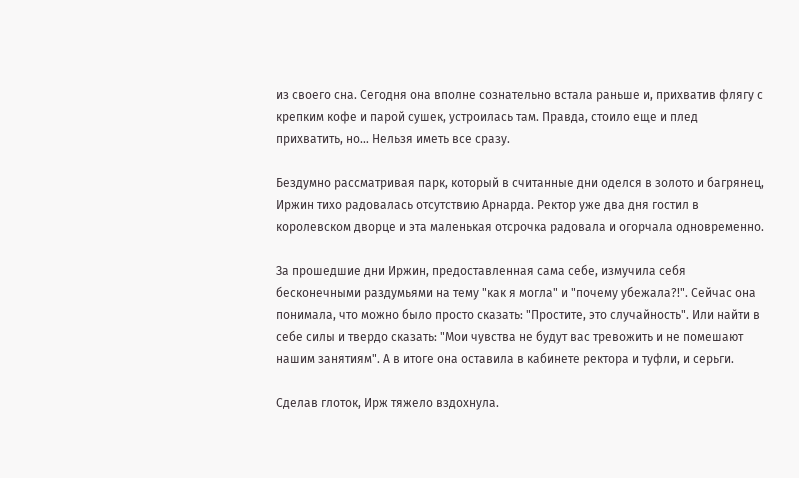из своего сна. Сегодня она вполне сознательно встала раньше и, прихватив флягу с крепким кофе и парой сушек, устроилась там. Правда, стоило еще и плед прихватить, но… Нельзя иметь все сразу.

Бездумно рассматривая парк, который в считанные дни оделся в золото и багрянец, Иржин тихо радовалась отсутствию Арнарда. Ректор уже два дня гостил в королевском дворце и эта маленькая отсрочка радовала и огорчала одновременно.

За прошедшие дни Иржин, предоставленная сама себе, измучила себя бесконечными раздумьями на тему "как я могла" и "почему убежала?!". Сейчас она понимала, что можно было просто сказать: "Простите, это случайность". Или найти в себе силы и твердо сказать: "Мои чувства не будут вас тревожить и не помешают нашим занятиям". А в итоге она оставила в кабинете ректора и туфли, и серьги.

Сделав глоток, Ирж тяжело вздохнула.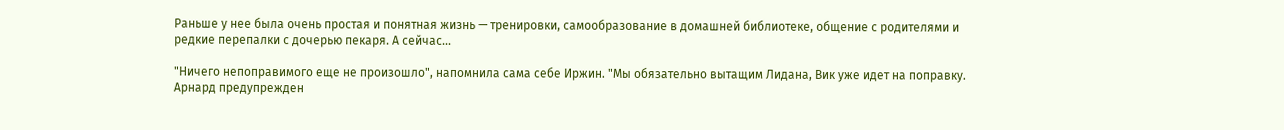Раньше у нее была очень простая и понятная жизнь — тренировки, самообразование в домашней библиотеке, общение с родителями и редкие перепалки с дочерью пекаря. А сейчас…

"Ничего непоправимого еще не произошло", напомнила сама себе Иржин. "Мы обязательно вытащим Лидана, Вик уже идет на поправку. Арнард предупрежден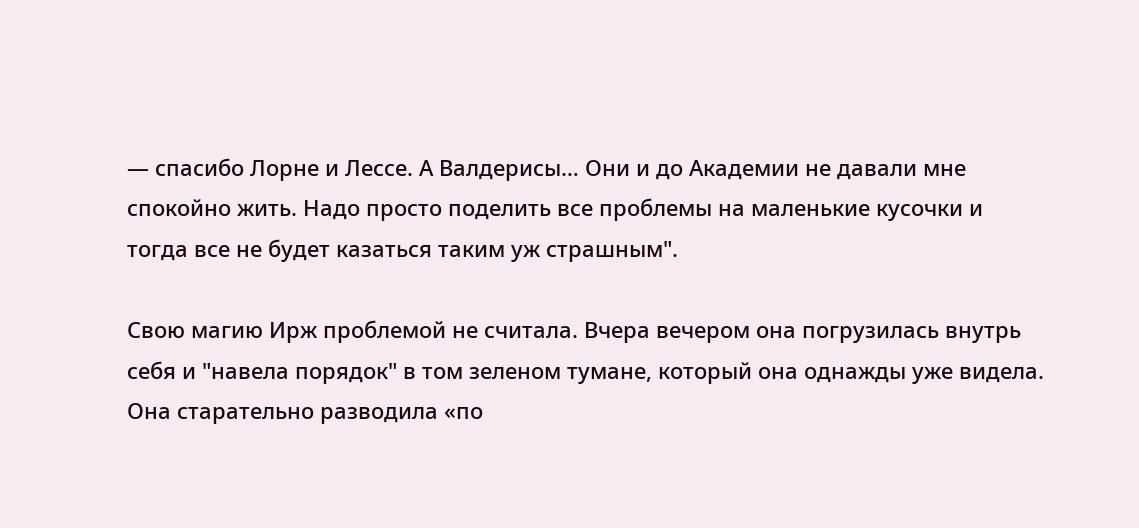— спасибо Лорне и Лессе. А Валдерисы… Они и до Академии не давали мне спокойно жить. Надо просто поделить все проблемы на маленькие кусочки и тогда все не будет казаться таким уж страшным".

Свою магию Ирж проблемой не считала. Вчера вечером она погрузилась внутрь себя и "навела порядок" в том зеленом тумане, который она однажды уже видела. Она старательно разводила «по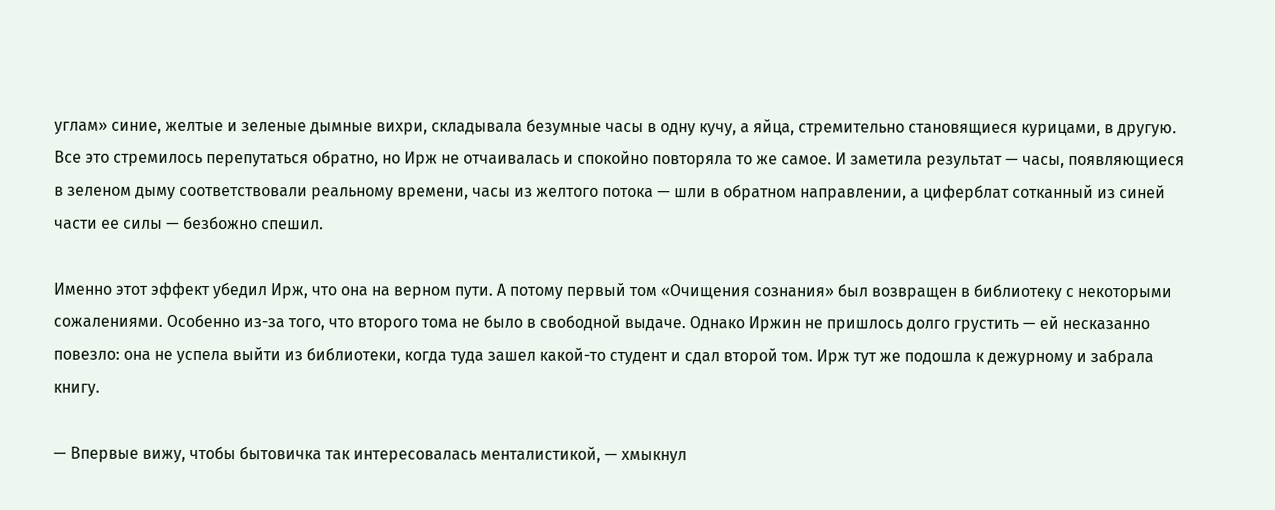углам» синие, желтые и зеленые дымные вихри, складывала безумные часы в одну кучу, а яйца, стремительно становящиеся курицами, в другую. Все это стремилось перепутаться обратно, но Ирж не отчаивалась и спокойно повторяла то же самое. И заметила результат — часы, появляющиеся в зеленом дыму соответствовали реальному времени, часы из желтого потока — шли в обратном направлении, а циферблат сотканный из синей части ее силы — безбожно спешил.

Именно этот эффект убедил Ирж, что она на верном пути. А потому первый том «Очищения сознания» был возвращен в библиотеку с некоторыми сожалениями. Особенно из-за того, что второго тома не было в свободной выдаче. Однако Иржин не пришлось долго грустить — ей несказанно повезло: она не успела выйти из библиотеки, когда туда зашел какой-то студент и сдал второй том. Ирж тут же подошла к дежурному и забрала книгу.

— Впервые вижу, чтобы бытовичка так интересовалась менталистикой, — хмыкнул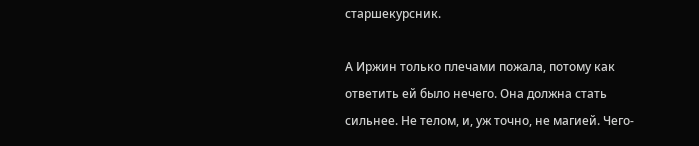старшекурсник.

А Иржин только плечами пожала, потому как ответить ей было нечего. Она должна стать сильнее. Не телом, и, уж точно, не магией. Чего-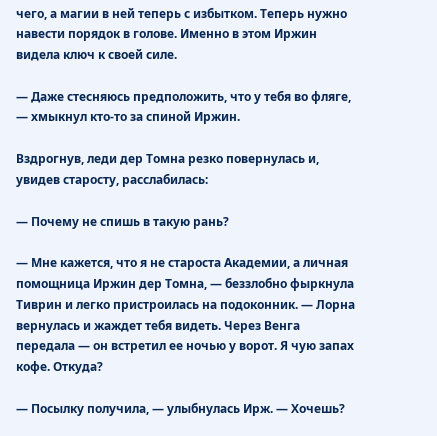чего, а магии в ней теперь с избытком. Теперь нужно навести порядок в голове. Именно в этом Иржин видела ключ к своей силе.

— Даже стесняюсь предположить, что у тебя во фляге, — хмыкнул кто-то за спиной Иржин.

Вздрогнув, леди дер Томна резко повернулась и, увидев старосту, расслабилась:

— Почему не спишь в такую рань?

— Мне кажется, что я не староста Академии, а личная помощница Иржин дер Томна, — беззлобно фыркнула Тиврин и легко пристроилась на подоконник. — Лорна вернулась и жаждет тебя видеть. Через Венга передала — он встретил ее ночью у ворот. Я чую запах кофе. Откуда?

— Посылку получила, — улыбнулась Ирж. — Хочешь?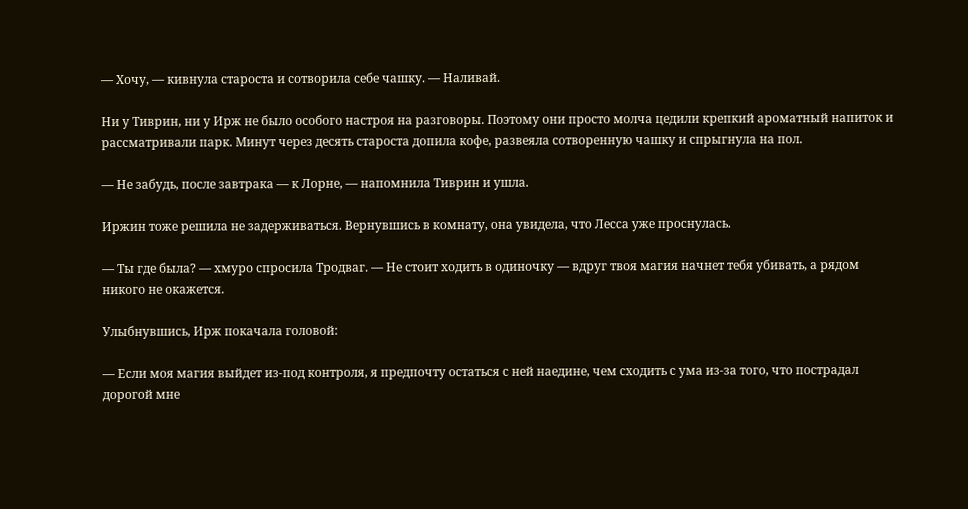— Хочу, — кивнула староста и сотворила себе чашку. — Наливай.

Ни у Тиврин, ни у Ирж не было особого настроя на разговоры. Поэтому они просто молча цедили крепкий ароматный напиток и рассматривали парк. Минут через десять староста допила кофе, развеяла сотворенную чашку и спрыгнула на пол.

— Не забудь, после завтрака — к Лорне, — напомнила Тиврин и ушла.

Иржин тоже решила не задерживаться. Вернувшись в комнату, она увидела, что Лесса уже проснулась.

— Ты где была? — хмуро спросила Тродваг. — Не стоит ходить в одиночку — вдруг твоя магия начнет тебя убивать, а рядом никого не окажется.

Улыбнувшись, Ирж покачала головой:

— Если моя магия выйдет из-под контроля, я предпочту остаться с ней наедине, чем сходить с ума из-за того, что пострадал дорогой мне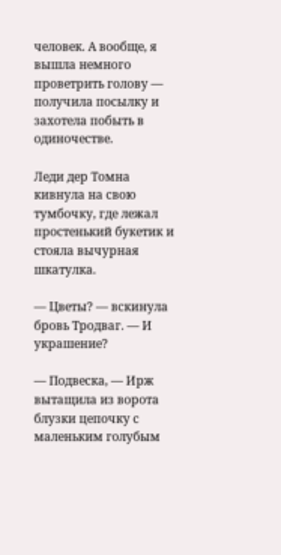человек. А вообще, я вышла немного проветрить голову — получила посылку и захотела побыть в одиночестве.

Леди дер Томна кивнула на свою тумбочку, где лежал простенький букетик и стояла вычурная шкатулка.

— Цветы? — вскинула бровь Тродваг. — И украшение?

— Подвеска, — Ирж вытащила из ворота блузки цепочку с маленьким голубым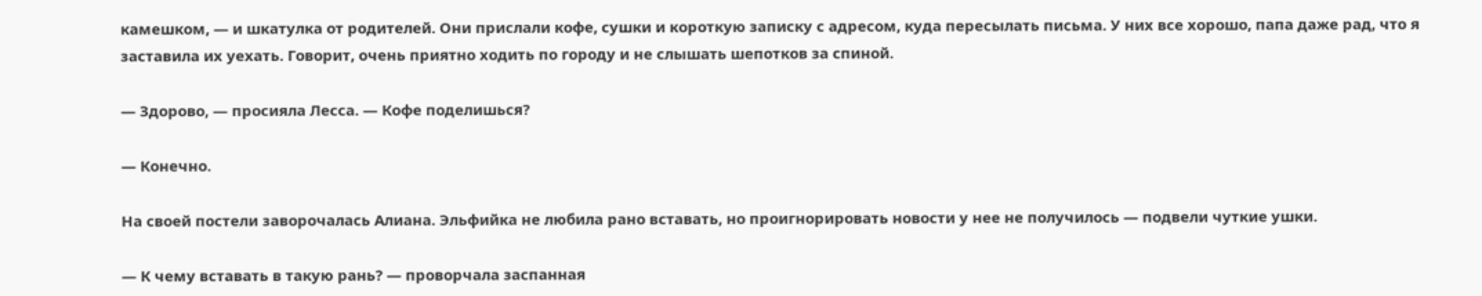камешком, — и шкатулка от родителей. Они прислали кофе, сушки и короткую записку с адресом, куда пересылать письма. У них все хорошо, папа даже рад, что я заставила их уехать. Говорит, очень приятно ходить по городу и не слышать шепотков за спиной.

— Здорово, — просияла Лесса. — Кофе поделишься?

— Конечно.

На своей постели заворочалась Алиана. Эльфийка не любила рано вставать, но проигнорировать новости у нее не получилось — подвели чуткие ушки.

— К чему вставать в такую рань? — проворчала заспанная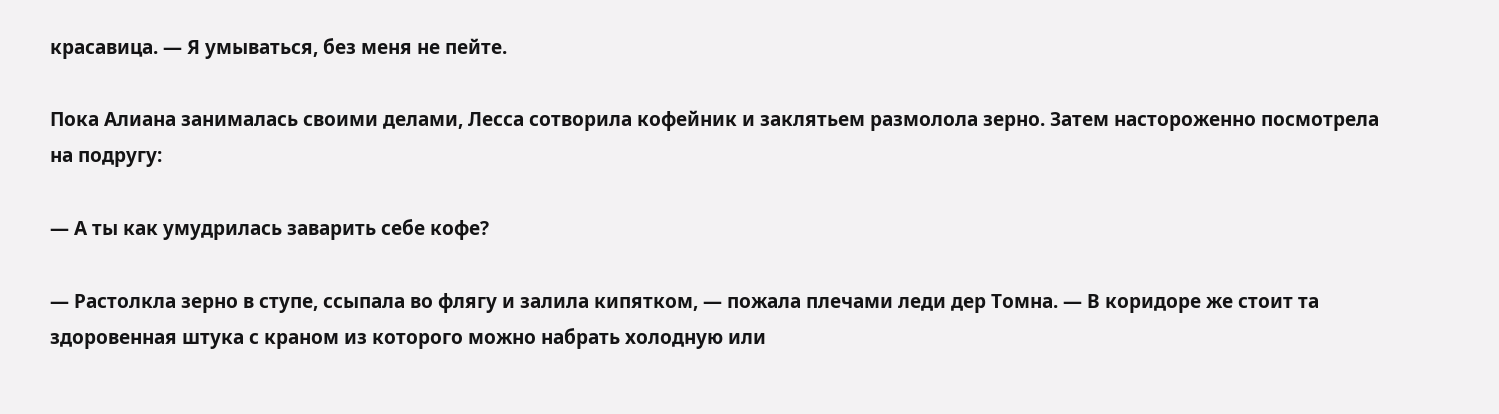красавица. — Я умываться, без меня не пейте.

Пока Алиана занималась своими делами, Лесса сотворила кофейник и заклятьем размолола зерно. Затем настороженно посмотрела на подругу:

— А ты как умудрилась заварить себе кофе?

— Растолкла зерно в ступе, ссыпала во флягу и залила кипятком, — пожала плечами леди дер Томна. — В коридоре же стоит та здоровенная штука с краном из которого можно набрать холодную или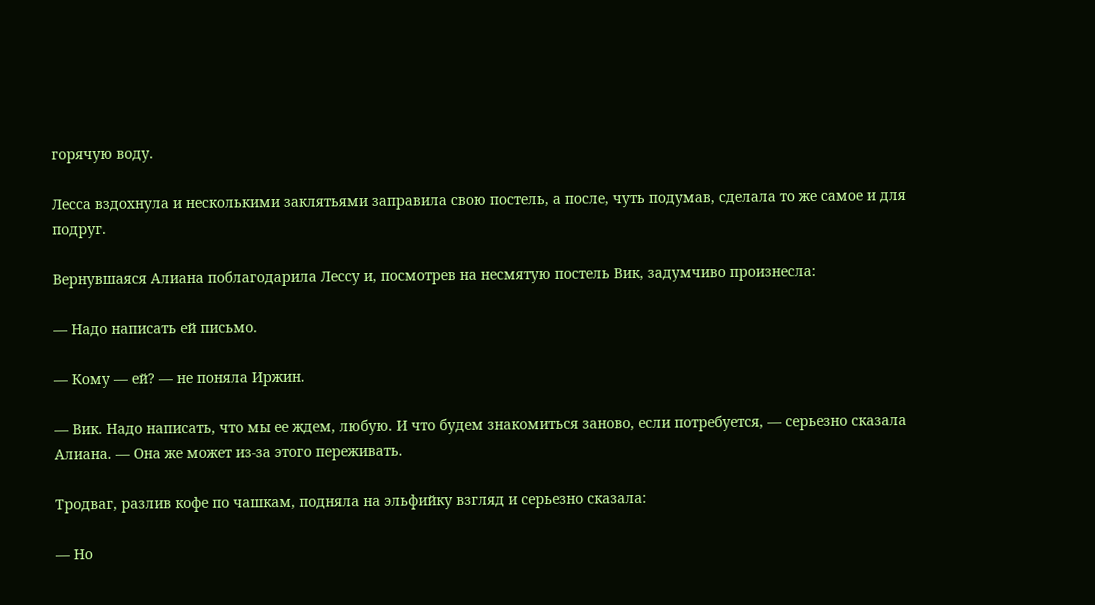горячую воду.

Лесса вздохнула и несколькими заклятьями заправила свою постель, а после, чуть подумав, сделала то же самое и для подруг.

Вернувшаяся Алиана поблагодарила Лессу и, посмотрев на несмятую постель Вик, задумчиво произнесла:

— Надо написать ей письмо.

— Кому — ей? — не поняла Иржин.

— Вик. Надо написать, что мы ее ждем, любую. И что будем знакомиться заново, если потребуется, — серьезно сказала Алиана. — Она же может из-за этого переживать.

Тродваг, разлив кофе по чашкам, подняла на эльфийку взгляд и серьезно сказала:

— Но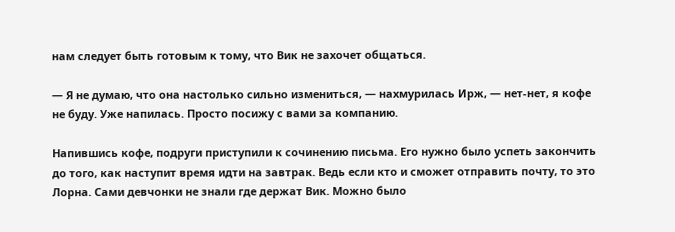нам следует быть готовым к тому, что Вик не захочет общаться.

— Я не думаю, что она настолько сильно измениться, — нахмурилась Ирж, — нет-нет, я кофе не буду. Уже напилась. Просто посижу с вами за компанию.

Напившись кофе, подруги приступили к сочинению письма. Его нужно было успеть закончить до того, как наступит время идти на завтрак. Ведь если кто и сможет отправить почту, то это Лорна. Сами девчонки не знали где держат Вик. Можно было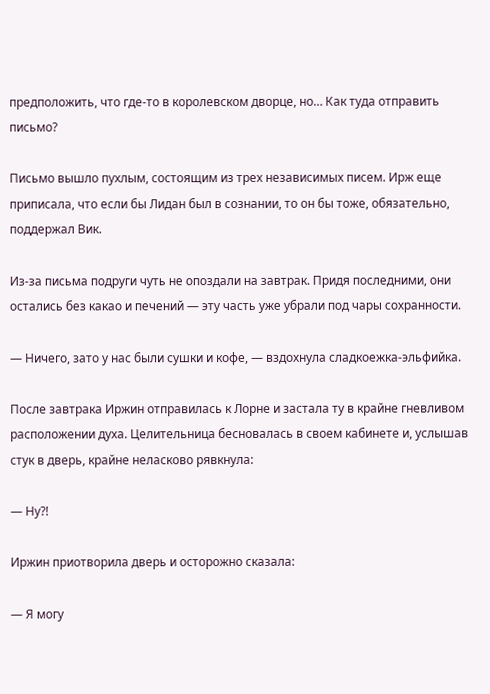предположить, что где-то в королевском дворце, но… Как туда отправить письмо?

Письмо вышло пухлым, состоящим из трех независимых писем. Ирж еще приписала, что если бы Лидан был в сознании, то он бы тоже, обязательно, поддержал Вик.

Из-за письма подруги чуть не опоздали на завтрак. Придя последними, они остались без какао и печений — эту часть уже убрали под чары сохранности.

— Ничего, зато у нас были сушки и кофе, — вздохнула сладкоежка-эльфийка.

После завтрака Иржин отправилась к Лорне и застала ту в крайне гневливом расположении духа. Целительница бесновалась в своем кабинете и, услышав стук в дверь, крайне неласково рявкнула:

— Ну?!

Иржин приотворила дверь и осторожно сказала:

— Я могу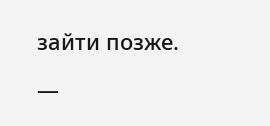зайти позже.

—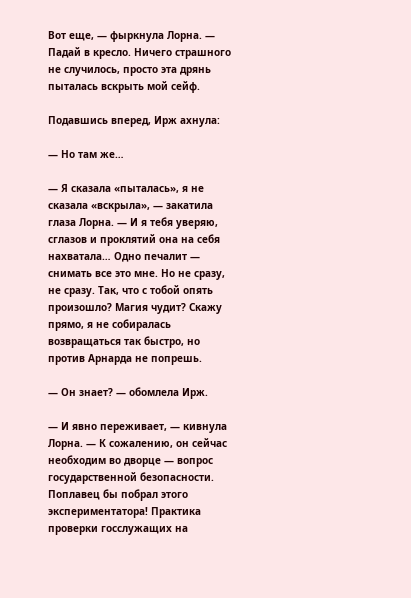Вот еще, — фыркнула Лорна. — Падай в кресло. Ничего страшного не случилось, просто эта дрянь пыталась вскрыть мой сейф.

Подавшись вперед, Ирж ахнула:

— Но там же…

— Я сказала «пыталась», я не сказала «вскрыла», — закатила глаза Лорна. — И я тебя уверяю, сглазов и проклятий она на себя нахватала… Одно печалит — снимать все это мне. Но не сразу, не сразу. Так, что с тобой опять произошло? Магия чудит? Скажу прямо, я не собиралась возвращаться так быстро, но против Арнарда не попрешь.

— Он знает? — обомлела Ирж.

— И явно переживает, — кивнула Лорна. — К сожалению, он сейчас необходим во дворце — вопрос государственной безопасности. Поплавец бы побрал этого экспериментатора! Практика проверки госслужащих на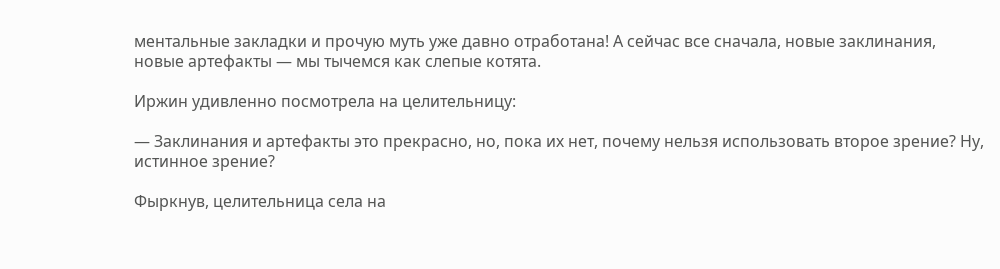ментальные закладки и прочую муть уже давно отработана! А сейчас все сначала, новые заклинания, новые артефакты — мы тычемся как слепые котята.

Иржин удивленно посмотрела на целительницу:

— Заклинания и артефакты это прекрасно, но, пока их нет, почему нельзя использовать второе зрение? Ну, истинное зрение?

Фыркнув, целительница села на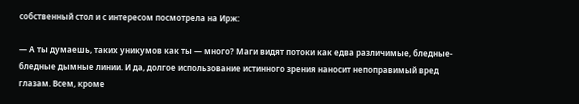собственный стол и с интересом посмотрела на Ирж:

— А ты думаешь, таких уникумов как ты — много? Маги видят потоки как едва различимые, бледные-бледные дымные линии. И да, долгое использование истинного зрения наносит непоправимый вред глазам. Всем, кроме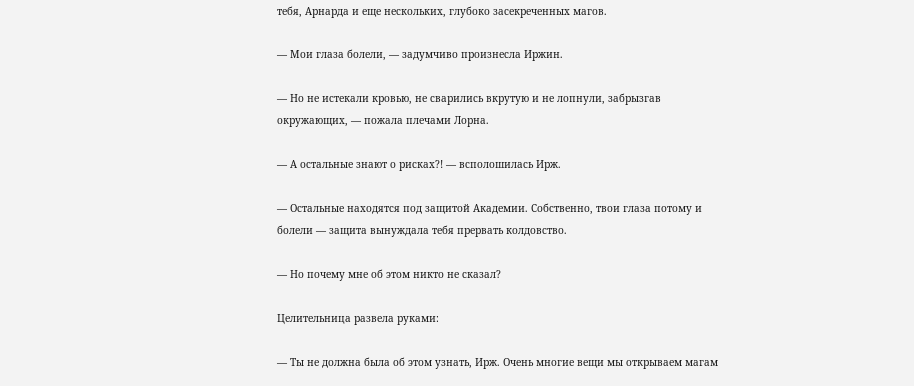тебя, Арнарда и еще нескольких, глубоко засекреченных магов.

— Мои глаза болели, — задумчиво произнесла Иржин.

— Но не истекали кровью, не сварились вкрутую и не лопнули, забрызгав окружающих, — пожала плечами Лорна.

— А остальные знают о рисках?! — всполошилась Ирж.

— Остальные находятся под защитой Академии. Собственно, твои глаза потому и болели — защита вынуждала тебя прервать колдовство.

— Но почему мне об этом никто не сказал?

Целительница развела руками:

— Ты не должна была об этом узнать, Ирж. Очень многие вещи мы открываем магам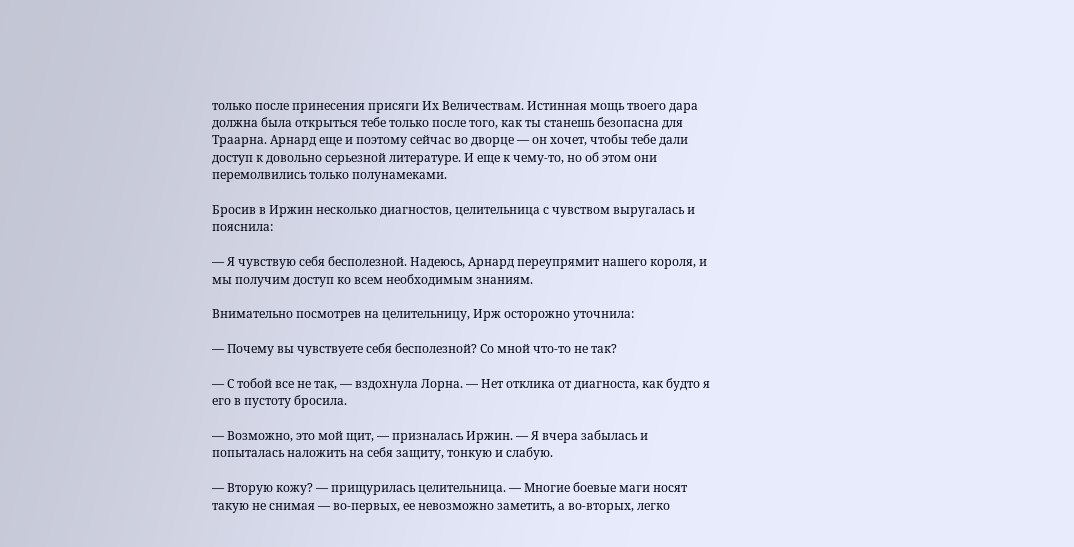только после принесения присяги Их Величествам. Истинная мощь твоего дара должна была открыться тебе только после того, как ты станешь безопасна для Траарна. Арнард еще и поэтому сейчас во дворце — он хочет, чтобы тебе дали доступ к довольно серьезной литературе. И еще к чему-то, но об этом они перемолвились только полунамеками.

Бросив в Иржин несколько диагностов, целительница с чувством выругалась и пояснила:

— Я чувствую себя бесполезной. Надеюсь, Арнард переупрямит нашего короля, и мы получим доступ ко всем необходимым знаниям.

Внимательно посмотрев на целительницу, Ирж осторожно уточнила:

— Почему вы чувствуете себя бесполезной? Со мной что-то не так?

— С тобой все не так, — вздохнула Лорна. — Нет отклика от диагноста, как будто я его в пустоту бросила.

— Возможно, это мой щит, — призналась Иржин. — Я вчера забылась и попыталась наложить на себя защиту, тонкую и слабую.

— Вторую кожу? — прищурилась целительница. — Многие боевые маги носят такую не снимая — во-первых, ее невозможно заметить, а во-вторых, легко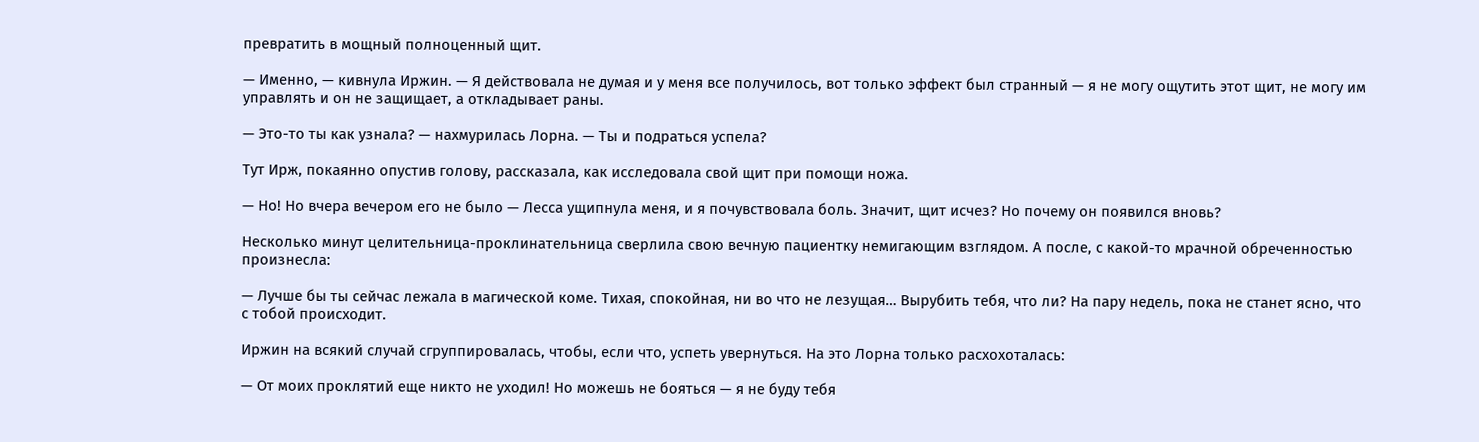превратить в мощный полноценный щит.

— Именно, — кивнула Иржин. — Я действовала не думая и у меня все получилось, вот только эффект был странный — я не могу ощутить этот щит, не могу им управлять и он не защищает, а откладывает раны.

— Это-то ты как узнала? — нахмурилась Лорна. — Ты и подраться успела?

Тут Ирж, покаянно опустив голову, рассказала, как исследовала свой щит при помощи ножа.

— Но! Но вчера вечером его не было — Лесса ущипнула меня, и я почувствовала боль. Значит, щит исчез? Но почему он появился вновь?

Несколько минут целительница-проклинательница сверлила свою вечную пациентку немигающим взглядом. А после, с какой-то мрачной обреченностью произнесла:

— Лучше бы ты сейчас лежала в магической коме. Тихая, спокойная, ни во что не лезущая… Вырубить тебя, что ли? На пару недель, пока не станет ясно, что с тобой происходит.

Иржин на всякий случай сгруппировалась, чтобы, если что, успеть увернуться. На это Лорна только расхохоталась:

— От моих проклятий еще никто не уходил! Но можешь не бояться — я не буду тебя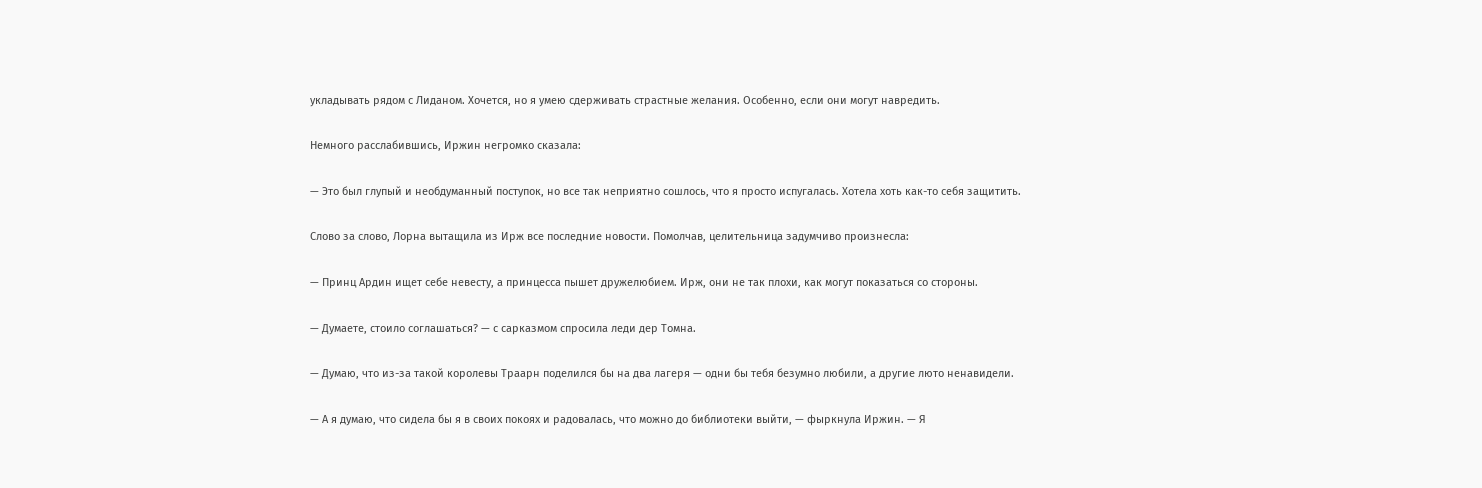укладывать рядом с Лиданом. Хочется, но я умею сдерживать страстные желания. Особенно, если они могут навредить.

Немного расслабившись, Иржин негромко сказала:

— Это был глупый и необдуманный поступок, но все так неприятно сошлось, что я просто испугалась. Хотела хоть как-то себя защитить.

Слово за слово, Лорна вытащила из Ирж все последние новости. Помолчав, целительница задумчиво произнесла:

— Принц Ардин ищет себе невесту, а принцесса пышет дружелюбием. Ирж, они не так плохи, как могут показаться со стороны.

— Думаете, стоило соглашаться? — с сарказмом спросила леди дер Томна.

— Думаю, что из-за такой королевы Траарн поделился бы на два лагеря — одни бы тебя безумно любили, а другие люто ненавидели.

— А я думаю, что сидела бы я в своих покоях и радовалась, что можно до библиотеки выйти, — фыркнула Иржин. — Я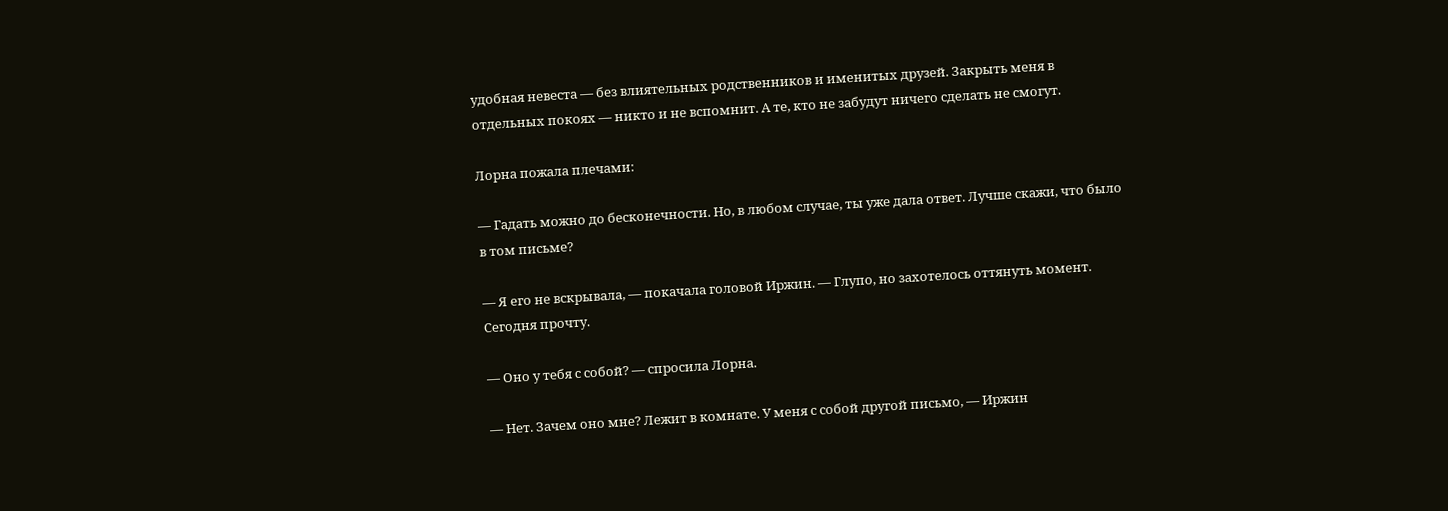удобная невеста — без влиятельных родственников и именитых друзей. Закрыть меня в отдельных покоях — никто и не вспомнит. А те, кто не забудут ничего сделать не смогут.

Лорна пожала плечами:

— Гадать можно до бесконечности. Но, в любом случае, ты уже дала ответ. Лучше скажи, что было в том письме?

— Я его не вскрывала, — покачала головой Иржин. — Глупо, но захотелось оттянуть момент. Сегодня прочту.

— Оно у тебя с собой? — спросила Лорна.

— Нет. Зачем оно мне? Лежит в комнате. У меня с собой другой письмо, — Иржин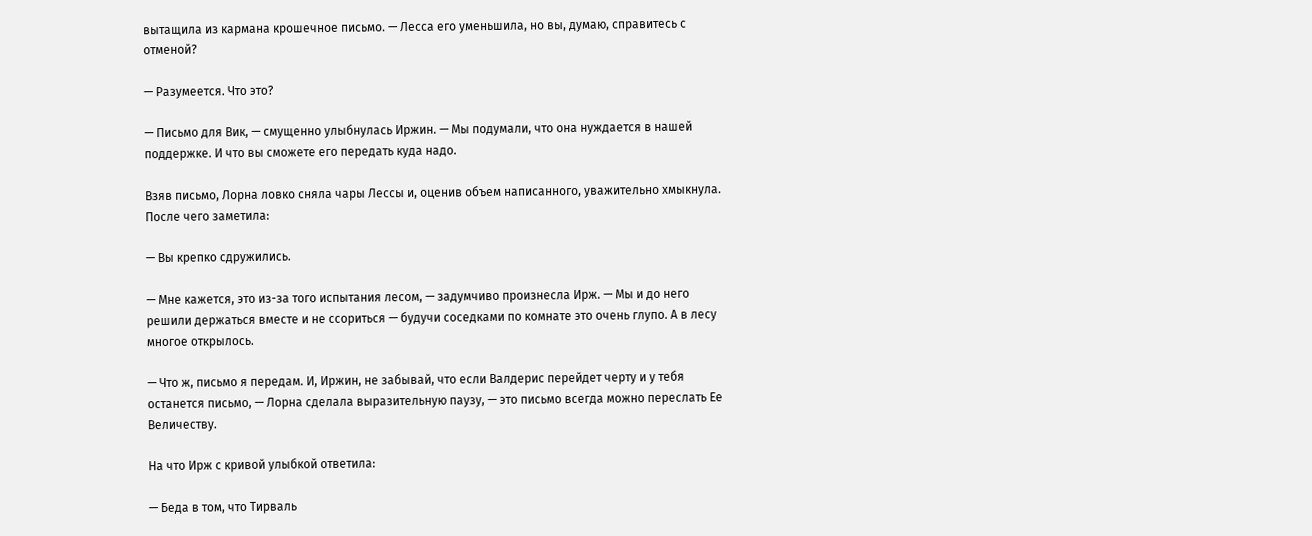вытащила из кармана крошечное письмо. — Лесса его уменьшила, но вы, думаю, справитесь с отменой?

— Разумеется. Что это?

— Письмо для Вик, — смущенно улыбнулась Иржин. — Мы подумали, что она нуждается в нашей поддержке. И что вы сможете его передать куда надо.

Взяв письмо, Лорна ловко сняла чары Лессы и, оценив объем написанного, уважительно хмыкнула. После чего заметила:

— Вы крепко сдружились.

— Мне кажется, это из-за того испытания лесом, — задумчиво произнесла Ирж. — Мы и до него решили держаться вместе и не ссориться — будучи соседками по комнате это очень глупо. А в лесу многое открылось.

— Что ж, письмо я передам. И, Иржин, не забывай, что если Валдерис перейдет черту и у тебя останется письмо, — Лорна сделала выразительную паузу, — это письмо всегда можно переслать Ее Величеству.

На что Ирж с кривой улыбкой ответила:

— Беда в том, что Тирваль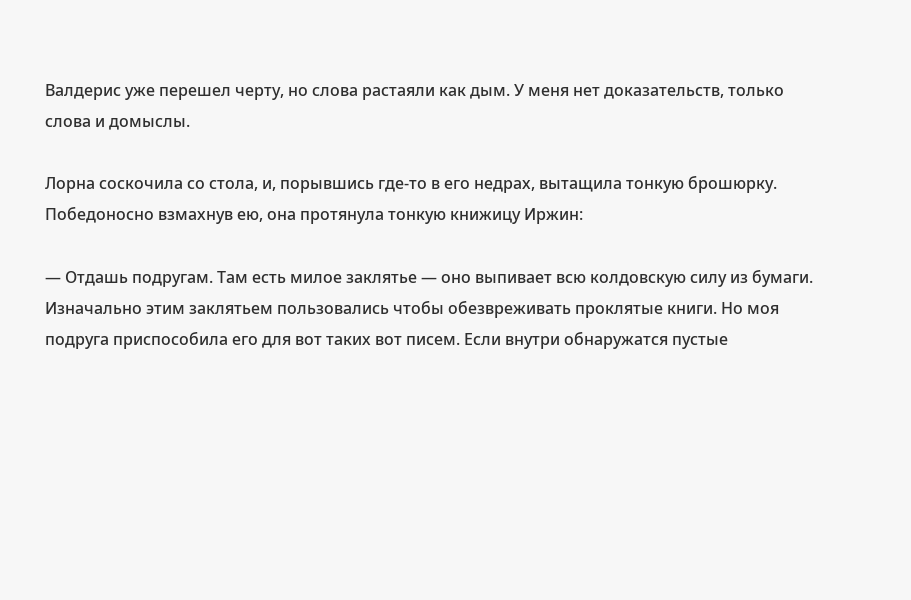Валдерис уже перешел черту, но слова растаяли как дым. У меня нет доказательств, только слова и домыслы.

Лорна соскочила со стола, и, порывшись где-то в его недрах, вытащила тонкую брошюрку. Победоносно взмахнув ею, она протянула тонкую книжицу Иржин:

— Отдашь подругам. Там есть милое заклятье — оно выпивает всю колдовскую силу из бумаги. Изначально этим заклятьем пользовались чтобы обезвреживать проклятые книги. Но моя подруга приспособила его для вот таких вот писем. Если внутри обнаружатся пустые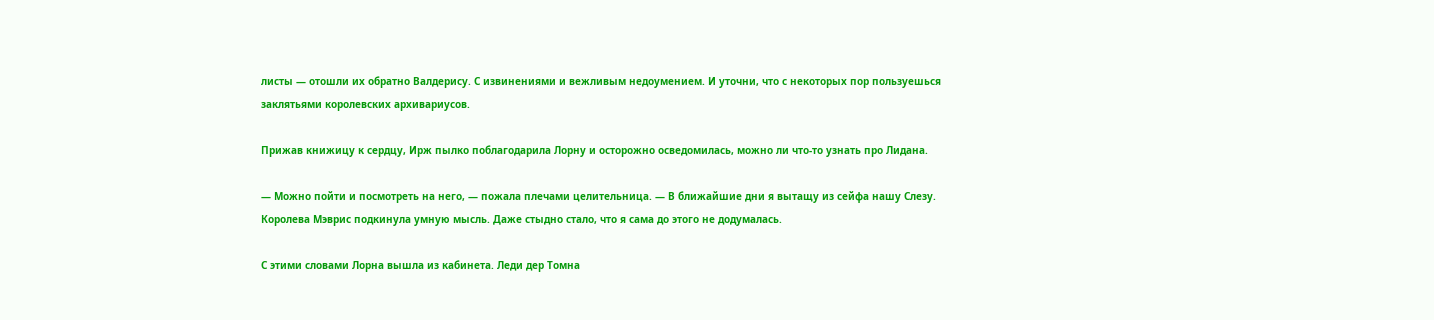листы — отошли их обратно Валдерису. С извинениями и вежливым недоумением. И уточни, что с некоторых пор пользуешься заклятьями королевских архивариусов.

Прижав книжицу к сердцу, Ирж пылко поблагодарила Лорну и осторожно осведомилась, можно ли что-то узнать про Лидана.

— Можно пойти и посмотреть на него, — пожала плечами целительница. — В ближайшие дни я вытащу из сейфа нашу Слезу. Королева Мэврис подкинула умную мысль. Даже стыдно стало, что я сама до этого не додумалась.

С этими словами Лорна вышла из кабинета. Леди дер Томна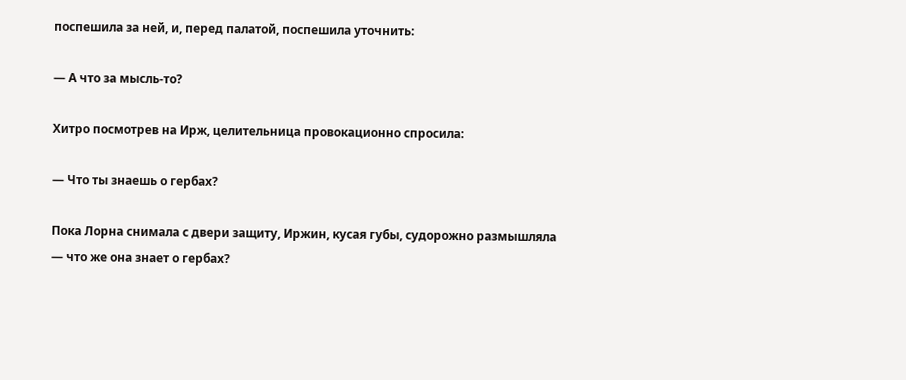поспешила за ней, и, перед палатой, поспешила уточнить:

— А что за мысль-то?

Хитро посмотрев на Ирж, целительница провокационно спросила:

— Что ты знаешь о гербах?

Пока Лорна снимала с двери защиту, Иржин, кусая губы, судорожно размышляла — что же она знает о гербах?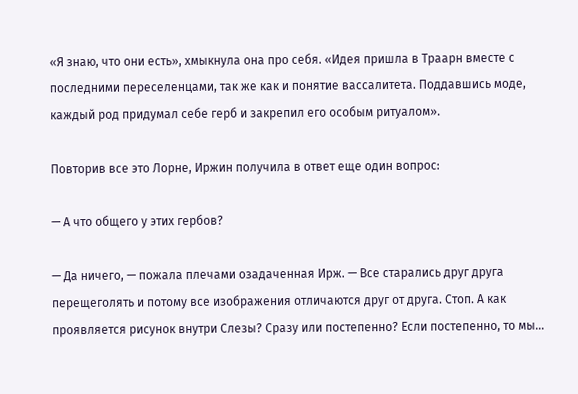«Я знаю, что они есть», хмыкнула она про себя. «Идея пришла в Траарн вместе с последними переселенцами, так же как и понятие вассалитета. Поддавшись моде, каждый род придумал себе герб и закрепил его особым ритуалом».

Повторив все это Лорне, Иржин получила в ответ еще один вопрос:

— А что общего у этих гербов?

— Да ничего, — пожала плечами озадаченная Ирж. — Все старались друг друга перещеголять и потому все изображения отличаются друг от друга. Стоп. А как проявляется рисунок внутри Слезы? Сразу или постепенно? Если постепенно, то мы…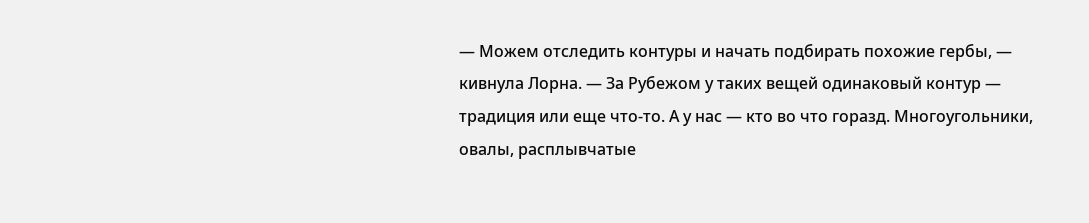— Можем отследить контуры и начать подбирать похожие гербы, — кивнула Лорна. — За Рубежом у таких вещей одинаковый контур — традиция или еще что-то. А у нас — кто во что горазд. Многоугольники, овалы, расплывчатые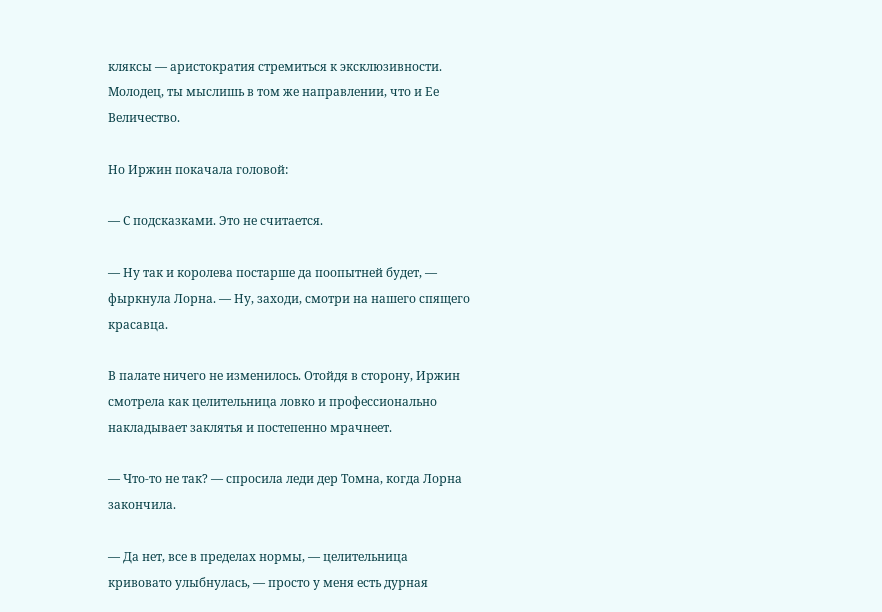кляксы — аристократия стремиться к эксклюзивности. Молодец, ты мыслишь в том же направлении, что и Ее Величество.

Но Иржин покачала головой:

— С подсказками. Это не считается.

— Ну так и королева постарше да поопытней будет, — фыркнула Лорна. — Ну, заходи, смотри на нашего спящего красавца.

В палате ничего не изменилось. Отойдя в сторону, Иржин смотрела как целительница ловко и профессионально накладывает заклятья и постепенно мрачнеет.

— Что-то не так? — спросила леди дер Томна, когда Лорна закончила.

— Да нет, все в пределах нормы, — целительница кривовато улыбнулась, — просто у меня есть дурная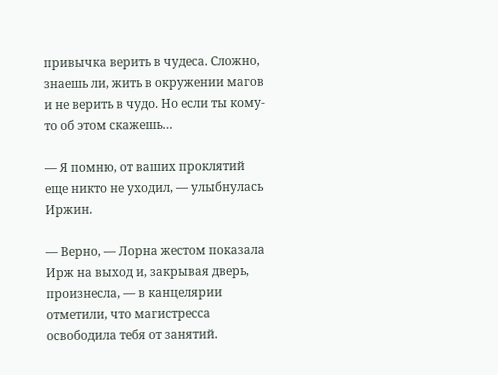привычка верить в чудеса. Сложно, знаешь ли, жить в окружении магов и не верить в чудо. Но если ты кому-то об этом скажешь…

— Я помню, от ваших проклятий еще никто не уходил, — улыбнулась Иржин.

— Верно, — Лорна жестом показала Ирж на выход и, закрывая дверь, произнесла, — в канцелярии отметили, что магистресса освободила тебя от занятий.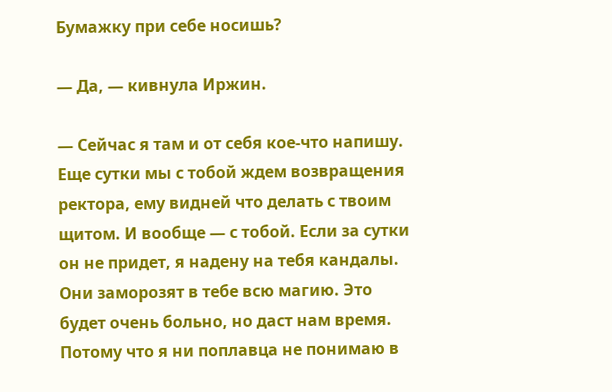Бумажку при себе носишь?

— Да, — кивнула Иржин.

— Сейчас я там и от себя кое-что напишу. Еще сутки мы с тобой ждем возвращения ректора, ему видней что делать с твоим щитом. И вообще — с тобой. Если за сутки он не придет, я надену на тебя кандалы. Они заморозят в тебе всю магию. Это будет очень больно, но даст нам время. Потому что я ни поплавца не понимаю в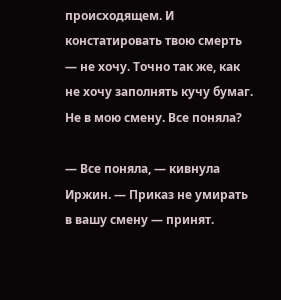происходящем. И констатировать твою смерть — не хочу. Точно так же, как не хочу заполнять кучу бумаг. Не в мою смену. Все поняла?

— Все поняла, — кивнула Иржин. — Приказ не умирать в вашу смену — принят.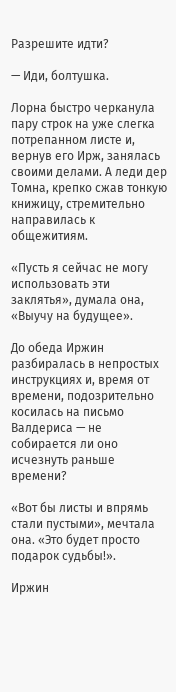Разрешите идти?

— Иди, болтушка.

Лорна быстро черканула пару строк на уже слегка потрепанном листе и, вернув его Ирж, занялась своими делами. А леди дер Томна, крепко сжав тонкую книжицу, стремительно направилась к общежитиям.

«Пусть я сейчас не могу использовать эти заклятья», думала она, «Выучу на будущее».

До обеда Иржин разбиралась в непростых инструкциях и, время от времени, подозрительно косилась на письмо Валдериса — не собирается ли оно исчезнуть раньше времени?

«Вот бы листы и впрямь стали пустыми», мечтала она. «Это будет просто подарок судьбы!».

Иржин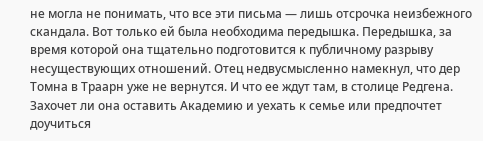не могла не понимать, что все эти письма — лишь отсрочка неизбежного скандала. Вот только ей была необходима передышка. Передышка, за время которой она тщательно подготовится к публичному разрыву несуществующих отношений. Отец недвусмысленно намекнул, что дер Томна в Траарн уже не вернутся. И что ее ждут там, в столице Редгена. Захочет ли она оставить Академию и уехать к семье или предпочтет доучиться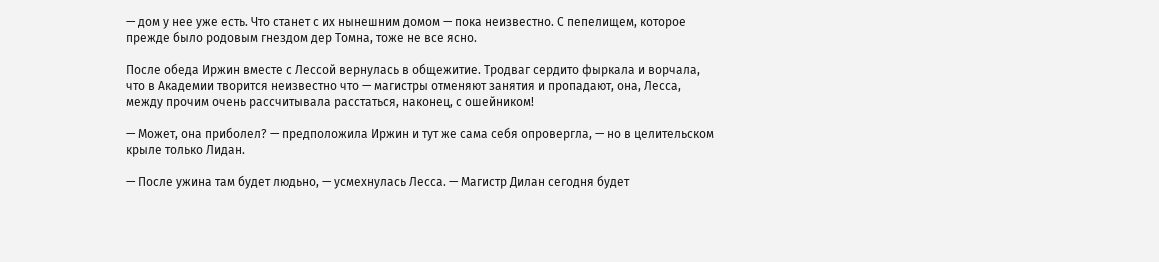— дом у нее уже есть. Что станет с их нынешним домом — пока неизвестно. С пепелищем, которое прежде было родовым гнездом дер Томна, тоже не все ясно.

После обеда Иржин вместе с Лессой вернулась в общежитие. Тродваг сердито фыркала и ворчала, что в Академии творится неизвестно что — магистры отменяют занятия и пропадают, она, Лесса, между прочим очень рассчитывала расстаться, наконец, с ошейником!

— Может, она приболел? — предположила Иржин и тут же сама себя опровергла, — но в целительском крыле только Лидан.

— После ужина там будет людьно, — усмехнулась Лесса. — Магистр Дилан сегодня будет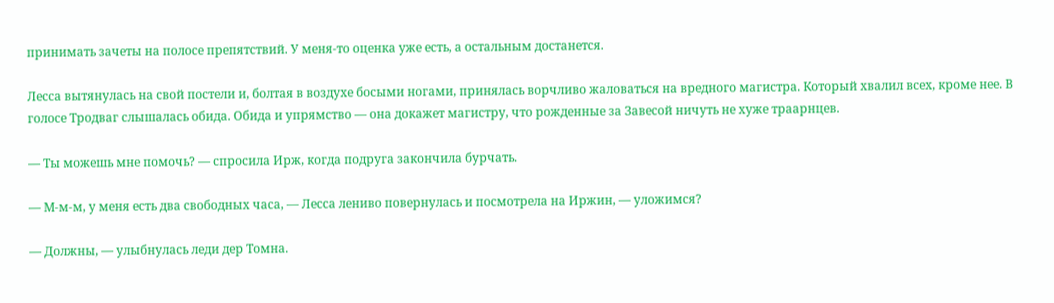принимать зачеты на полосе препятствий. У меня-то оценка уже есть, а остальным достанется.

Лесса вытянулась на свой постели и, болтая в воздухе босыми ногами, принялась ворчливо жаловаться на вредного магистра. Который хвалил всех, кроме нее. В голосе Тродваг слышалась обида. Обида и упрямство — она докажет магистру, что рожденные за Завесой ничуть не хуже траарнцев.

— Ты можешь мне помочь? — спросила Ирж, когда подруга закончила бурчать.

— М-м-м, у меня есть два свободных часа, — Лесса лениво повернулась и посмотрела на Иржин, — уложимся?

— Должны, — улыбнулась леди дер Томна.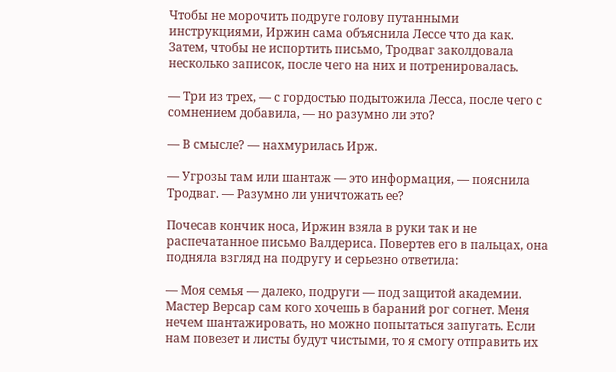Чтобы не морочить подруге голову путанными инструкциями, Иржин сама объяснила Лессе что да как. Затем, чтобы не испортить письмо, Тродваг заколдовала несколько записок, после чего на них и потренировалась.

— Три из трех, — с гордостью подытожила Лесса, после чего с сомнением добавила, — но разумно ли это?

— В смысле? — нахмурилась Ирж.

— Угрозы там или шантаж — это информация, — пояснила Тродваг. — Разумно ли уничтожать ее?

Почесав кончик носа, Иржин взяла в руки так и не распечатанное письмо Валдериса. Повертев его в пальцах, она подняла взгляд на подругу и серьезно ответила:

— Моя семья — далеко, подруги — под защитой академии. Мастер Версар сам кого хочешь в бараний рог согнет. Меня нечем шантажировать, но можно попытаться запугать. Если нам повезет и листы будут чистыми, то я смогу отправить их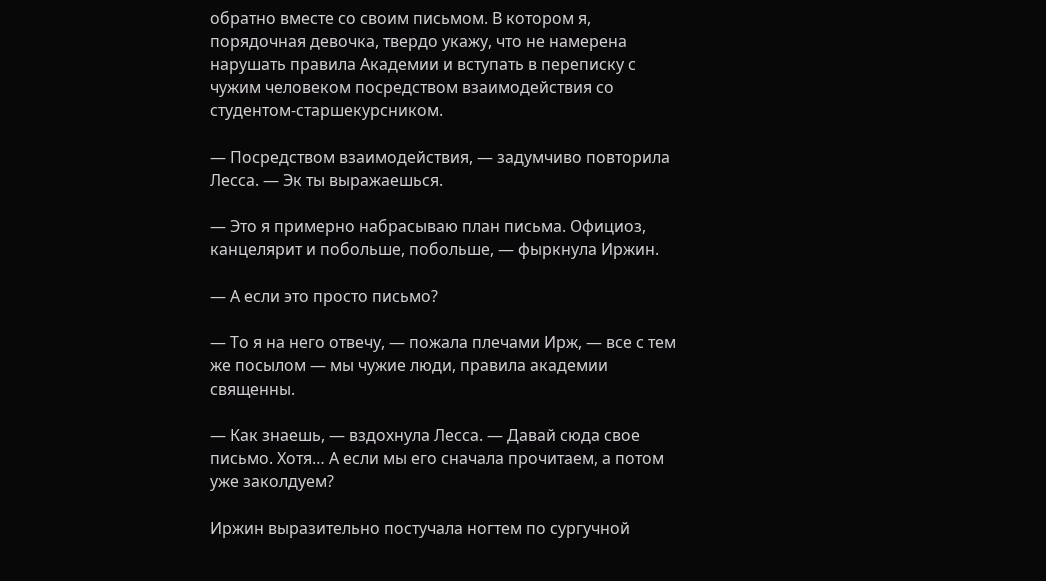обратно вместе со своим письмом. В котором я, порядочная девочка, твердо укажу, что не намерена нарушать правила Академии и вступать в переписку с чужим человеком посредством взаимодействия со студентом-старшекурсником.

— Посредством взаимодействия, — задумчиво повторила Лесса. — Эк ты выражаешься.

— Это я примерно набрасываю план письма. Официоз, канцелярит и побольше, побольше, — фыркнула Иржин.

— А если это просто письмо?

— То я на него отвечу, — пожала плечами Ирж, — все с тем же посылом — мы чужие люди, правила академии священны.

— Как знаешь, — вздохнула Лесса. — Давай сюда свое письмо. Хотя… А если мы его сначала прочитаем, а потом уже заколдуем?

Иржин выразительно постучала ногтем по сургучной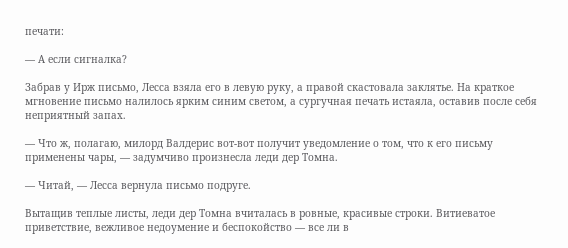печати:

— А если сигналка?

Забрав у Ирж письмо, Лесса взяла его в левую руку, а правой скастовала заклятье. На краткое мгновение письмо налилось ярким синим светом, а сургучная печать истаяла, оставив после себя неприятный запах.

— Что ж, полагаю, милорд Валдерис вот-вот получит уведомление о том, что к его письму применены чары, — задумчиво произнесла леди дер Томна.

— Читай, — Лесса вернула письмо подруге.

Вытащив теплые листы, леди дер Томна вчиталась в ровные, красивые строки. Витиеватое приветствие, вежливое недоумение и беспокойство — все ли в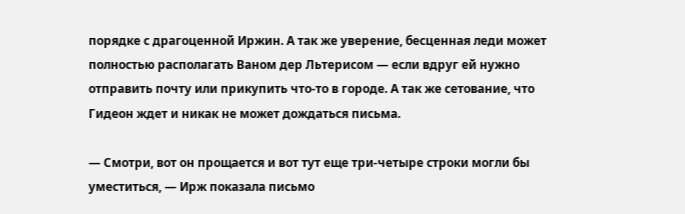порядке с драгоценной Иржин. А так же уверение, бесценная леди может полностью располагать Ваном дер Льтерисом — если вдруг ей нужно отправить почту или прикупить что-то в городе. А так же сетование, что Гидеон ждет и никак не может дождаться письма.

— Смотри, вот он прощается и вот тут еще три-четыре строки могли бы уместиться, — Ирж показала письмо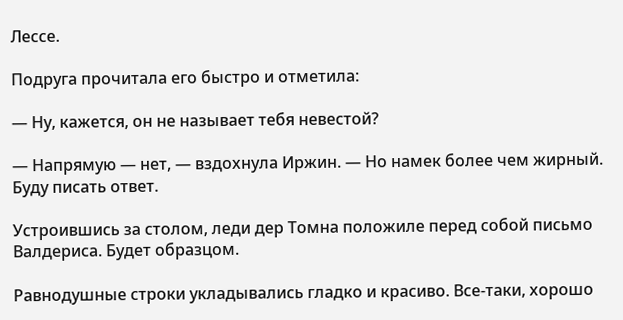Лессе.

Подруга прочитала его быстро и отметила:

— Ну, кажется, он не называет тебя невестой?

— Напрямую — нет, — вздохнула Иржин. — Но намек более чем жирный. Буду писать ответ.

Устроившись за столом, леди дер Томна положиле перед собой письмо Валдериса. Будет образцом.

Равнодушные строки укладывались гладко и красиво. Все-таки, хорошо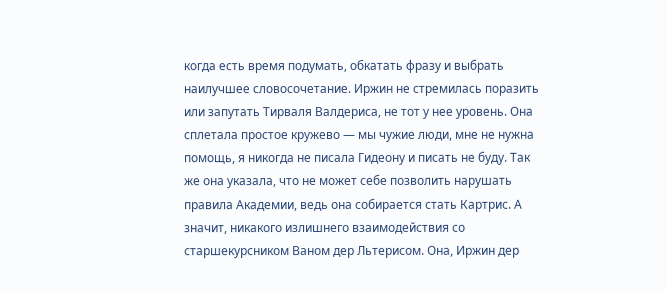когда есть время подумать, обкатать фразу и выбрать наилучшее словосочетание. Иржин не стремилась поразить или запутать Тирваля Валдериса, не тот у нее уровень. Она сплетала простое кружево — мы чужие люди, мне не нужна помощь, я никогда не писала Гидеону и писать не буду. Так же она указала, что не может себе позволить нарушать правила Академии, ведь она собирается стать Картрис. А значит, никакого излишнего взаимодействия со старшекурсником Ваном дер Льтерисом. Она, Иржин дер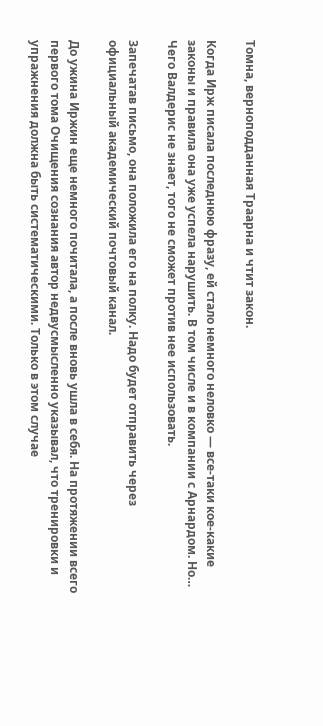Томна, верноподданная Траарна и чтит закон.

Когда Ирж писала последнюю фразу, ей стало немного неловко — все-таки кое-какие законы и правила она уже успела нарушить. В том числе и в компании с Арнардом. Но… Чего Валдерис не знает, того не сможет против нее использовать.

Запечатав письмо, она положила его на полку. Надо будет отправить через официальный академический почтовый канал.

До ужина Иржин еще немного почитала, а после вновь ушла в себя. На протяжении всего первого тома Очищения сознания автор недвусмысленно указывал, что тренировки и упражнения должна быть систематическими. Только в этом случае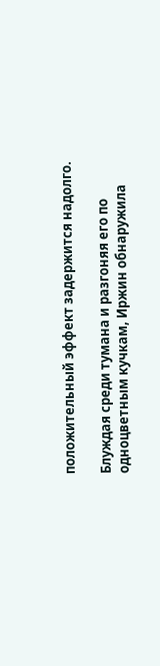положительный эффект задержится надолго.

Блуждая среди тумана и разгоняя его по одноцветным кучкам, Иржин обнаружила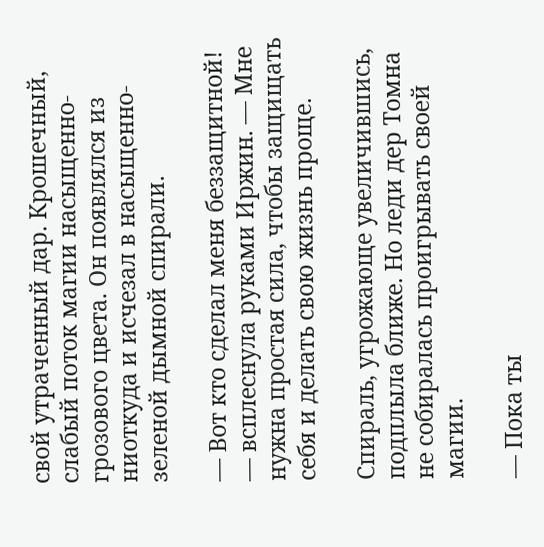свой утраченный дар. Крошечный, слабый поток магии насыщенно-грозового цвета. Он появлялся из ниоткуда и исчезал в насыщенно-зеленой дымной спирали.

— Вот кто сделал меня беззащитной! — всплеснула руками Иржин. — Мне нужна простая сила, чтобы защищать себя и делать свою жизнь проще.

Спираль, угрожающе увеличившись, подплыла ближе. Но леди дер Томна не собиралась проигрывать своей магии.

— Пока ты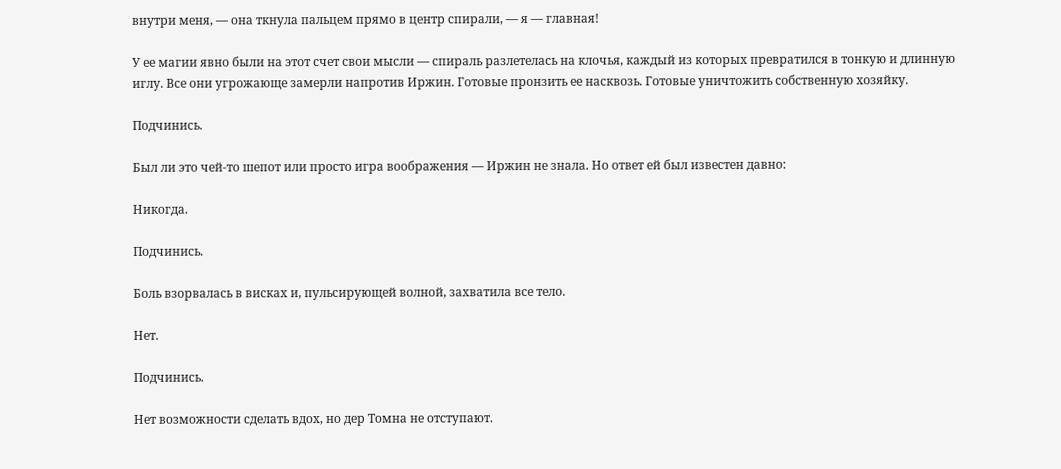внутри меня, — она ткнула пальцем прямо в центр спирали, — я — главная!

У ее магии явно были на этот счет свои мысли — спираль разлетелась на клочья, каждый из которых превратился в тонкую и длинную иглу. Все они угрожающе замерли напротив Иржин. Готовые пронзить ее насквозь. Готовые уничтожить собственную хозяйку.

Подчинись.

Был ли это чей-то шепот или просто игра воображения — Иржин не знала. Но ответ ей был известен давно:

Никогда.

Подчинись.

Боль взорвалась в висках и, пульсирующей волной, захватила все тело.

Нет.

Подчинись.

Нет возможности сделать вдох, но дер Томна не отступают.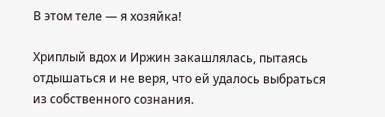В этом теле — я хозяйка!

Хриплый вдох и Иржин закашлялась, пытаясь отдышаться и не веря, что ей удалось выбраться из собственного сознания.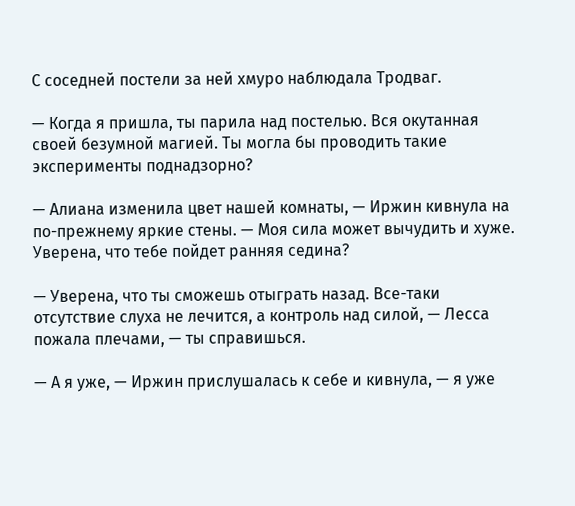С соседней постели за ней хмуро наблюдала Тродваг.

— Когда я пришла, ты парила над постелью. Вся окутанная своей безумной магией. Ты могла бы проводить такие эксперименты поднадзорно?

— Алиана изменила цвет нашей комнаты, — Иржин кивнула на по-прежнему яркие стены. — Моя сила может вычудить и хуже. Уверена, что тебе пойдет ранняя седина?

— Уверена, что ты сможешь отыграть назад. Все-таки отсутствие слуха не лечится, а контроль над силой, — Лесса пожала плечами, — ты справишься.

— А я уже, — Иржин прислушалась к себе и кивнула, — я уже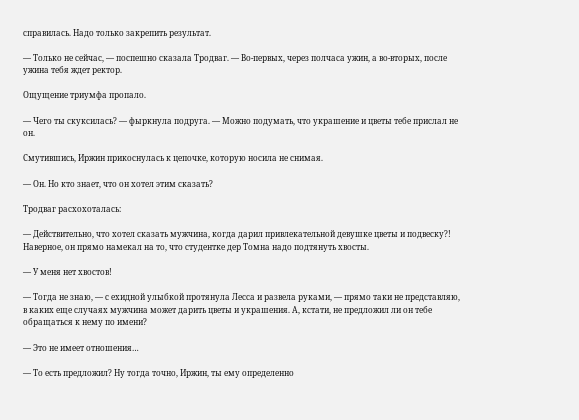справилась. Надо только закрепить результат.

— Только не сейчас, — поспешно сказала Тродваг. — Во-первых, через полчаса ужин, а во-вторых, после ужина тебя ждет ректор.

Ощущение триумфа пропало.

— Чего ты скуксилась? — фыркнула подруга. — Можно подумать, что украшение и цветы тебе прислал не он.

Смутившись, Иржин прикоснулась к цепочке, которую носила не снимая.

— Он. Но кто знает, что он хотел этим сказать?

Тродваг расхохоталась:

— Действительно, что хотел сказать мужчина, когда дарил привлекательной девушке цветы и подвеску?! Наверное, он прямо намекал на то, что студентке дер Томна надо подтянуть хвосты.

— У меня нет хвостов!

— Тогда не знаю, — с ехидной улыбкой протянула Лесса и развела руками, — прямо таки не представляю, в каких еще случаях мужчина может дарить цветы и украшения. А, кстати, не предложил ли он тебе обращаться к нему по имени?

— Это не имеет отношения…

— То есть предложил? Ну тогда точно, Иржин, ты ему определенно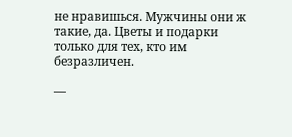не нравишься. Мужчины они ж такие, да. Цветы и подарки только для тех, кто им безразличен.

—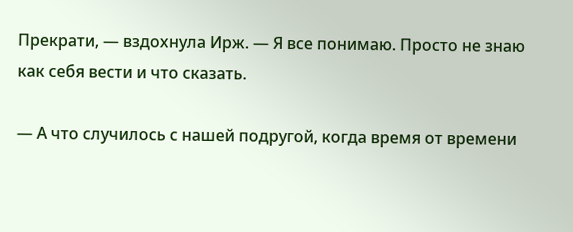Прекрати, — вздохнула Ирж. — Я все понимаю. Просто не знаю как себя вести и что сказать.

— А что случилось с нашей подругой, когда время от времени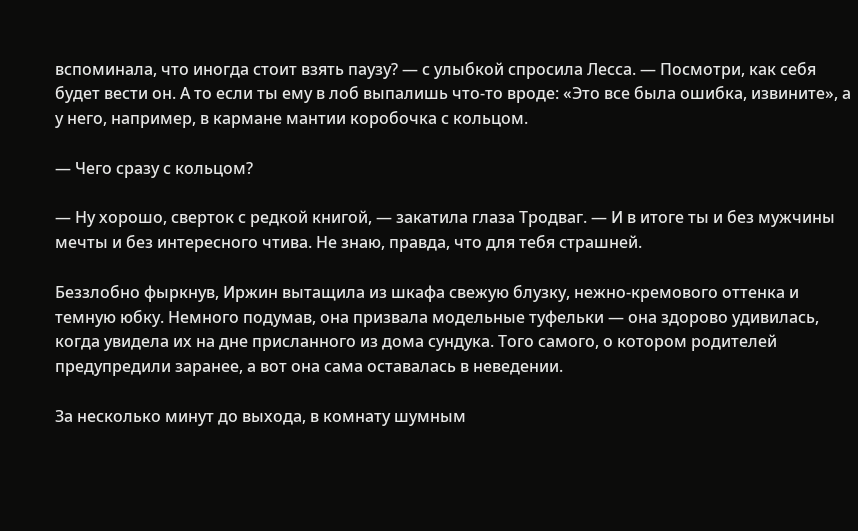вспоминала, что иногда стоит взять паузу? — с улыбкой спросила Лесса. — Посмотри, как себя будет вести он. А то если ты ему в лоб выпалишь что-то вроде: «Это все была ошибка, извините», а у него, например, в кармане мантии коробочка с кольцом.

— Чего сразу с кольцом?

— Ну хорошо, сверток с редкой книгой, — закатила глаза Тродваг. — И в итоге ты и без мужчины мечты и без интересного чтива. Не знаю, правда, что для тебя страшней.

Беззлобно фыркнув, Иржин вытащила из шкафа свежую блузку, нежно-кремового оттенка и темную юбку. Немного подумав, она призвала модельные туфельки — она здорово удивилась, когда увидела их на дне присланного из дома сундука. Того самого, о котором родителей предупредили заранее, а вот она сама оставалась в неведении.

За несколько минут до выхода, в комнату шумным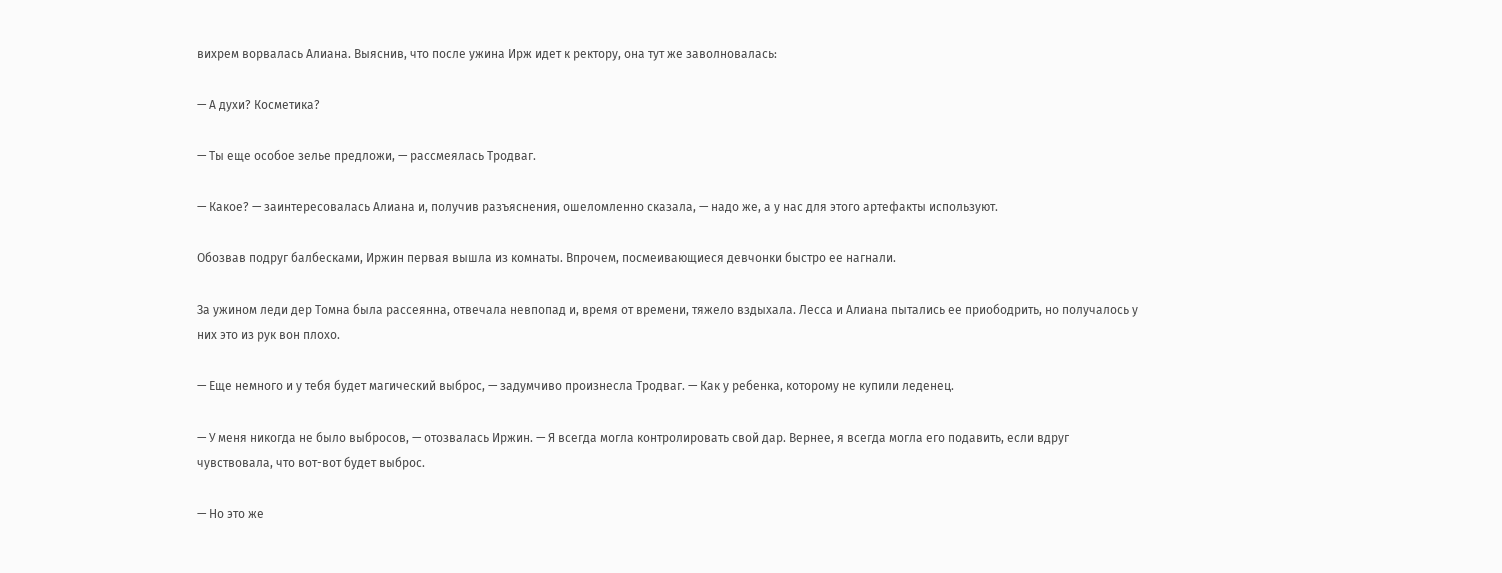вихрем ворвалась Алиана. Выяснив, что после ужина Ирж идет к ректору, она тут же заволновалась:

— А духи? Косметика?

— Ты еще особое зелье предложи, — рассмеялась Тродваг.

— Какое? — заинтересовалась Алиана и, получив разъяснения, ошеломленно сказала, — надо же, а у нас для этого артефакты используют.

Обозвав подруг балбесками, Иржин первая вышла из комнаты. Впрочем, посмеивающиеся девчонки быстро ее нагнали.

За ужином леди дер Томна была рассеянна, отвечала невпопад и, время от времени, тяжело вздыхала. Лесса и Алиана пытались ее приободрить, но получалось у них это из рук вон плохо.

— Еще немного и у тебя будет магический выброс, — задумчиво произнесла Тродваг. — Как у ребенка, которому не купили леденец.

— У меня никогда не было выбросов, — отозвалась Иржин. — Я всегда могла контролировать свой дар. Вернее, я всегда могла его подавить, если вдруг чувствовала, что вот-вот будет выброс.

— Но это же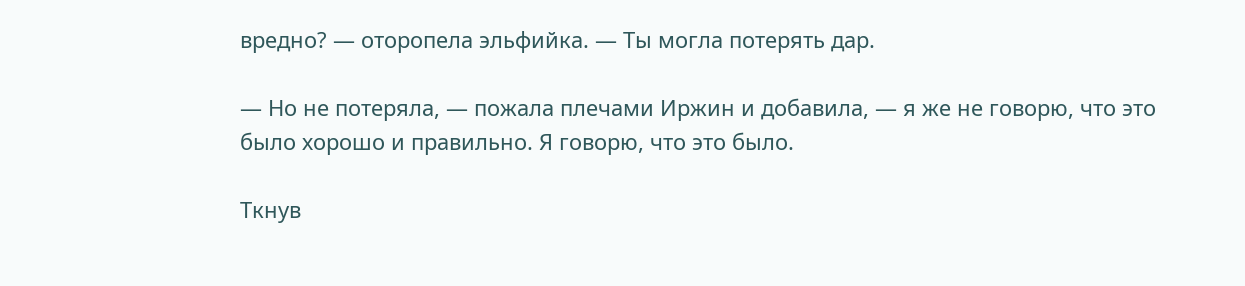вредно? — оторопела эльфийка. — Ты могла потерять дар.

— Но не потеряла, — пожала плечами Иржин и добавила, — я же не говорю, что это было хорошо и правильно. Я говорю, что это было.

Ткнув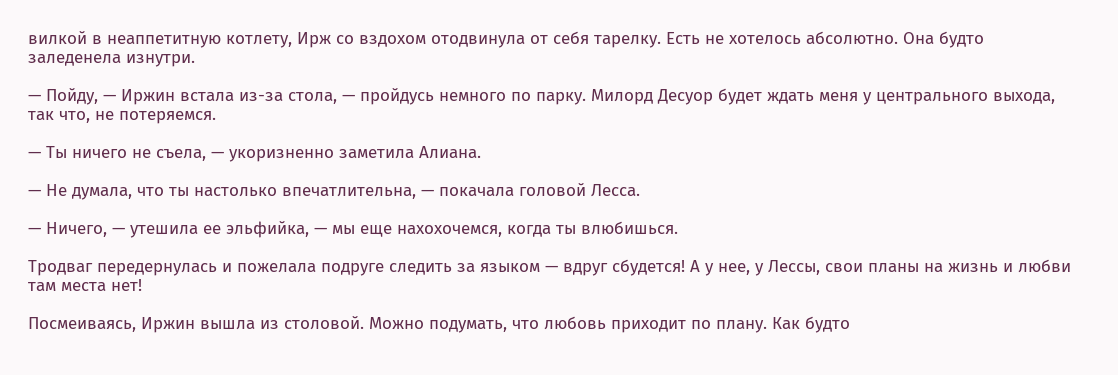вилкой в неаппетитную котлету, Ирж со вздохом отодвинула от себя тарелку. Есть не хотелось абсолютно. Она будто заледенела изнутри.

— Пойду, — Иржин встала из-за стола, — пройдусь немного по парку. Милорд Десуор будет ждать меня у центрального выхода, так что, не потеряемся.

— Ты ничего не съела, — укоризненно заметила Алиана.

— Не думала, что ты настолько впечатлительна, — покачала головой Лесса.

— Ничего, — утешила ее эльфийка, — мы еще нахохочемся, когда ты влюбишься.

Тродваг передернулась и пожелала подруге следить за языком — вдруг сбудется! А у нее, у Лессы, свои планы на жизнь и любви там места нет!

Посмеиваясь, Иржин вышла из столовой. Можно подумать, что любовь приходит по плану. Как будто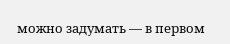можно задумать — в первом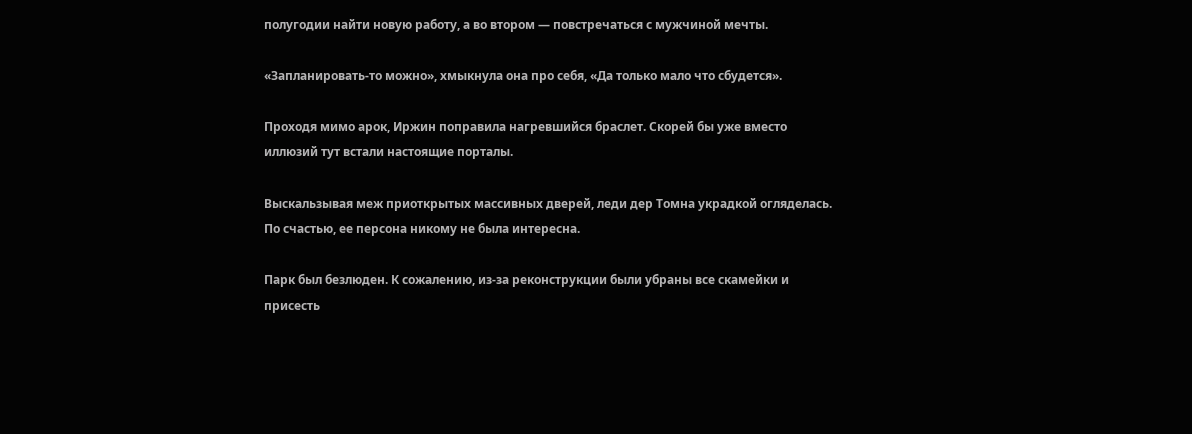полугодии найти новую работу, а во втором — повстречаться с мужчиной мечты.

«Запланировать-то можно», хмыкнула она про себя, «Да только мало что сбудется».

Проходя мимо арок, Иржин поправила нагревшийся браслет. Скорей бы уже вместо иллюзий тут встали настоящие порталы.

Выскальзывая меж приоткрытых массивных дверей, леди дер Томна украдкой огляделась. По счастью, ее персона никому не была интересна.

Парк был безлюден. К сожалению, из-за реконструкции были убраны все скамейки и присесть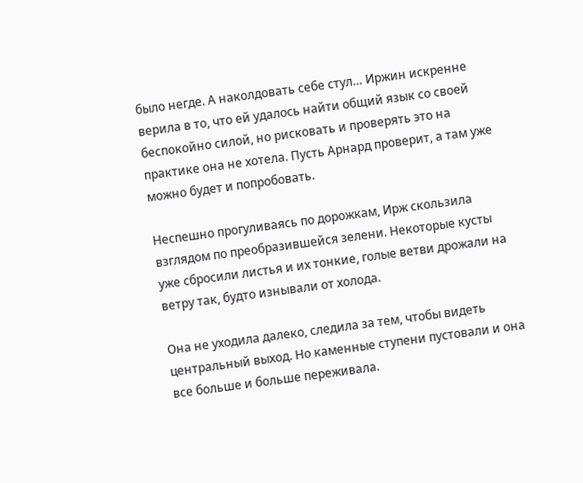было негде. А наколдовать себе стул… Иржин искренне верила в то, что ей удалось найти общий язык со своей беспокойно силой, но рисковать и проверять это на практике она не хотела. Пусть Арнард проверит, а там уже можно будет и попробовать.

Неспешно прогуливаясь по дорожкам, Ирж скользила взглядом по преобразившейся зелени. Некоторые кусты уже сбросили листья и их тонкие, голые ветви дрожали на ветру так, будто изнывали от холода.

Она не уходила далеко, следила за тем, чтобы видеть центральный выход. Но каменные ступени пустовали и она все больше и больше переживала.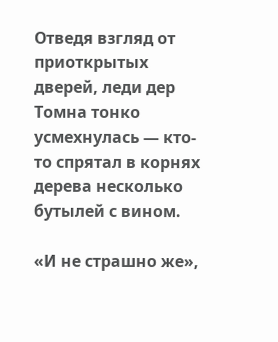Отведя взгляд от приоткрытых дверей, леди дер Томна тонко усмехнулась — кто-то спрятал в корнях дерева несколько бутылей с вином.

«И не страшно же»,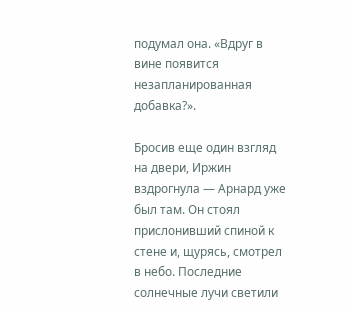подумал она. «Вдруг в вине появится незапланированная добавка?».

Бросив еще один взгляд на двери, Иржин вздрогнула — Арнард уже был там. Он стоял прислонивший спиной к стене и, щурясь, смотрел в небо. Последние солнечные лучи светили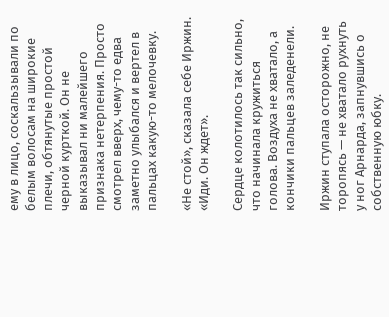ему в лицо, соскальзывали по белым волосам на широкие плечи, обтянутые простой черной курткой. Он не выказывал ни малейшего признака нетерпения. Просто смотрел вверх, чему-то едва заметно улыбался и вертел в пальцах какую-то мелочевку.

«Не стой», сказала себе Иржин. «Иди. Он ждет».

Сердце колотилось так сильно, что начинала кружиться голова. Воздуха не хватало, а кончики пальцев заледенели.

Иржин ступала осторожно, не торопясь — не хватало рухнуть у ног Арнарда, запнувшись о собственную юбку.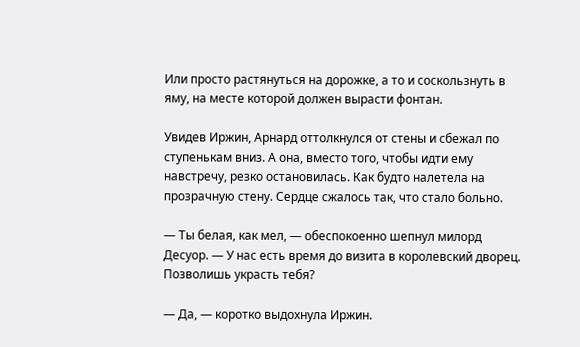Или просто растянуться на дорожке, а то и соскользнуть в яму, на месте которой должен вырасти фонтан.

Увидев Иржин, Арнард оттолкнулся от стены и сбежал по ступенькам вниз. А она, вместо того, чтобы идти ему навстречу, резко остановилась. Как будто налетела на прозрачную стену. Сердце сжалось так, что стало больно.

— Ты белая, как мел, — обеспокоенно шепнул милорд Десуор. — У нас есть время до визита в королевский дворец. Позволишь украсть тебя?

— Да, — коротко выдохнула Иржин.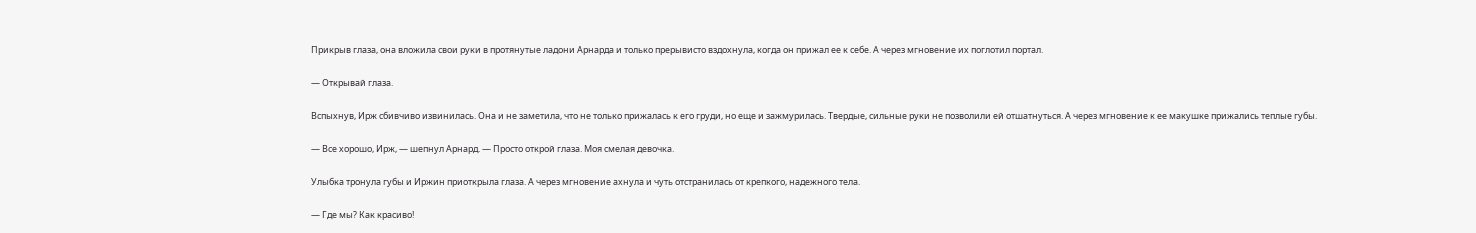Прикрыв глаза, она вложила свои руки в протянутые ладони Арнарда и только прерывисто вздохнула, когда он прижал ее к себе. А через мгновение их поглотил портал.

— Открывай глаза.

Вспыхнув, Ирж сбивчиво извинилась. Она и не заметила, что не только прижалась к его груди, но еще и зажмурилась. Твердые, сильные руки не позволили ей отшатнуться. А через мгновение к ее макушке прижались теплые губы.

— Все хорошо, Ирж, — шепнул Арнард. — Просто открой глаза. Моя смелая девочка.

Улыбка тронула губы и Иржин приоткрыла глаза. А через мгновение ахнула и чуть отстранилась от крепкого, надежного тела.

— Где мы? Как красиво!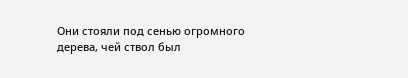Они стояли под сенью огромного дерева, чей ствол был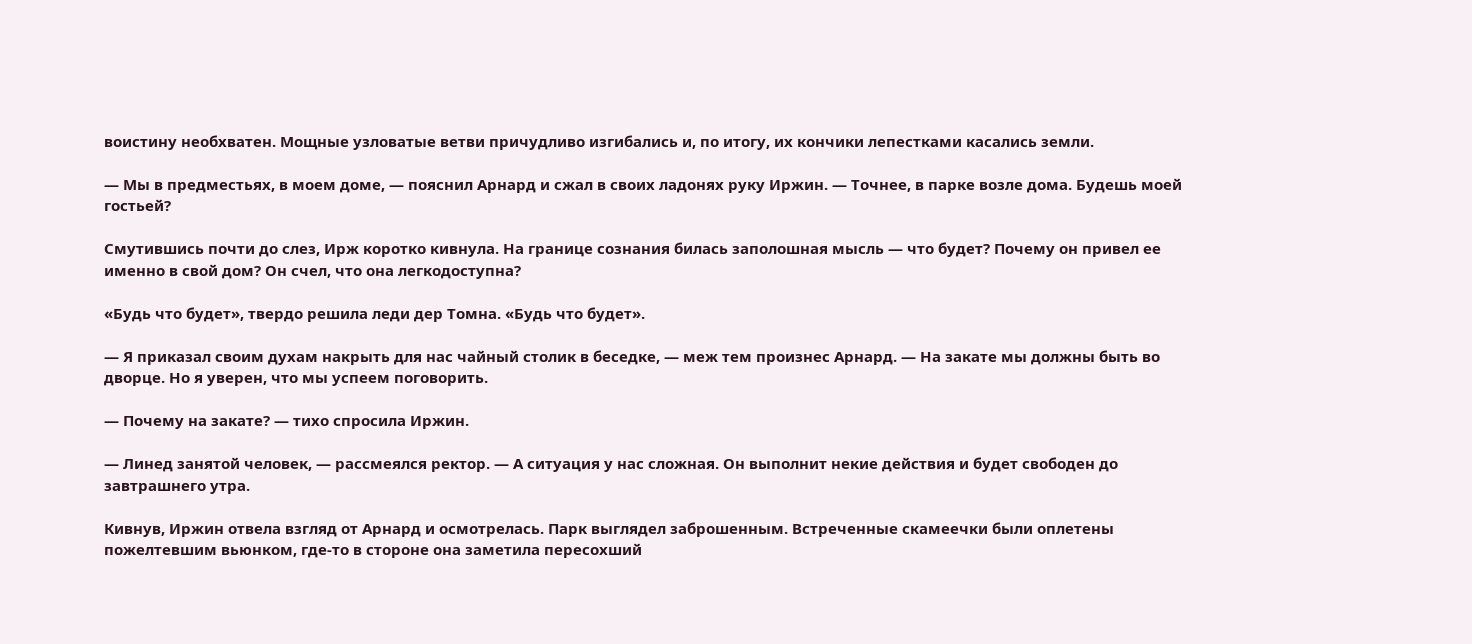воистину необхватен. Мощные узловатые ветви причудливо изгибались и, по итогу, их кончики лепестками касались земли.

— Мы в предместьях, в моем доме, — пояснил Арнард и сжал в своих ладонях руку Иржин. — Точнее, в парке возле дома. Будешь моей гостьей?

Смутившись почти до слез, Ирж коротко кивнула. На границе сознания билась заполошная мысль — что будет? Почему он привел ее именно в свой дом? Он счел, что она легкодоступна?

«Будь что будет», твердо решила леди дер Томна. «Будь что будет».

— Я приказал своим духам накрыть для нас чайный столик в беседке, — меж тем произнес Арнард. — На закате мы должны быть во дворце. Но я уверен, что мы успеем поговорить.

— Почему на закате? — тихо спросила Иржин.

— Линед занятой человек, — рассмеялся ректор. — А ситуация у нас сложная. Он выполнит некие действия и будет свободен до завтрашнего утра.

Кивнув, Иржин отвела взгляд от Арнард и осмотрелась. Парк выглядел заброшенным. Встреченные скамеечки были оплетены пожелтевшим вьюнком, где-то в стороне она заметила пересохший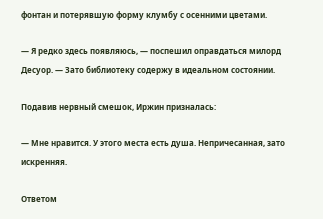фонтан и потерявшую форму клумбу с осенними цветами.

— Я редко здесь появляюсь, — поспешил оправдаться милорд Десуор. — Зато библиотеку содержу в идеальном состоянии.

Подавив нервный смешок, Иржин призналась:

— Мне нравится. У этого места есть душа. Непричесанная, зато искренняя.

Ответом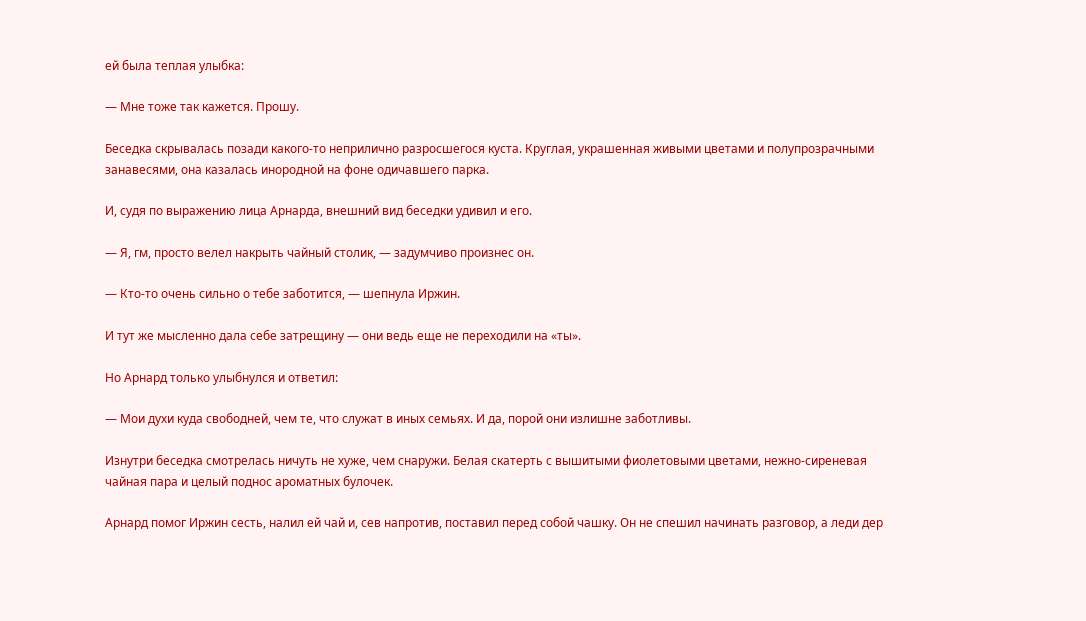ей была теплая улыбка:

— Мне тоже так кажется. Прошу.

Беседка скрывалась позади какого-то неприлично разросшегося куста. Круглая, украшенная живыми цветами и полупрозрачными занавесями, она казалась инородной на фоне одичавшего парка.

И, судя по выражению лица Арнарда, внешний вид беседки удивил и его.

— Я, гм, просто велел накрыть чайный столик, — задумчиво произнес он.

— Кто-то очень сильно о тебе заботится, — шепнула Иржин.

И тут же мысленно дала себе затрещину — они ведь еще не переходили на «ты».

Но Арнард только улыбнулся и ответил:

— Мои духи куда свободней, чем те, что служат в иных семьях. И да, порой они излишне заботливы.

Изнутри беседка смотрелась ничуть не хуже, чем снаружи. Белая скатерть с вышитыми фиолетовыми цветами, нежно-сиреневая чайная пара и целый поднос ароматных булочек.

Арнард помог Иржин сесть, налил ей чай и, сев напротив, поставил перед собой чашку. Он не спешил начинать разговор, а леди дер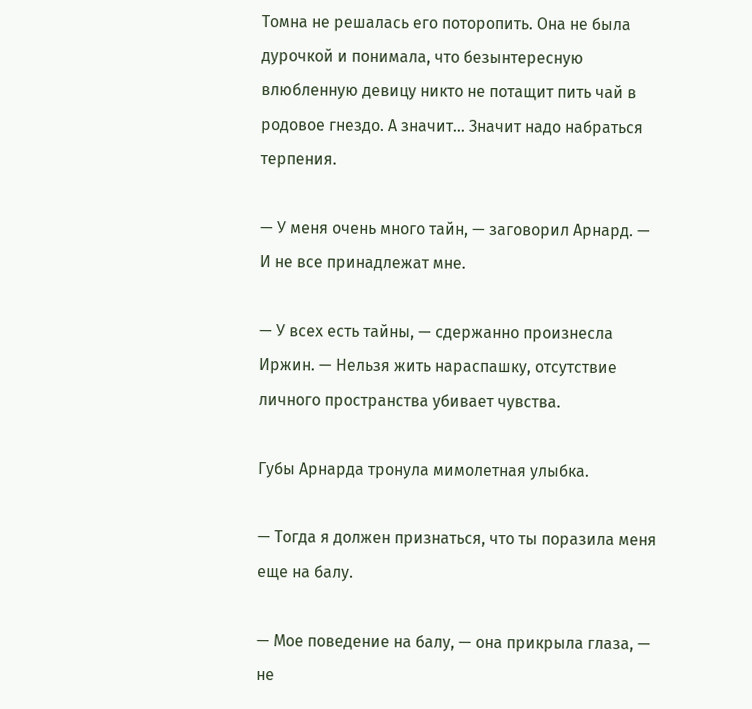Томна не решалась его поторопить. Она не была дурочкой и понимала, что безынтересную влюбленную девицу никто не потащит пить чай в родовое гнездо. А значит… Значит надо набраться терпения.

— У меня очень много тайн, — заговорил Арнард. — И не все принадлежат мне.

— У всех есть тайны, — сдержанно произнесла Иржин. — Нельзя жить нараспашку, отсутствие личного пространства убивает чувства.

Губы Арнарда тронула мимолетная улыбка.

— Тогда я должен признаться, что ты поразила меня еще на балу.

— Мое поведение на балу, — она прикрыла глаза, — не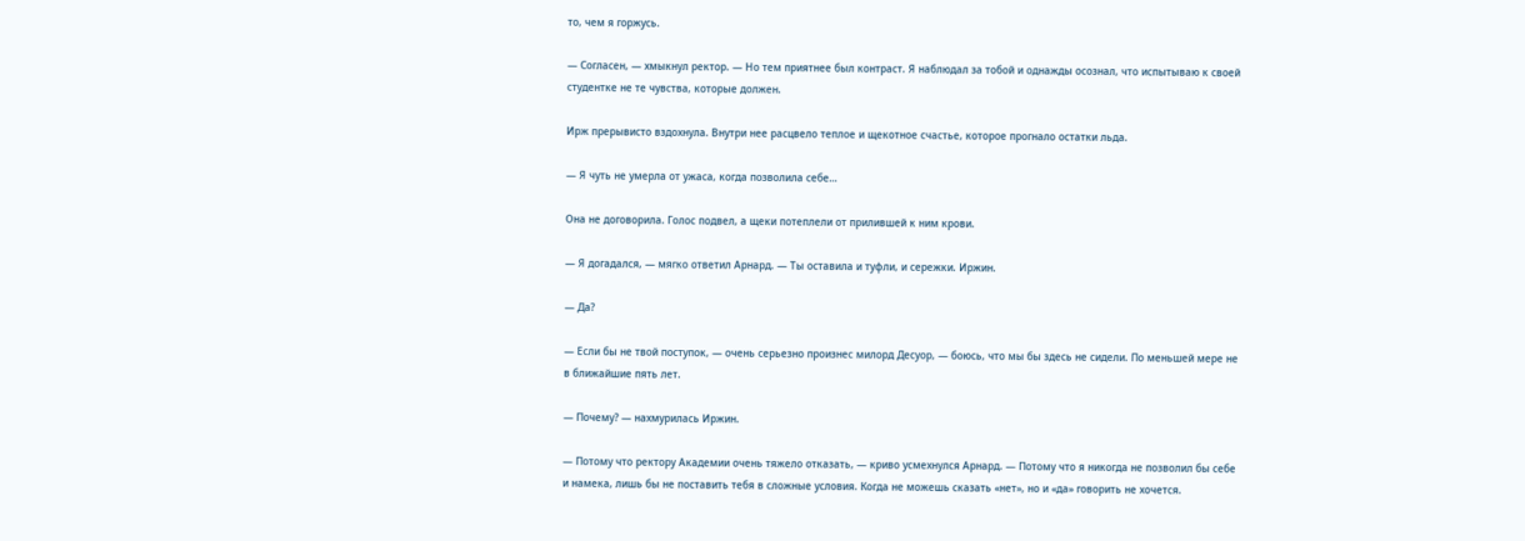то, чем я горжусь.

— Согласен, — хмыкнул ректор. — Но тем приятнее был контраст. Я наблюдал за тобой и однажды осознал, что испытываю к своей студентке не те чувства, которые должен.

Ирж прерывисто вздохнула. Внутри нее расцвело теплое и щекотное счастье, которое прогнало остатки льда.

— Я чуть не умерла от ужаса, когда позволила себе…

Она не договорила. Голос подвел, а щеки потеплели от прилившей к ним крови.

— Я догадался, — мягко ответил Арнард. — Ты оставила и туфли, и сережки. Иржин.

— Да?

— Если бы не твой поступок, — очень серьезно произнес милорд Десуор, — боюсь, что мы бы здесь не сидели. По меньшей мере не в ближайшие пять лет.

— Почему? — нахмурилась Иржин.

— Потому что ректору Академии очень тяжело отказать, — криво усмехнулся Арнард. — Потому что я никогда не позволил бы себе и намека, лишь бы не поставить тебя в сложные условия. Когда не можешь сказать «нет», но и «да» говорить не хочется.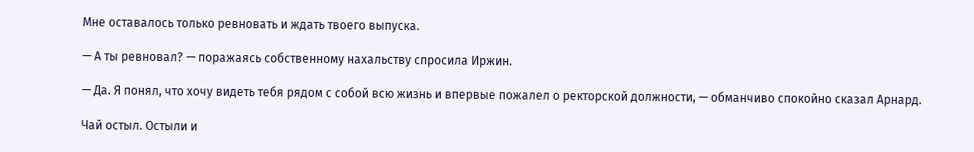Мне оставалось только ревновать и ждать твоего выпуска.

— А ты ревновал? — поражаясь собственному нахальству спросила Иржин.

— Да. Я понял, что хочу видеть тебя рядом с собой всю жизнь и впервые пожалел о ректорской должности, — обманчиво спокойно сказал Арнард.

Чай остыл. Остыли и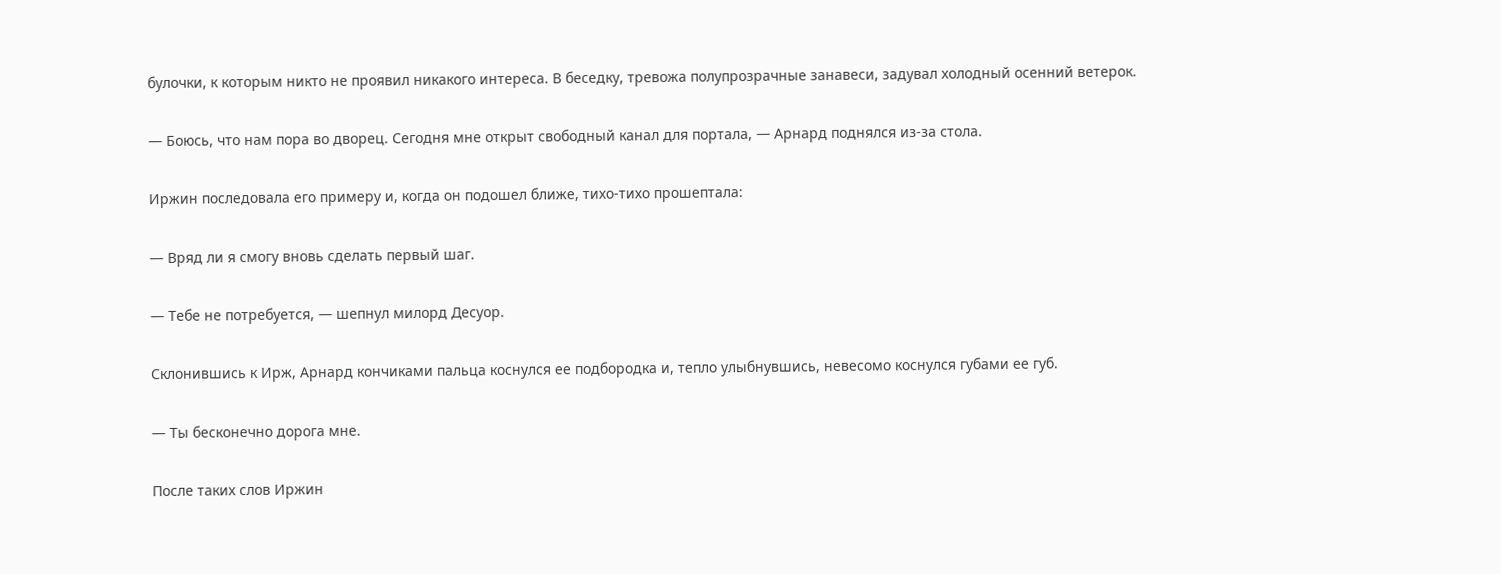булочки, к которым никто не проявил никакого интереса. В беседку, тревожа полупрозрачные занавеси, задувал холодный осенний ветерок.

— Боюсь, что нам пора во дворец. Сегодня мне открыт свободный канал для портала, — Арнард поднялся из-за стола.

Иржин последовала его примеру и, когда он подошел ближе, тихо-тихо прошептала:

— Вряд ли я смогу вновь сделать первый шаг.

— Тебе не потребуется, — шепнул милорд Десуор.

Склонившись к Ирж, Арнард кончиками пальца коснулся ее подбородка и, тепло улыбнувшись, невесомо коснулся губами ее губ.

— Ты бесконечно дорога мне.

После таких слов Иржин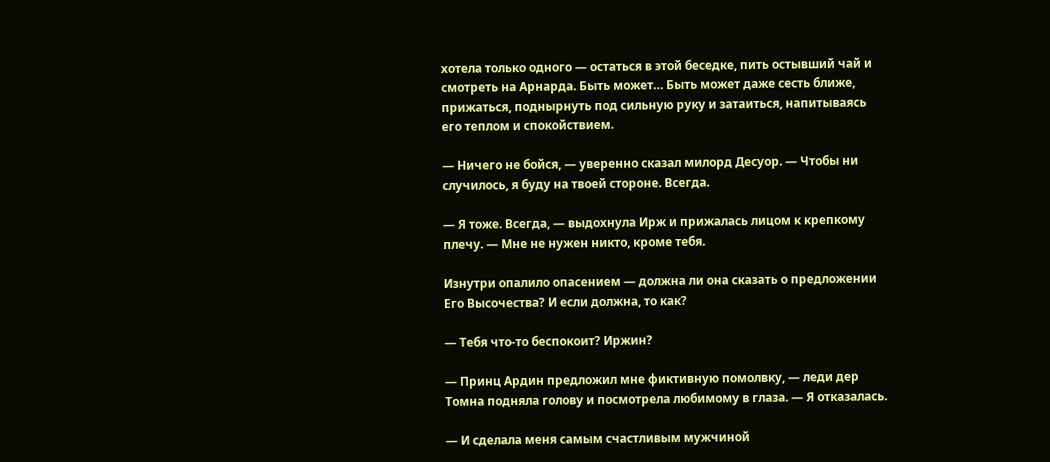хотела только одного — остаться в этой беседке, пить остывший чай и смотреть на Арнарда. Быть может… Быть может даже сесть ближе, прижаться, поднырнуть под сильную руку и затаиться, напитываясь его теплом и спокойствием.

— Ничего не бойся, — уверенно сказал милорд Десуор. — Чтобы ни случилось, я буду на твоей стороне. Всегда.

— Я тоже. Всегда, — выдохнула Ирж и прижалась лицом к крепкому плечу. — Мне не нужен никто, кроме тебя.

Изнутри опалило опасением — должна ли она сказать о предложении Его Высочества? И если должна, то как?

— Тебя что-то беспокоит? Иржин?

— Принц Ардин предложил мне фиктивную помолвку, — леди дер Томна подняла голову и посмотрела любимому в глаза. — Я отказалась.

— И сделала меня самым счастливым мужчиной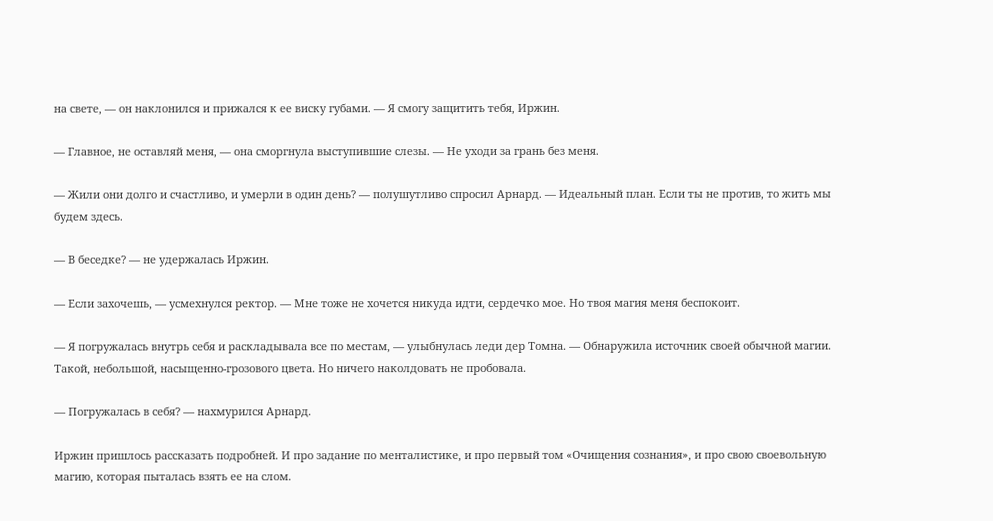на свете, — он наклонился и прижался к ее виску губами. — Я смогу защитить тебя, Иржин.

— Главное, не оставляй меня, — она сморгнула выступившие слезы. — Не уходи за грань без меня.

— Жили они долго и счастливо, и умерли в один день? — полушутливо спросил Арнард. — Идеальный план. Если ты не против, то жить мы будем здесь.

— В беседке? — не удержалась Иржин.

— Если захочешь, — усмехнулся ректор. — Мне тоже не хочется никуда идти, сердечко мое. Но твоя магия меня беспокоит.

— Я погружалась внутрь себя и раскладывала все по местам, — улыбнулась леди дер Томна. — Обнаружила источник своей обычной магии. Такой, небольшой, насыщенно-грозового цвета. Но ничего наколдовать не пробовала.

— Погружалась в себя? — нахмурился Арнард.

Иржин пришлось рассказать подробней. И про задание по менталистике, и про первый том «Очищения сознания», и про свою своевольную магию, которая пыталась взять ее на слом.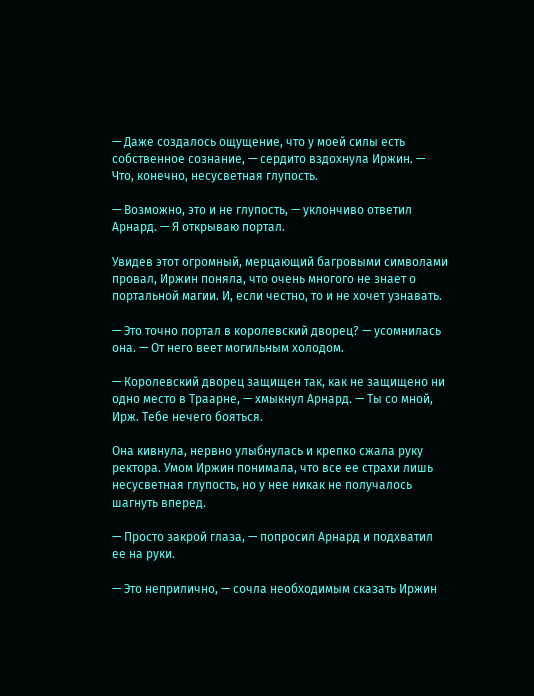— Даже создалось ощущение, что у моей силы есть собственное сознание, — сердито вздохнула Иржин. — Что, конечно, несусветная глупость.

— Возможно, это и не глупость, — уклончиво ответил Арнард. — Я открываю портал.

Увидев этот огромный, мерцающий багровыми символами провал, Иржин поняла, что очень многого не знает о портальной магии. И, если честно, то и не хочет узнавать.

— Это точно портал в королевский дворец? — усомнилась она. — От него веет могильным холодом.

— Королевский дворец защищен так, как не защищено ни одно место в Траарне, — хмыкнул Арнард. — Ты со мной, Ирж. Тебе нечего бояться.

Она кивнула, нервно улыбнулась и крепко сжала руку ректора. Умом Иржин понимала, что все ее страхи лишь несусветная глупость, но у нее никак не получалось шагнуть вперед.

— Просто закрой глаза, — попросил Арнард и подхватил ее на руки.

— Это неприлично, — сочла необходимым сказать Иржин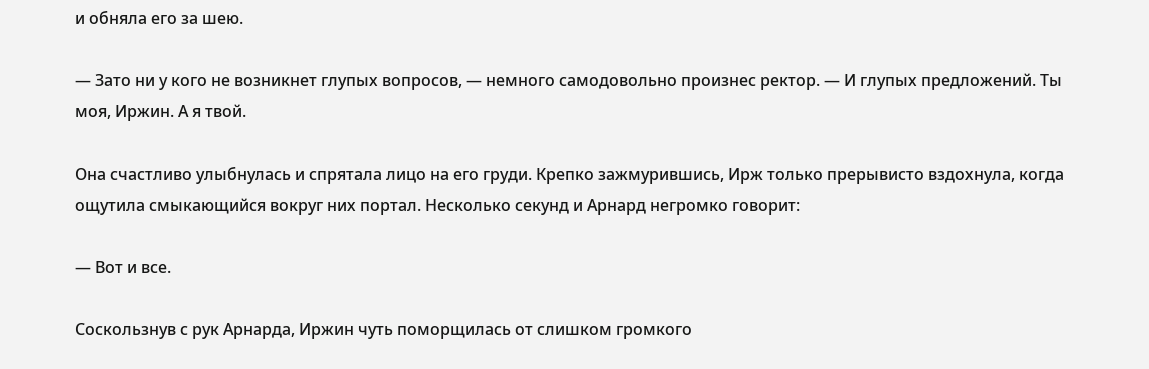и обняла его за шею.

— Зато ни у кого не возникнет глупых вопросов, — немного самодовольно произнес ректор. — И глупых предложений. Ты моя, Иржин. А я твой.

Она счастливо улыбнулась и спрятала лицо на его груди. Крепко зажмурившись, Ирж только прерывисто вздохнула, когда ощутила смыкающийся вокруг них портал. Несколько секунд и Арнард негромко говорит:

— Вот и все.

Соскользнув с рук Арнарда, Иржин чуть поморщилась от слишком громкого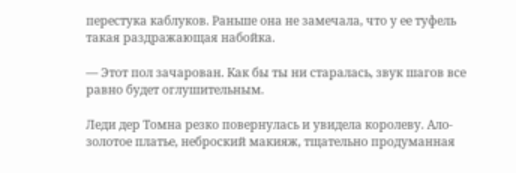перестука каблуков. Раньше она не замечала, что у ее туфель такая раздражающая набойка.

— Этот пол зачарован. Как бы ты ни старалась, звук шагов все равно будет оглушительным.

Леди дер Томна резко повернулась и увидела королеву. Ало-золотое платье, неброский макияж, тщательно продуманная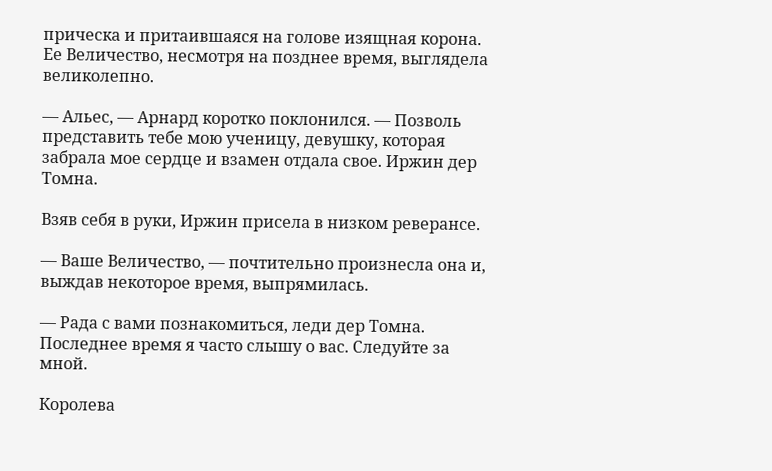прическа и притаившаяся на голове изящная корона. Ее Величество, несмотря на позднее время, выглядела великолепно.

— Альес, — Арнард коротко поклонился. — Позволь представить тебе мою ученицу, девушку, которая забрала мое сердце и взамен отдала свое. Иржин дер Томна.

Взяв себя в руки, Иржин присела в низком реверансе.

— Ваше Величество, — почтительно произнесла она и, выждав некоторое время, выпрямилась.

— Рада с вами познакомиться, леди дер Томна. Последнее время я часто слышу о вас. Следуйте за мной.

Королева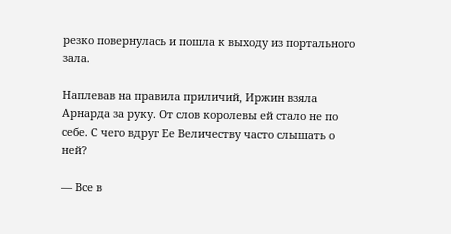резко повернулась и пошла к выходу из портального зала.

Наплевав на правила приличий, Иржин взяла Арнарда за руку. От слов королевы ей стало не по себе. С чего вдруг Ее Величеству часто слышать о ней?

— Все в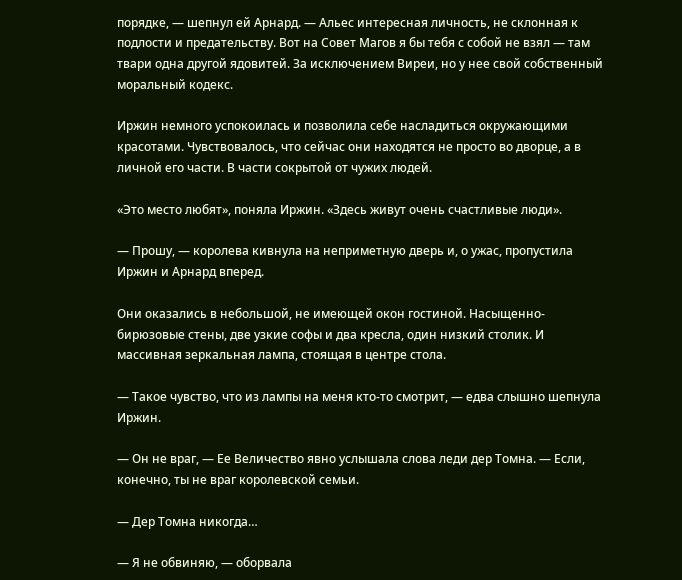порядке, — шепнул ей Арнард. — Альес интересная личность, не склонная к подлости и предательству. Вот на Совет Магов я бы тебя с собой не взял — там твари одна другой ядовитей. За исключением Виреи, но у нее свой собственный моральный кодекс.

Иржин немного успокоилась и позволила себе насладиться окружающими красотами. Чувствовалось, что сейчас они находятся не просто во дворце, а в личной его части. В части сокрытой от чужих людей.

«Это место любят», поняла Иржин. «Здесь живут очень счастливые люди».

— Прошу, — королева кивнула на неприметную дверь и, о ужас, пропустила Иржин и Арнард вперед.

Они оказались в небольшой, не имеющей окон гостиной. Насыщенно-бирюзовые стены, две узкие софы и два кресла, один низкий столик. И массивная зеркальная лампа, стоящая в центре стола.

— Такое чувство, что из лампы на меня кто-то смотрит, — едва слышно шепнула Иржин.

— Он не враг, — Ее Величество явно услышала слова леди дер Томна. — Если, конечно, ты не враг королевской семьи.

— Дер Томна никогда…

— Я не обвиняю, — оборвала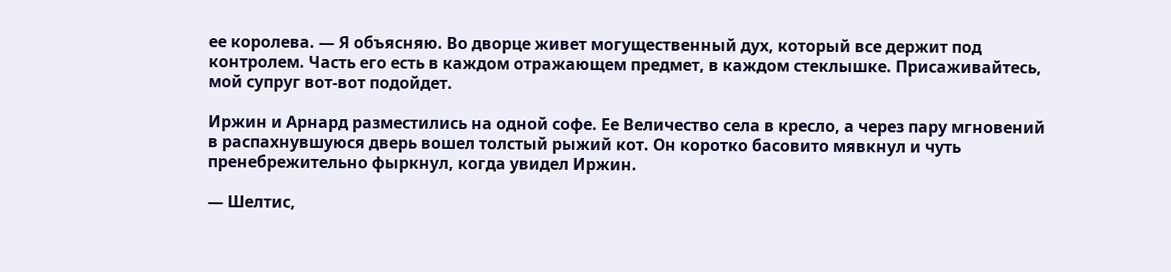ее королева. — Я объясняю. Во дворце живет могущественный дух, который все держит под контролем. Часть его есть в каждом отражающем предмет, в каждом стеклышке. Присаживайтесь, мой супруг вот-вот подойдет.

Иржин и Арнард разместились на одной софе. Ее Величество села в кресло, а через пару мгновений в распахнувшуюся дверь вошел толстый рыжий кот. Он коротко басовито мявкнул и чуть пренебрежительно фыркнул, когда увидел Иржин.

— Шелтис,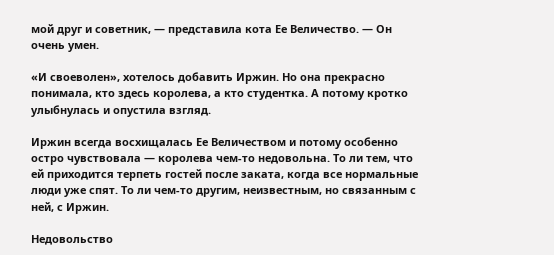мой друг и советник, — представила кота Ее Величество. — Он очень умен.

«И своеволен», хотелось добавить Иржин. Но она прекрасно понимала, кто здесь королева, а кто студентка. А потому кротко улыбнулась и опустила взгляд.

Иржин всегда восхищалась Ее Величеством и потому особенно остро чувствовала — королева чем-то недовольна. То ли тем, что ей приходится терпеть гостей после заката, когда все нормальные люди уже спят. То ли чем-то другим, неизвестным, но связанным с ней, с Иржин.

Недовольство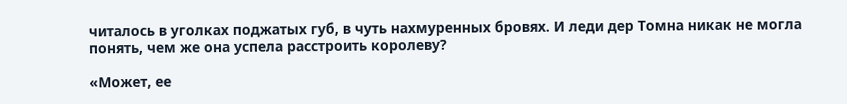читалось в уголках поджатых губ, в чуть нахмуренных бровях. И леди дер Томна никак не могла понять, чем же она успела расстроить королеву?

«Может, ее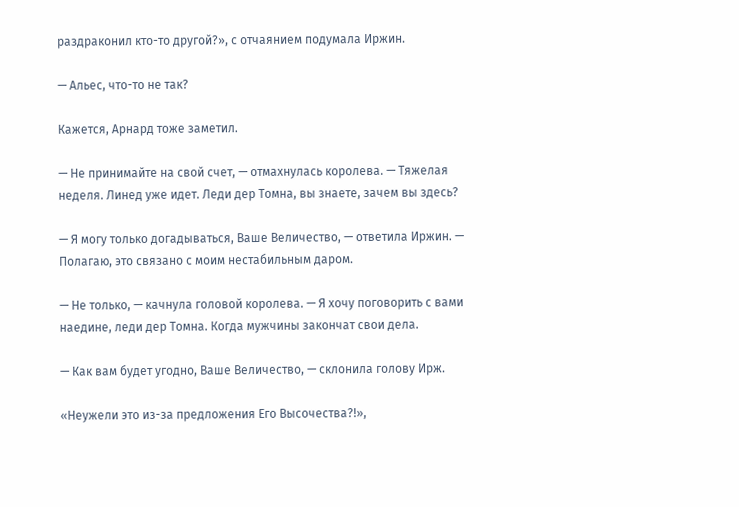раздраконил кто-то другой?», с отчаянием подумала Иржин.

— Альес, что-то не так?

Кажется, Арнард тоже заметил.

— Не принимайте на свой счет, — отмахнулась королева. — Тяжелая неделя. Линед уже идет. Леди дер Томна, вы знаете, зачем вы здесь?

— Я могу только догадываться, Ваше Величество, — ответила Иржин. — Полагаю, это связано с моим нестабильным даром.

— Не только, — качнула головой королева. — Я хочу поговорить с вами наедине, леди дер Томна. Когда мужчины закончат свои дела.

— Как вам будет угодно, Ваше Величество, — склонила голову Ирж.

«Неужели это из-за предложения Его Высочества?!»,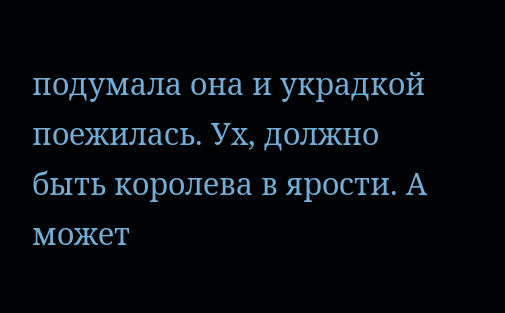подумала она и украдкой поежилась. Ух, должно быть королева в ярости. А может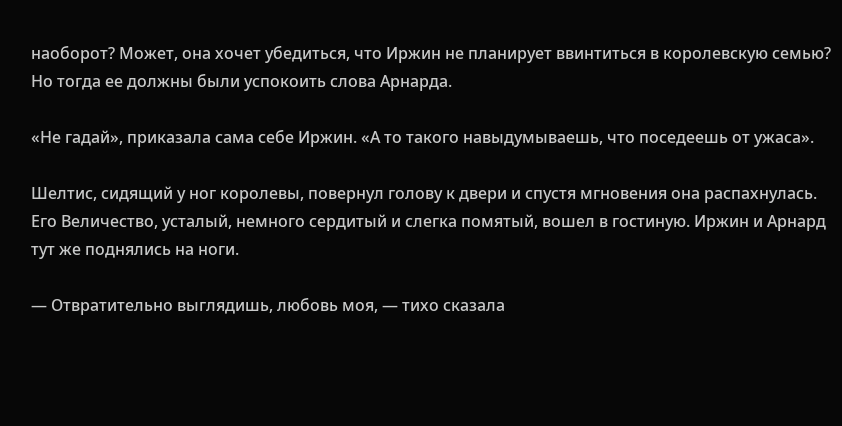наоборот? Может, она хочет убедиться, что Иржин не планирует ввинтиться в королевскую семью? Но тогда ее должны были успокоить слова Арнарда.

«Не гадай», приказала сама себе Иржин. «А то такого навыдумываешь, что поседеешь от ужаса».

Шелтис, сидящий у ног королевы, повернул голову к двери и спустя мгновения она распахнулась. Его Величество, усталый, немного сердитый и слегка помятый, вошел в гостиную. Иржин и Арнард тут же поднялись на ноги.

— Отвратительно выглядишь, любовь моя, — тихо сказала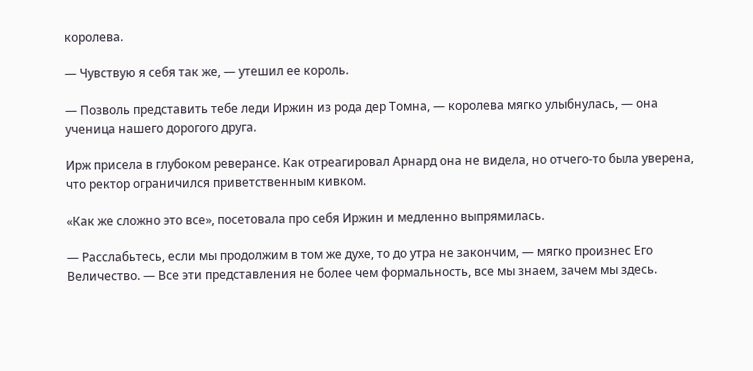королева.

— Чувствую я себя так же, — утешил ее король.

— Позволь представить тебе леди Иржин из рода дер Томна, — королева мягко улыбнулась, — она ученица нашего дорогого друга.

Ирж присела в глубоком реверансе. Как отреагировал Арнард она не видела, но отчего-то была уверена, что ректор ограничился приветственным кивком.

«Как же сложно это все», посетовала про себя Иржин и медленно выпрямилась.

— Расслабьтесь, если мы продолжим в том же духе, то до утра не закончим, — мягко произнес Его Величество. — Все эти представления не более чем формальность, все мы знаем, зачем мы здесь.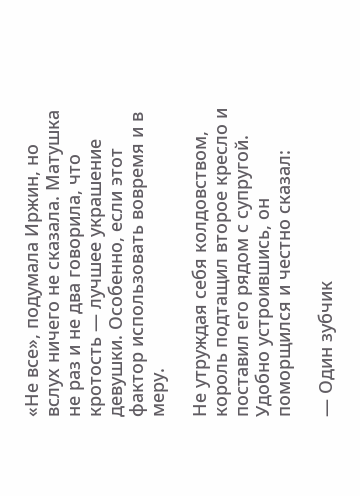«Не все», подумала Иржин, но вслух ничего не сказала. Матушка не раз и не два говорила, что кротость — лучшее украшение девушки. Особенно, если этот фактор использовать вовремя и в меру.

Не утруждая себя колдовством, король подтащил второе кресло и поставил его рядом с супругой. Удобно устроившись, он поморщился и честно сказал:

— Один зубчик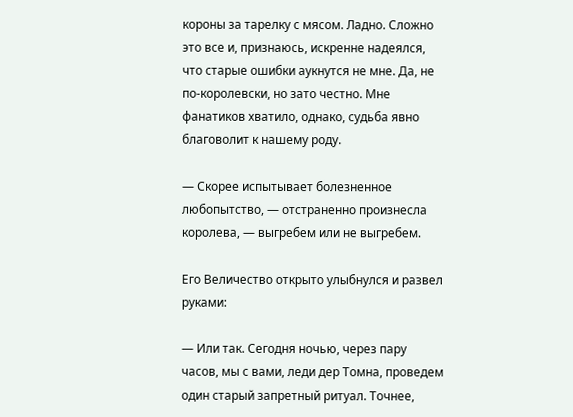короны за тарелку с мясом. Ладно. Сложно это все и, признаюсь, искренне надеялся, что старые ошибки аукнутся не мне. Да, не по-королевски, но зато честно. Мне фанатиков хватило, однако, судьба явно благоволит к нашему роду.

— Скорее испытывает болезненное любопытство, — отстраненно произнесла королева, — выгребем или не выгребем.

Его Величество открыто улыбнулся и развел руками:

— Или так. Сегодня ночью, через пару часов, мы с вами, леди дер Томна, проведем один старый запретный ритуал. Точнее,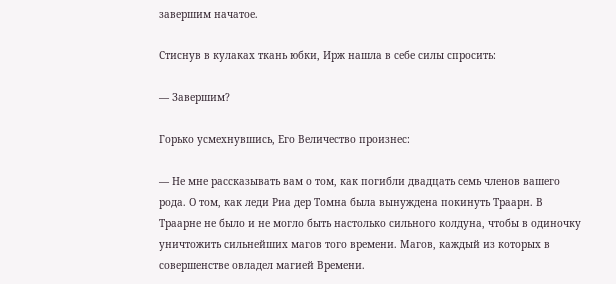завершим начатое.

Стиснув в кулаках ткань юбки, Ирж нашла в себе силы спросить:

— Завершим?

Горько усмехнувшись, Его Величество произнес:

— Не мне рассказывать вам о том, как погибли двадцать семь членов вашего рода. О том, как леди Риа дер Томна была вынуждена покинуть Траарн. В Траарне не было и не могло быть настолько сильного колдуна, чтобы в одиночку уничтожить сильнейших магов того времени. Магов, каждый из которых в совершенстве овладел магией Времени.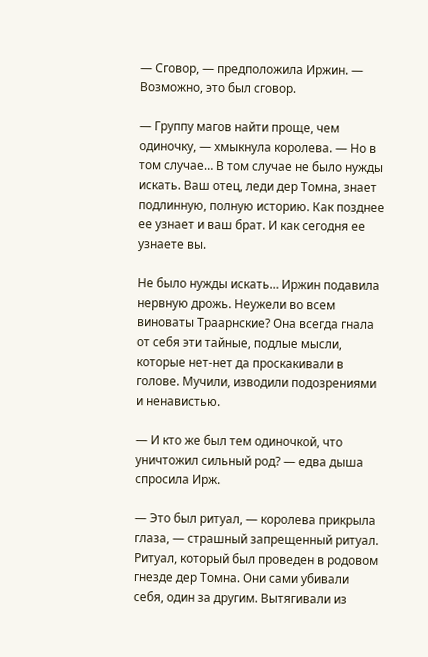— Сговор, — предположила Иржин. — Возможно, это был сговор.

— Группу магов найти проще, чем одиночку, — хмыкнула королева. — Но в том случае… В том случае не было нужды искать. Ваш отец, леди дер Томна, знает подлинную, полную историю. Как позднее ее узнает и ваш брат. И как сегодня ее узнаете вы.

Не было нужды искать… Иржин подавила нервную дрожь. Неужели во всем виноваты Траарнские? Она всегда гнала от себя эти тайные, подлые мысли, которые нет-нет да проскакивали в голове. Мучили, изводили подозрениями и ненавистью.

— И кто же был тем одиночкой, что уничтожил сильный род? — едва дыша спросила Ирж.

— Это был ритуал, — королева прикрыла глаза, — страшный запрещенный ритуал. Ритуал, который был проведен в родовом гнезде дер Томна. Они сами убивали себя, один за другим. Вытягивали из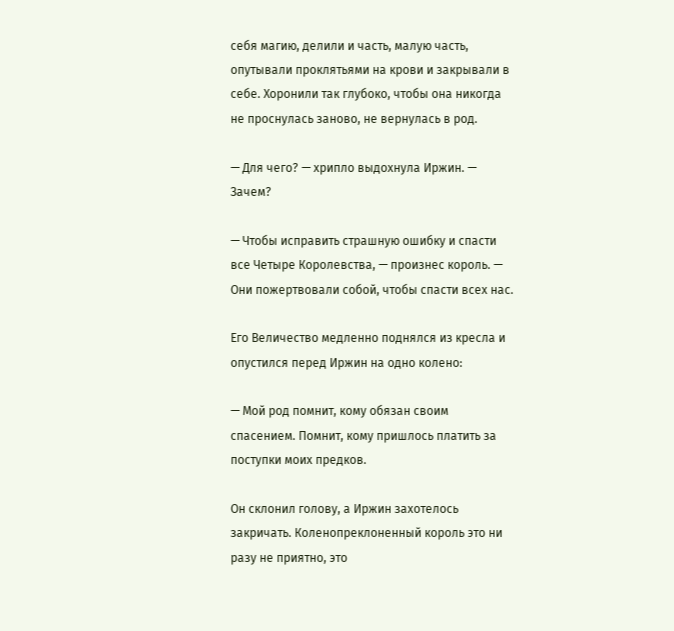себя магию, делили и часть, малую часть, опутывали проклятьями на крови и закрывали в себе. Хоронили так глубоко, чтобы она никогда не проснулась заново, не вернулась в род.

— Для чего? — хрипло выдохнула Иржин. — Зачем?

— Чтобы исправить страшную ошибку и спасти все Четыре Королевства, — произнес король. — Они пожертвовали собой, чтобы спасти всех нас.

Его Величество медленно поднялся из кресла и опустился перед Иржин на одно колено:

— Мой род помнит, кому обязан своим спасением. Помнит, кому пришлось платить за поступки моих предков.

Он склонил голову, а Иржин захотелось закричать. Коленопреклоненный король это ни разу не приятно, это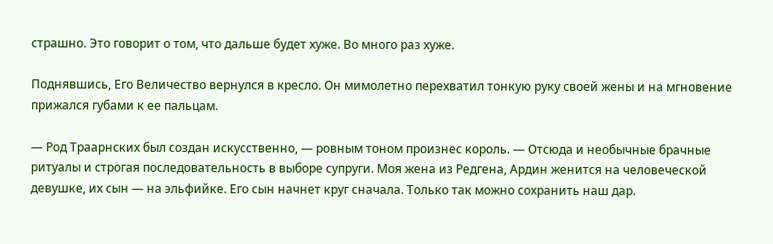страшно. Это говорит о том, что дальше будет хуже. Во много раз хуже.

Поднявшись, Его Величество вернулся в кресло. Он мимолетно перехватил тонкую руку своей жены и на мгновение прижался губами к ее пальцам.

— Род Траарнских был создан искусственно, — ровным тоном произнес король. — Отсюда и необычные брачные ритуалы и строгая последовательность в выборе супруги. Моя жена из Редгена, Ардин женится на человеческой девушке, их сын — на эльфийке. Его сын начнет круг сначала. Только так можно сохранить наш дар.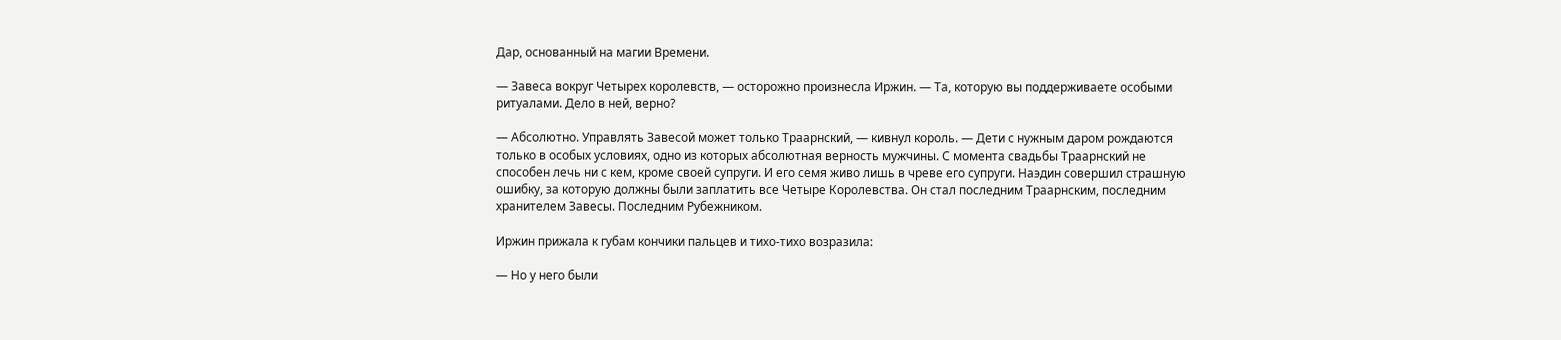Дар, основанный на магии Времени.

— Завеса вокруг Четырех королевств, — осторожно произнесла Иржин. — Та, которую вы поддерживаете особыми ритуалами. Дело в ней, верно?

— Абсолютно. Управлять Завесой может только Траарнский, — кивнул король. — Дети с нужным даром рождаются только в особых условиях, одно из которых абсолютная верность мужчины. С момента свадьбы Траарнский не способен лечь ни с кем, кроме своей супруги. И его семя живо лишь в чреве его супруги. Наэдин совершил страшную ошибку, за которую должны были заплатить все Четыре Королевства. Он стал последним Траарнским, последним хранителем Завесы. Последним Рубежником.

Иржин прижала к губам кончики пальцев и тихо-тихо возразила:

— Но у него были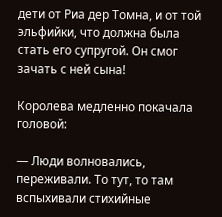дети от Риа дер Томна, и от той эльфийки, что должна была стать его супругой. Он смог зачать с ней сына!

Королева медленно покачала головой:

— Люди волновались, переживали. То тут, то там вспыхивали стихийные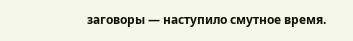заговоры — наступило смутное время.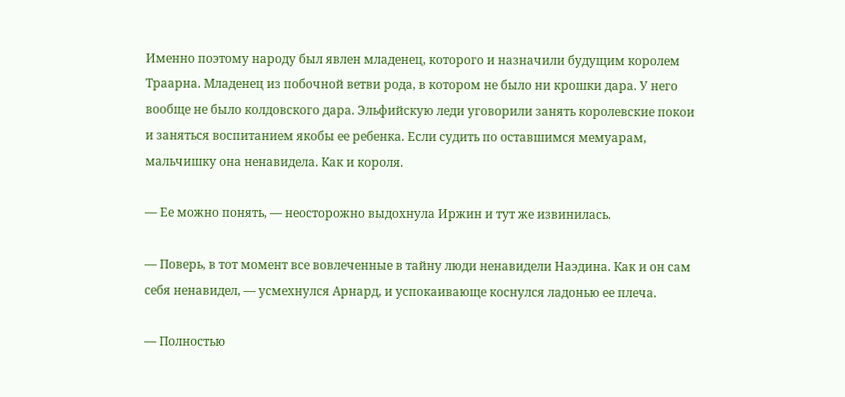Именно поэтому народу был явлен младенец, которого и назначили будущим королем Траарна. Младенец из побочной ветви рода, в котором не было ни крошки дара. У него вообще не было колдовского дара. Эльфийскую леди уговорили занять королевские покои и заняться воспитанием якобы ее ребенка. Если судить по оставшимся мемуарам, мальчишку она ненавидела. Как и короля.

— Ее можно понять, — неосторожно выдохнула Иржин и тут же извинилась.

— Поверь, в тот момент все вовлеченные в тайну люди ненавидели Наэдина. Как и он сам себя ненавидел, — усмехнулся Арнард, и успокаивающе коснулся ладонью ее плеча.

— Полностью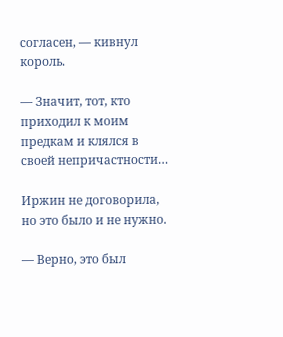согласен, — кивнул король.

— Значит, тот, кто приходил к моим предкам и клялся в своей непричастности…

Иржин не договорила, но это было и не нужно.

— Верно, это был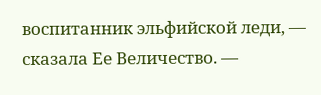воспитанник эльфийской леди, — сказала Ее Величество. —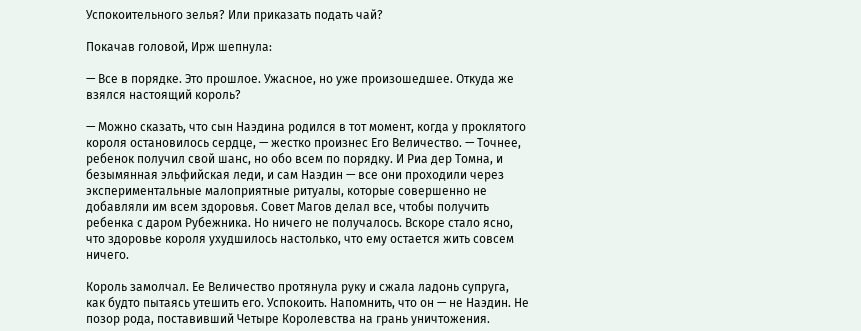Успокоительного зелья? Или приказать подать чай?

Покачав головой, Ирж шепнула:

— Все в порядке. Это прошлое. Ужасное, но уже произошедшее. Откуда же взялся настоящий король?

— Можно сказать, что сын Наэдина родился в тот момент, когда у проклятого короля остановилось сердце, — жестко произнес Его Величество. — Точнее, ребенок получил свой шанс, но обо всем по порядку. И Риа дер Томна, и безымянная эльфийская леди, и сам Наэдин — все они проходили через экспериментальные малоприятные ритуалы, которые совершенно не добавляли им всем здоровья. Совет Магов делал все, чтобы получить ребенка с даром Рубежника. Но ничего не получалось. Вскоре стало ясно, что здоровье короля ухудшилось настолько, что ему остается жить совсем ничего.

Король замолчал. Ее Величество протянула руку и сжала ладонь супруга, как будто пытаясь утешить его. Успокоить. Напомнить, что он — не Наэдин. Не позор рода, поставивший Четыре Королевства на грань уничтожения.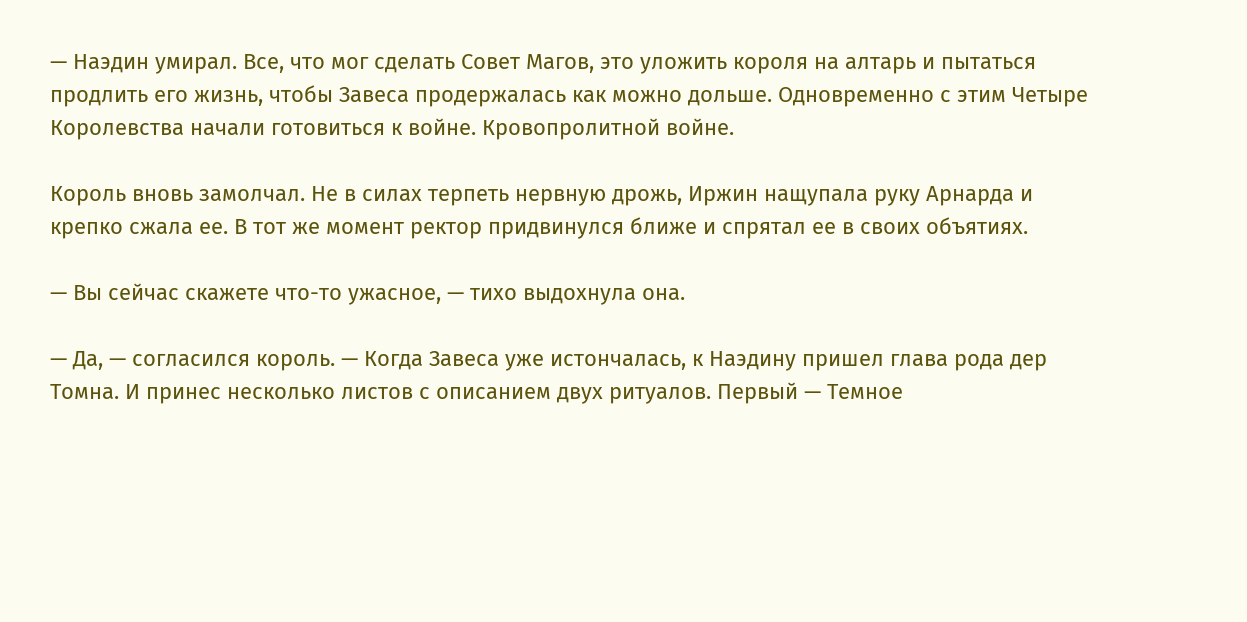— Наэдин умирал. Все, что мог сделать Совет Магов, это уложить короля на алтарь и пытаться продлить его жизнь, чтобы Завеса продержалась как можно дольше. Одновременно с этим Четыре Королевства начали готовиться к войне. Кровопролитной войне.

Король вновь замолчал. Не в силах терпеть нервную дрожь, Иржин нащупала руку Арнарда и крепко сжала ее. В тот же момент ректор придвинулся ближе и спрятал ее в своих объятиях.

— Вы сейчас скажете что-то ужасное, — тихо выдохнула она.

— Да, — согласился король. — Когда Завеса уже истончалась, к Наэдину пришел глава рода дер Томна. И принес несколько листов с описанием двух ритуалов. Первый — Темное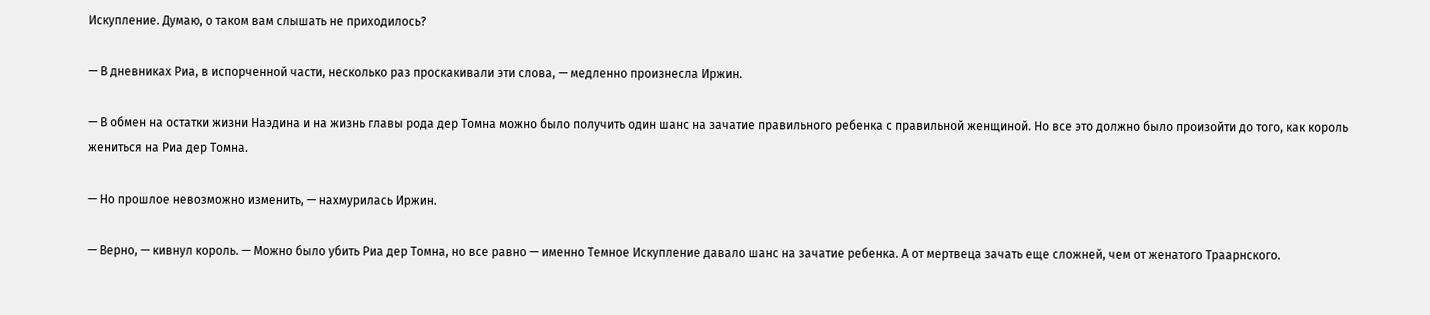Искупление. Думаю, о таком вам слышать не приходилось?

— В дневниках Риа, в испорченной части, несколько раз проскакивали эти слова, — медленно произнесла Иржин.

— В обмен на остатки жизни Наэдина и на жизнь главы рода дер Томна можно было получить один шанс на зачатие правильного ребенка с правильной женщиной. Но все это должно было произойти до того, как король жениться на Риа дер Томна.

— Но прошлое невозможно изменить, — нахмурилась Иржин.

— Верно, — кивнул король. — Можно было убить Риа дер Томна, но все равно — именно Темное Искупление давало шанс на зачатие ребенка. А от мертвеца зачать еще сложней, чем от женатого Траарнского.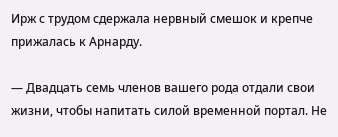Ирж с трудом сдержала нервный смешок и крепче прижалась к Арнарду.

— Двадцать семь членов вашего рода отдали свои жизни, чтобы напитать силой временной портал. Не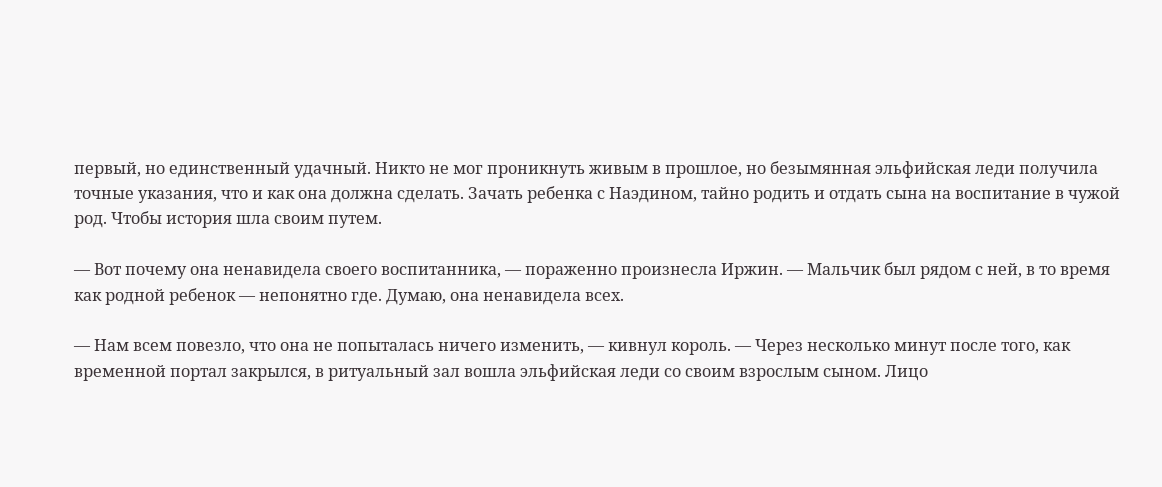первый, но единственный удачный. Никто не мог проникнуть живым в прошлое, но безымянная эльфийская леди получила точные указания, что и как она должна сделать. Зачать ребенка с Наэдином, тайно родить и отдать сына на воспитание в чужой род. Чтобы история шла своим путем.

— Вот почему она ненавидела своего воспитанника, — пораженно произнесла Иржин. — Мальчик был рядом с ней, в то время как родной ребенок — непонятно где. Думаю, она ненавидела всех.

— Нам всем повезло, что она не попыталась ничего изменить, — кивнул король. — Через несколько минут после того, как временной портал закрылся, в ритуальный зал вошла эльфийская леди со своим взрослым сыном. Лицо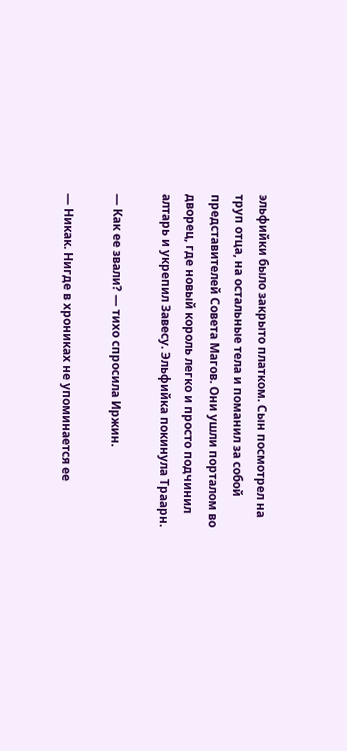эльфийки было закрыто платком. Сын посмотрел на труп отца, на остальные тела и поманил за собой представителей Совета Магов. Они ушли порталом во дворец, где новый король легко и просто подчинил алтарь и укрепил Завесу. Эльфийка покинула Траарн.

— Как ее звали? — тихо спросила Иржин.

— Никак. Нигде в хрониках не упоминается ее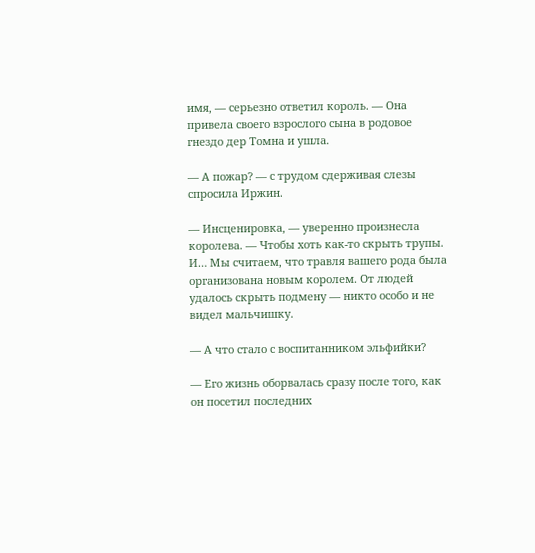имя, — серьезно ответил король. — Она привела своего взрослого сына в родовое гнездо дер Томна и ушла.

— А пожар? — с трудом сдерживая слезы спросила Иржин.

— Инсценировка, — уверенно произнесла королева. — Чтобы хоть как-то скрыть трупы. И… Мы считаем, что травля вашего рода была организована новым королем. От людей удалось скрыть подмену — никто особо и не видел мальчишку.

— А что стало с воспитанником эльфийки?

— Его жизнь оборвалась сразу после того, как он посетил последних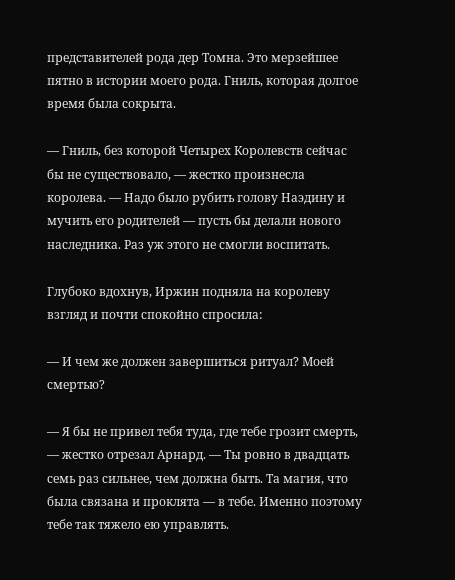представителей рода дер Томна. Это мерзейшее пятно в истории моего рода. Гниль, которая долгое время была сокрыта.

— Гниль, без которой Четырех Королевств сейчас бы не существовало, — жестко произнесла королева. — Надо было рубить голову Наэдину и мучить его родителей — пусть бы делали нового наследника. Раз уж этого не смогли воспитать.

Глубоко вдохнув, Иржин подняла на королеву взгляд и почти спокойно спросила:

— И чем же должен завершиться ритуал? Моей смертью?

— Я бы не привел тебя туда, где тебе грозит смерть, — жестко отрезал Арнард. — Ты ровно в двадцать семь раз сильнее, чем должна быть. Та магия, что была связана и проклята — в тебе. Именно поэтому тебе так тяжело ею управлять.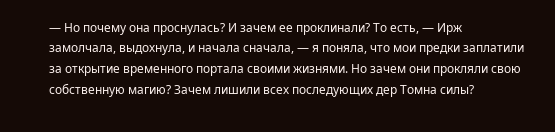— Но почему она проснулась? И зачем ее проклинали? То есть, — Ирж замолчала, выдохнула, и начала сначала, — я поняла, что мои предки заплатили за открытие временного портала своими жизнями. Но зачем они прокляли свою собственную магию? Зачем лишили всех последующих дер Томна силы?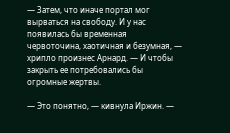— Затем, что иначе портал мог вырваться на свободу. И у нас появилась бы временная червоточина, хаотичная и безумная, — хрипло произнес Арнард. — И чтобы закрыть ее потребовались бы огромные жертвы.

— Это понятно, — кивнула Иржин. —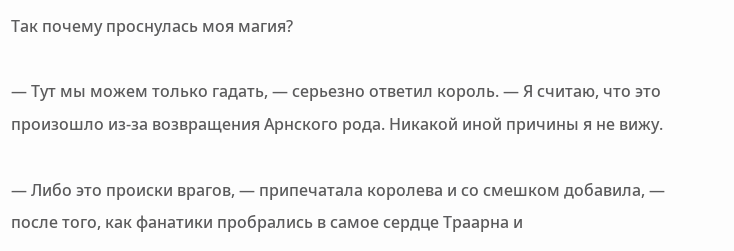Так почему проснулась моя магия?

— Тут мы можем только гадать, — серьезно ответил король. — Я считаю, что это произошло из-за возвращения Арнского рода. Никакой иной причины я не вижу.

— Либо это происки врагов, — припечатала королева и со смешком добавила, — после того, как фанатики пробрались в самое сердце Траарна и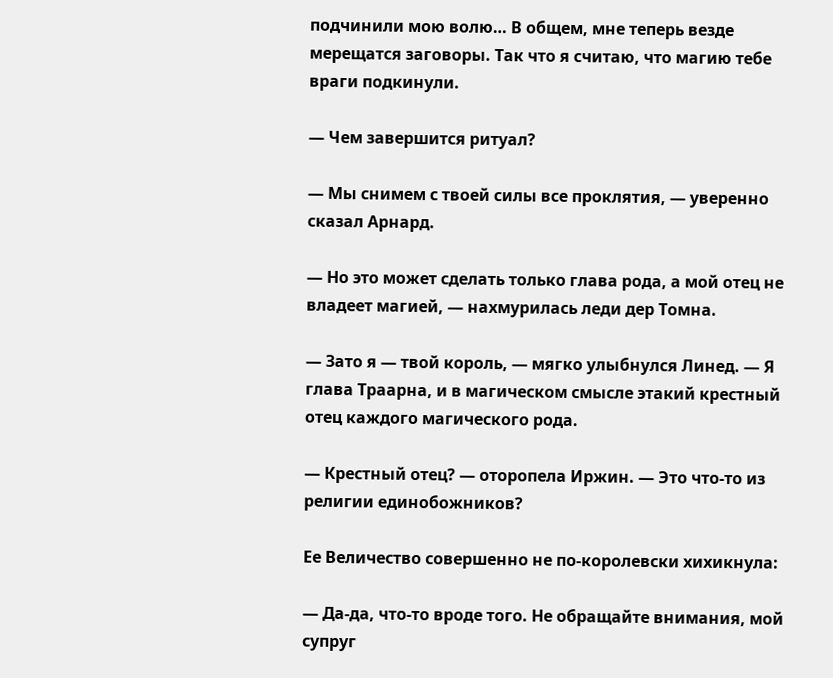подчинили мою волю… В общем, мне теперь везде мерещатся заговоры. Так что я считаю, что магию тебе враги подкинули.

— Чем завершится ритуал?

— Мы снимем с твоей силы все проклятия, — уверенно сказал Арнард.

— Но это может сделать только глава рода, а мой отец не владеет магией, — нахмурилась леди дер Томна.

— Зато я — твой король, — мягко улыбнулся Линед. — Я глава Траарна, и в магическом смысле этакий крестный отец каждого магического рода.

— Крестный отец? — оторопела Иржин. — Это что-то из религии единобожников?

Ее Величество совершенно не по-королевски хихикнула:

— Да-да, что-то вроде того. Не обращайте внимания, мой супруг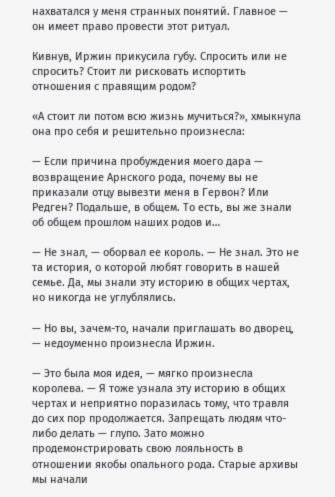нахватался у меня странных понятий. Главное — он имеет право провести этот ритуал.

Кивнув, Иржин прикусила губу. Спросить или не спросить? Стоит ли рисковать испортить отношения с правящим родом?

«А стоит ли потом всю жизнь мучиться?», хмыкнула она про себя и решительно произнесла:

— Если причина пробуждения моего дара — возвращение Арнского рода, почему вы не приказали отцу вывезти меня в Гервон? Или Редген? Подальше, в общем. То есть, вы же знали об общем прошлом наших родов и…

— Не знал, — оборвал ее король. — Не знал. Это не та история, о которой любят говорить в нашей семье. Да, мы знали эту историю в общих чертах, но никогда не углублялись.

— Но вы, зачем-то, начали приглашать во дворец, — недоуменно произнесла Иржин.

— Это была моя идея, — мягко произнесла королева. — Я тоже узнала эту историю в общих чертах и неприятно поразилась тому, что травля до сих пор продолжается. Запрещать людям что-либо делать — глупо. Зато можно продемонстрировать свою лояльность в отношении якобы опального рода. Старые архивы мы начали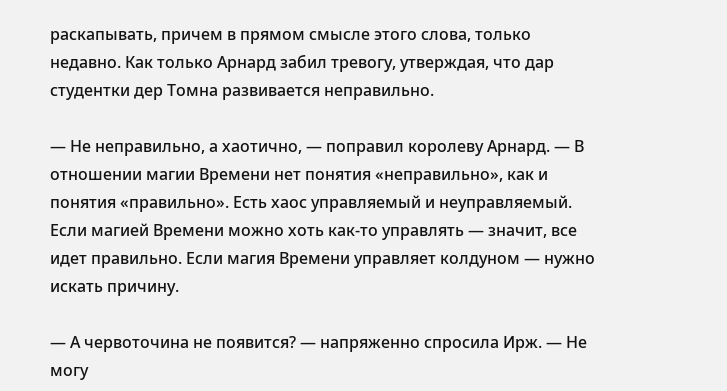раскапывать, причем в прямом смысле этого слова, только недавно. Как только Арнард забил тревогу, утверждая, что дар студентки дер Томна развивается неправильно.

— Не неправильно, а хаотично, — поправил королеву Арнард. — В отношении магии Времени нет понятия «неправильно», как и понятия «правильно». Есть хаос управляемый и неуправляемый. Если магией Времени можно хоть как-то управлять — значит, все идет правильно. Если магия Времени управляет колдуном — нужно искать причину.

— А червоточина не появится? — напряженно спросила Ирж. — Не могу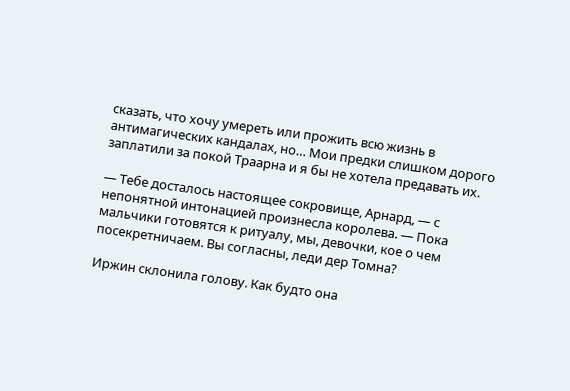сказать, что хочу умереть или прожить всю жизнь в антимагических кандалах, но… Мои предки слишком дорого заплатили за покой Траарна и я бы не хотела предавать их.

— Тебе досталось настоящее сокровище, Арнард, — с непонятной интонацией произнесла королева. — Пока мальчики готовятся к ритуалу, мы, девочки, кое о чем посекретничаем. Вы согласны, леди дер Томна?

Иржин склонила голову. Как будто она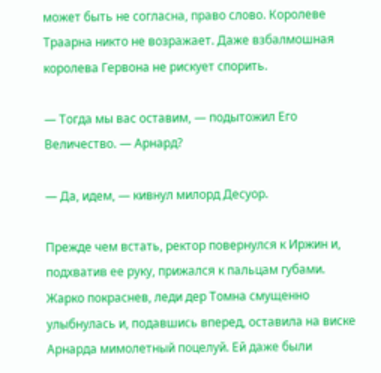может быть не согласна, право слово. Королеве Траарна никто не возражает. Даже взбалмошная королева Гервона не рискует спорить.

— Тогда мы вас оставим, — подытожил Его Величество. — Арнард?

— Да, идем, — кивнул милорд Десуор.

Прежде чем встать, ректор повернулся к Иржин и, подхватив ее руку, прижался к пальцам губами. Жарко покраснев, леди дер Томна смущенно улыбнулась и, подавшись вперед, оставила на виске Арнарда мимолетный поцелуй. Ей даже были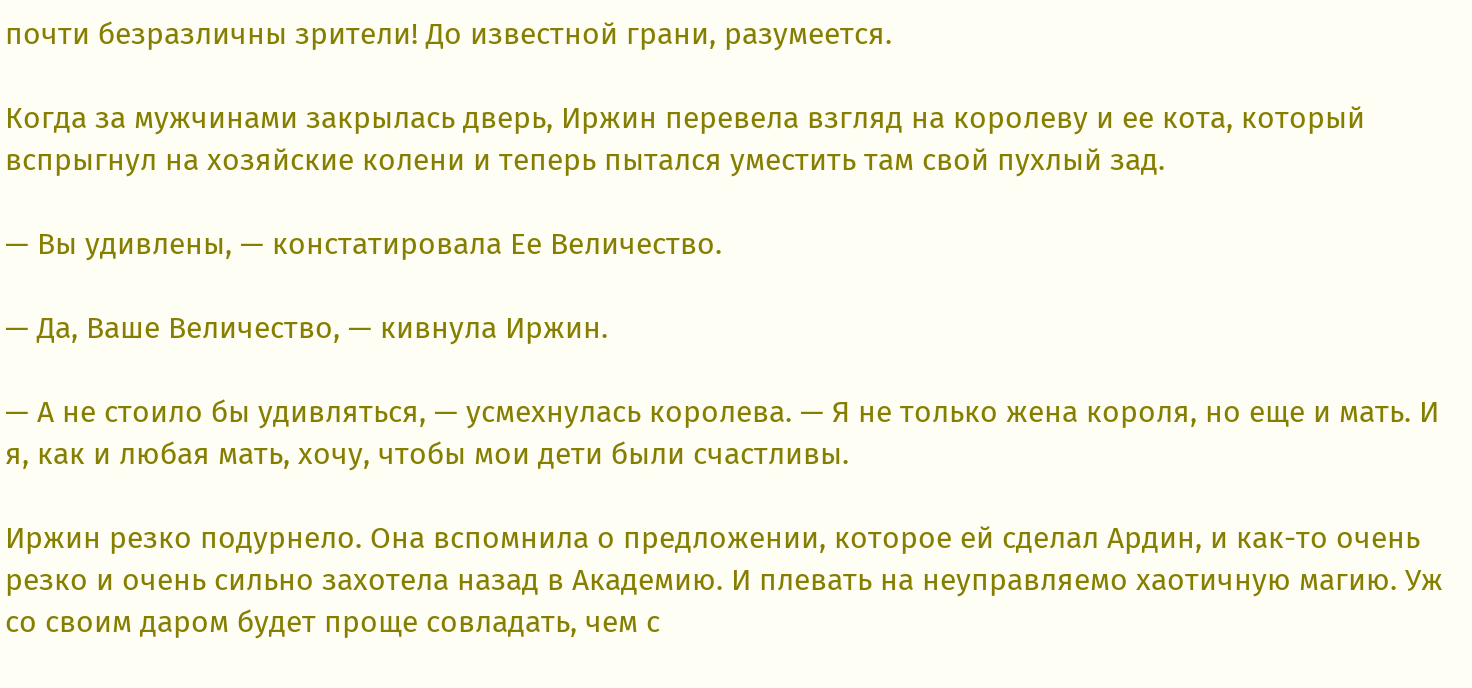почти безразличны зрители! До известной грани, разумеется.

Когда за мужчинами закрылась дверь, Иржин перевела взгляд на королеву и ее кота, который вспрыгнул на хозяйские колени и теперь пытался уместить там свой пухлый зад.

— Вы удивлены, — констатировала Ее Величество.

— Да, Ваше Величество, — кивнула Иржин.

— А не стоило бы удивляться, — усмехнулась королева. — Я не только жена короля, но еще и мать. И я, как и любая мать, хочу, чтобы мои дети были счастливы.

Иржин резко подурнело. Она вспомнила о предложении, которое ей сделал Ардин, и как-то очень резко и очень сильно захотела назад в Академию. И плевать на неуправляемо хаотичную магию. Уж со своим даром будет проще совладать, чем с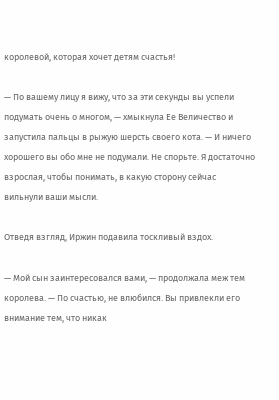королевой, которая хочет детям счастья!

— По вашему лицу я вижу, что за эти секунды вы успели подумать очень о многом, — хмыкнула Ее Величество и запустила пальцы в рыжую шерсть своего кота. — И ничего хорошего вы обо мне не подумали. Не спорьте. Я достаточно взрослая, чтобы понимать, в какую сторону сейчас вильнули ваши мысли.

Отведя взгляд, Иржин подавила тоскливый вздох.

— Мой сын заинтересовался вами, — продолжала меж тем королева. — По счастью, не влюбился. Вы привлекли его внимание тем, что никак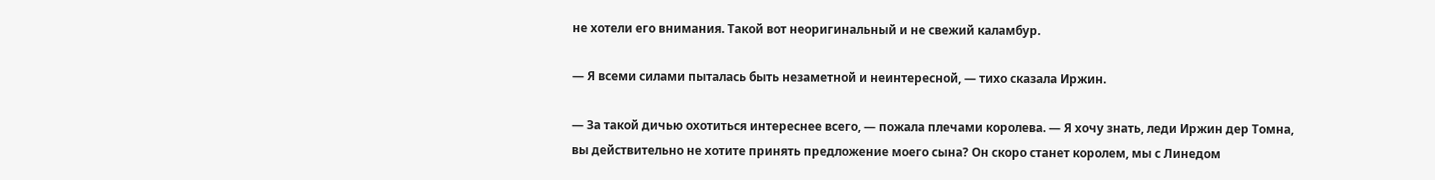не хотели его внимания. Такой вот неоригинальный и не свежий каламбур.

— Я всеми силами пыталась быть незаметной и неинтересной, — тихо сказала Иржин.

— За такой дичью охотиться интереснее всего, — пожала плечами королева. — Я хочу знать, леди Иржин дер Томна, вы действительно не хотите принять предложение моего сына? Он скоро станет королем, мы с Линедом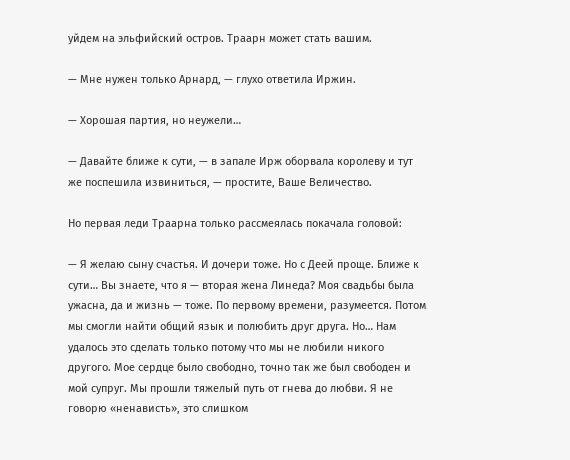уйдем на эльфийский остров. Траарн может стать вашим.

— Мне нужен только Арнард, — глухо ответила Иржин.

— Хорошая партия, но неужели…

— Давайте ближе к сути, — в запале Ирж оборвала королеву и тут же поспешила извиниться, — простите, Ваше Величество.

Но первая леди Траарна только рассмеялась покачала головой:

— Я желаю сыну счастья. И дочери тоже. Но с Деей проще. Ближе к сути… Вы знаете, что я — вторая жена Линеда? Моя свадьбы была ужасна, да и жизнь — тоже. По первому времени, разумеется. Потом мы смогли найти общий язык и полюбить друг друга. Но… Нам удалось это сделать только потому что мы не любили никого другого. Мое сердце было свободно, точно так же был свободен и мой супруг. Мы прошли тяжелый путь от гнева до любви. Я не говорю «ненависть», это слишком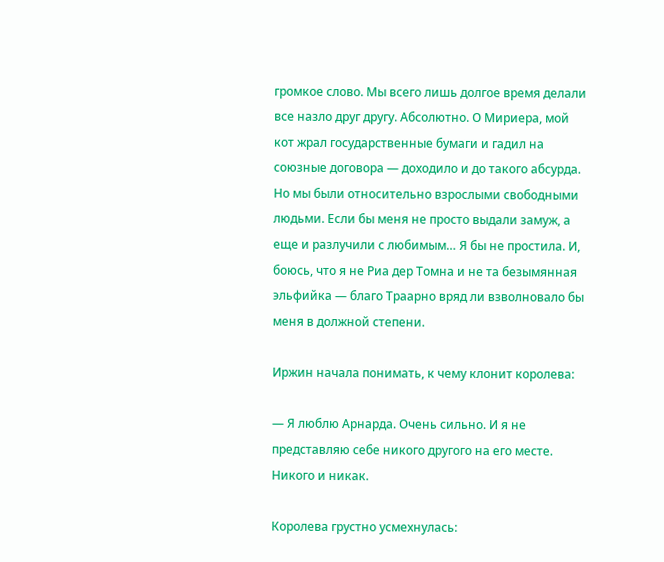громкое слово. Мы всего лишь долгое время делали все назло друг другу. Абсолютно. О Мириера, мой кот жрал государственные бумаги и гадил на союзные договора — доходило и до такого абсурда. Но мы были относительно взрослыми свободными людьми. Если бы меня не просто выдали замуж, а еще и разлучили с любимым… Я бы не простила. И, боюсь, что я не Риа дер Томна и не та безымянная эльфийка — благо Траарно вряд ли взволновало бы меня в должной степени.

Иржин начала понимать, к чему клонит королева:

— Я люблю Арнарда. Очень сильно. И я не представляю себе никого другого на его месте. Никого и никак.

Королева грустно усмехнулась: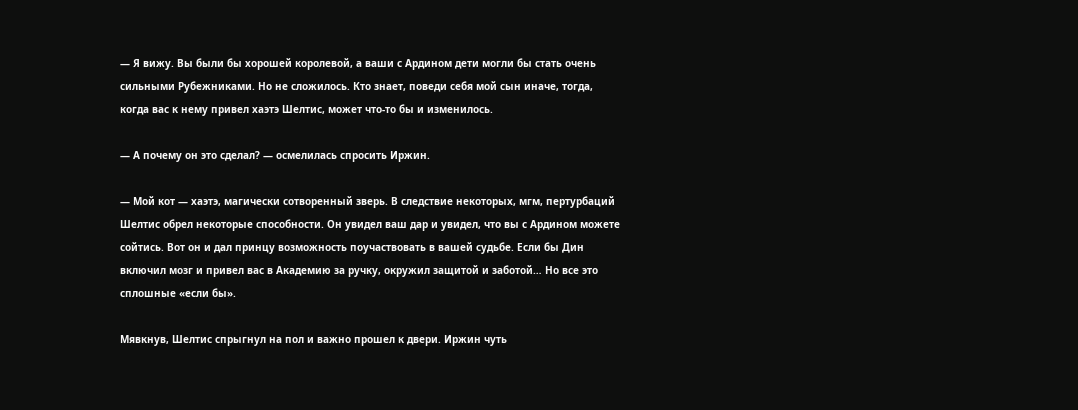— Я вижу. Вы были бы хорошей королевой, а ваши с Ардином дети могли бы стать очень сильными Рубежниками. Но не сложилось. Кто знает, поведи себя мой сын иначе, тогда, когда вас к нему привел хаэтэ Шелтис, может что-то бы и изменилось.

— А почему он это сделал? — осмелилась спросить Иржин.

— Мой кот — хаэтэ, магически сотворенный зверь. В следствие некоторых, мгм, пертурбаций Шелтис обрел некоторые способности. Он увидел ваш дар и увидел, что вы с Ардином можете сойтись. Вот он и дал принцу возможность поучаствовать в вашей судьбе. Если бы Дин включил мозг и привел вас в Академию за ручку, окружил защитой и заботой… Но все это сплошные «если бы».

Мявкнув, Шелтис спрыгнул на пол и важно прошел к двери. Иржин чуть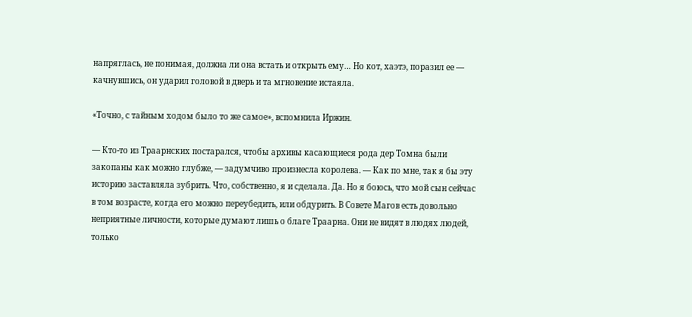напряглась, не понимая, должна ли она встать и открыть ему… Но кот, хаэтэ, поразил ее — качнувшись, он ударил головой в дверь и та мгновение истаяла.

«Точно, с тайным ходом было то же самое», вспомнила Иржин.

— Кто-то из Траарнских постарался, чтобы архивы касающиеся рода дер Томна были закопаны как можно глубже, — задумчиво произнесла королева. — Как по мне, так я бы эту историю заставляла зубрить. Что, собственно, я и сделала. Да. Но я боюсь, что мой сын сейчас в том возрасте, когда его можно переубедить, или обдурить. В Совете Магов есть довольно неприятные личности, которые думают лишь о благе Траарна. Они не видят в людях людей, только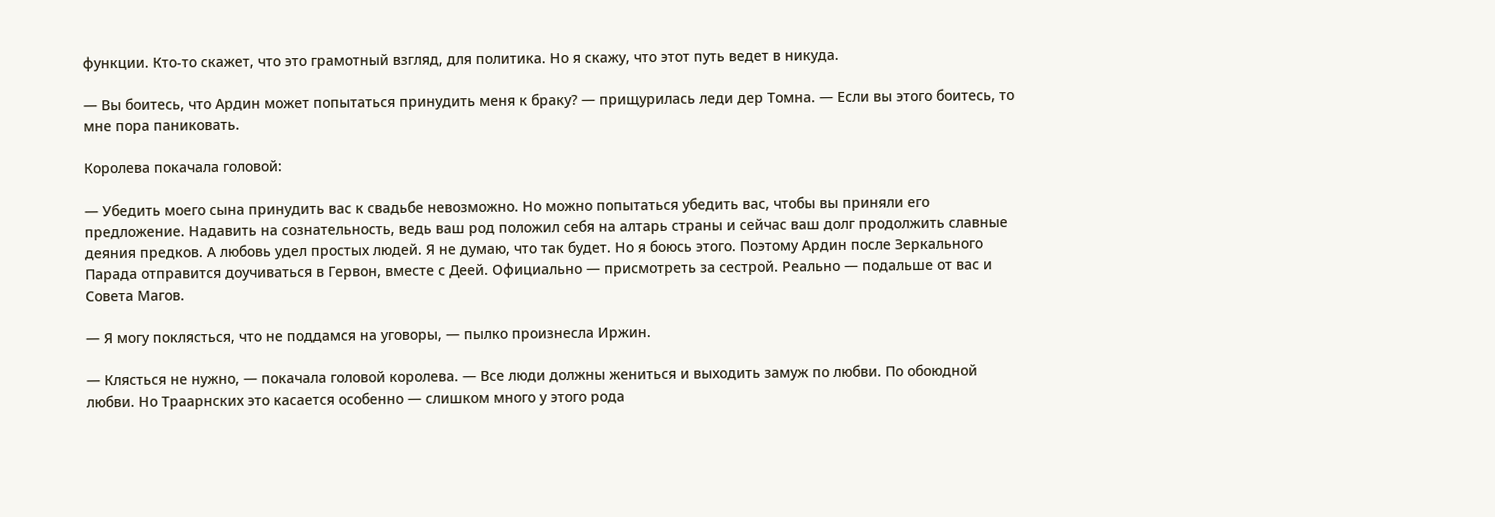функции. Кто-то скажет, что это грамотный взгляд, для политика. Но я скажу, что этот путь ведет в никуда.

— Вы боитесь, что Ардин может попытаться принудить меня к браку? — прищурилась леди дер Томна. — Если вы этого боитесь, то мне пора паниковать.

Королева покачала головой:

— Убедить моего сына принудить вас к свадьбе невозможно. Но можно попытаться убедить вас, чтобы вы приняли его предложение. Надавить на сознательность, ведь ваш род положил себя на алтарь страны и сейчас ваш долг продолжить славные деяния предков. А любовь удел простых людей. Я не думаю, что так будет. Но я боюсь этого. Поэтому Ардин после Зеркального Парада отправится доучиваться в Гервон, вместе с Деей. Официально — присмотреть за сестрой. Реально — подальше от вас и Совета Магов.

— Я могу поклясться, что не поддамся на уговоры, — пылко произнесла Иржин.

— Клясться не нужно, — покачала головой королева. — Все люди должны жениться и выходить замуж по любви. По обоюдной любви. Но Траарнских это касается особенно — слишком много у этого рода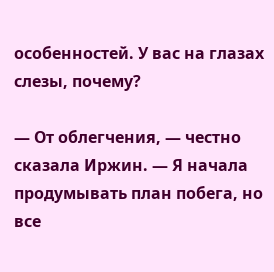особенностей. У вас на глазах слезы, почему?

— От облегчения, — честно сказала Иржин. — Я начала продумывать план побега, но все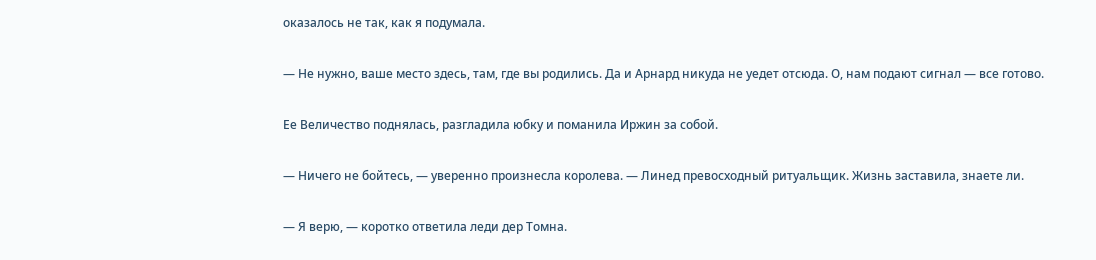оказалось не так, как я подумала.

— Не нужно, ваше место здесь, там, где вы родились. Да и Арнард никуда не уедет отсюда. О, нам подают сигнал — все готово.

Ее Величество поднялась, разгладила юбку и поманила Иржин за собой.

— Ничего не бойтесь, — уверенно произнесла королева. — Линед превосходный ритуальщик. Жизнь заставила, знаете ли.

— Я верю, — коротко ответила леди дер Томна.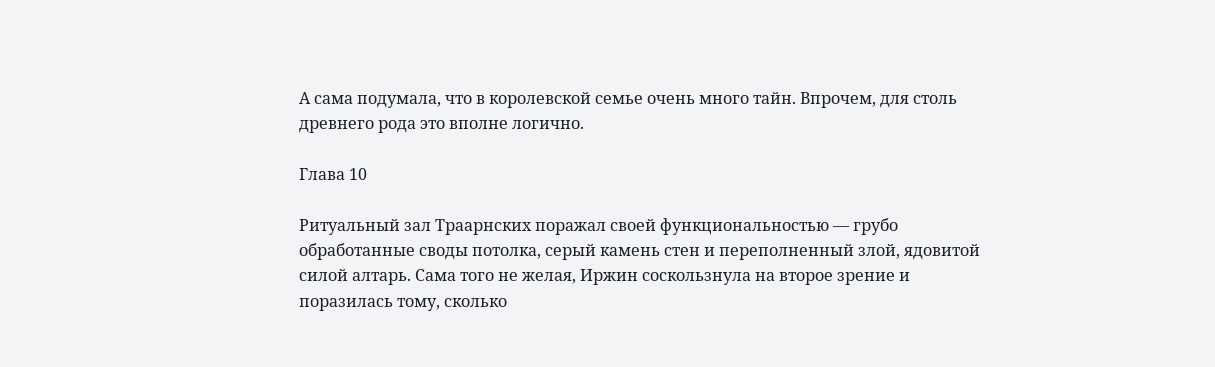А сама подумала, что в королевской семье очень много тайн. Впрочем, для столь древнего рода это вполне логично.

Глава 10

Ритуальный зал Траарнских поражал своей функциональностью — грубо обработанные своды потолка, серый камень стен и переполненный злой, ядовитой силой алтарь. Сама того не желая, Иржин соскользнула на второе зрение и поразилась тому, сколько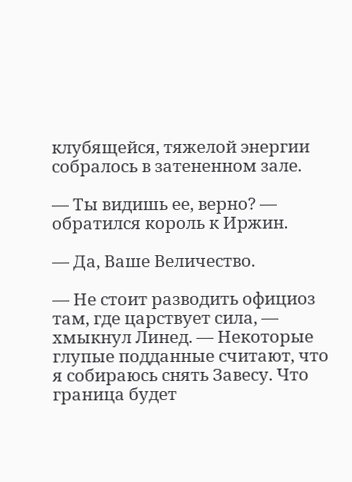клубящейся, тяжелой энергии собралось в затененном зале.

— Ты видишь ее, верно? — обратился король к Иржин.

— Да, Ваше Величество.

— Не стоит разводить официоз там, где царствует сила, — хмыкнул Линед. — Некоторые глупые подданные считают, что я собираюсь снять Завесу. Что граница будет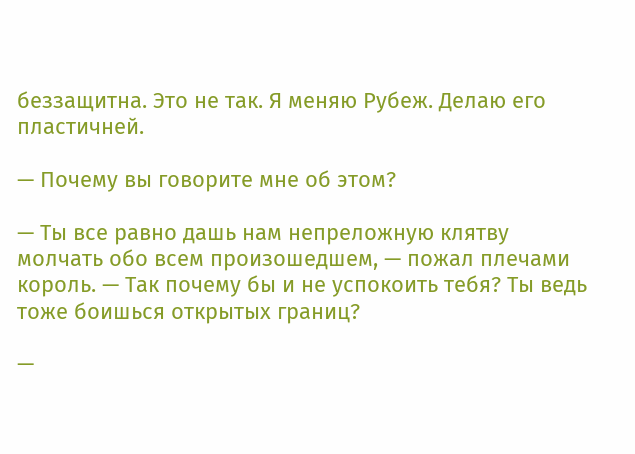беззащитна. Это не так. Я меняю Рубеж. Делаю его пластичней.

— Почему вы говорите мне об этом?

— Ты все равно дашь нам непреложную клятву молчать обо всем произошедшем, — пожал плечами король. — Так почему бы и не успокоить тебя? Ты ведь тоже боишься открытых границ?

—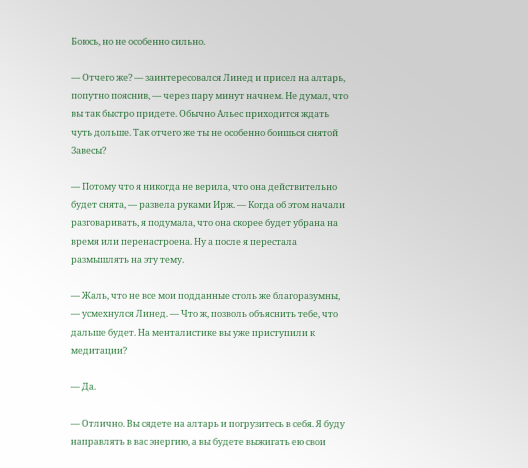Боюсь, но не особенно сильно.

— Отчего же? — заинтересовался Линед и присел на алтарь, попутно пояснив, — через пару минут начнем. Не думал, что вы так быстро придете. Обычно Альес приходится ждать чуть дольше. Так отчего же ты не особенно боишься снятой Завесы?

— Потому что я никогда не верила, что она действительно будет снята, — развела руками Ирж. — Когда об этом начали разговаривать, я подумала, что она скорее будет убрана на время или перенастроена. Ну а после я перестала размышлять на эту тему.

— Жаль, что не все мои подданные столь же благоразумны, — усмехнулся Линед. — Что ж, позволь объяснить тебе, что дальше будет. На менталистике вы уже приступили к медитации?

— Да.

— Отлично. Вы сядете на алтарь и погрузитесь в себя. Я буду направлять в вас энергию, а вы будете выжигать ею свои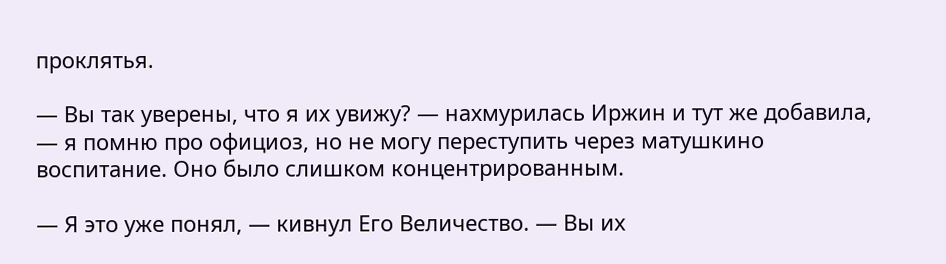проклятья.

— Вы так уверены, что я их увижу? — нахмурилась Иржин и тут же добавила, — я помню про официоз, но не могу переступить через матушкино воспитание. Оно было слишком концентрированным.

— Я это уже понял, — кивнул Его Величество. — Вы их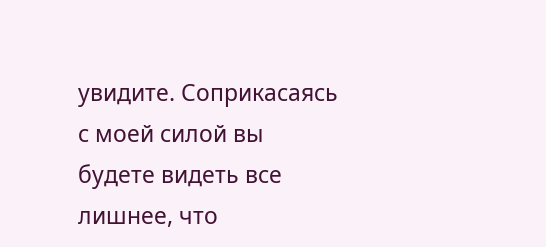увидите. Соприкасаясь с моей силой вы будете видеть все лишнее, что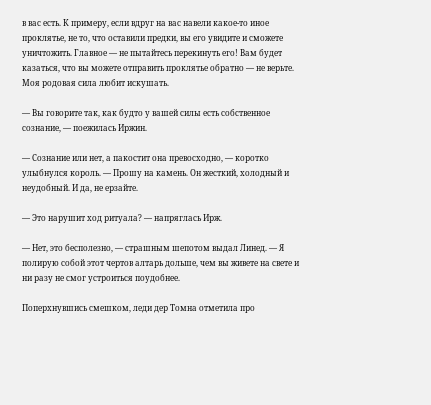в вас есть. К примеру, если вдруг на вас навели какое-то иное проклятье, не то, что оставили предки, вы его увидите и сможете уничтожить. Главное — не пытайтесь перекинуть его! Вам будет казаться, что вы можете отправить проклятье обратно — не верьте. Моя родовая сила любит искушать.

— Вы говорите так, как будто у вашей силы есть собственное сознание, — поежилась Иржин.

— Сознание или нет, а пакостит она превосходно, — коротко улыбнулся король. — Прошу на камень. Он жесткий, холодный и неудобный. И да, не ерзайте.

— Это нарушит ход ритуала? — напряглась Ирж.

— Нет, это бесполезно, — страшным шепотом выдал Линед. — Я полирую собой этот чертов алтарь дольше, чем вы живете на свете и ни разу не смог устроиться поудобнее.

Поперхнувшись смешком, леди дер Томна отметила про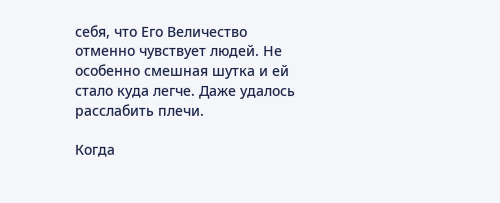себя, что Его Величество отменно чувствует людей. Не особенно смешная шутка и ей стало куда легче. Даже удалось расслабить плечи.

Когда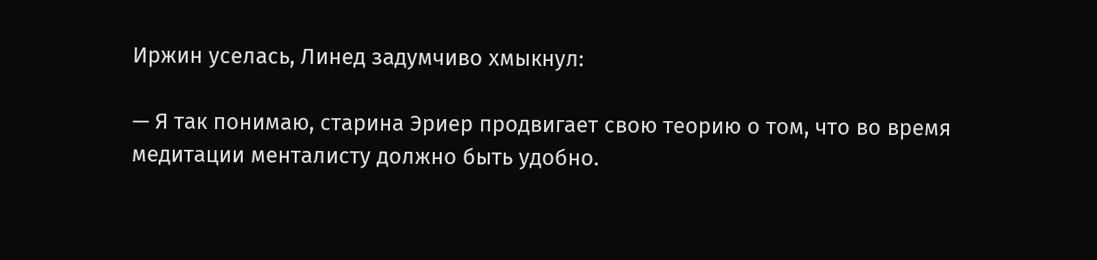Иржин уселась, Линед задумчиво хмыкнул:

— Я так понимаю, старина Эриер продвигает свою теорию о том, что во время медитации менталисту должно быть удобно.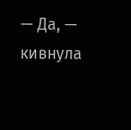— Да, — кивнула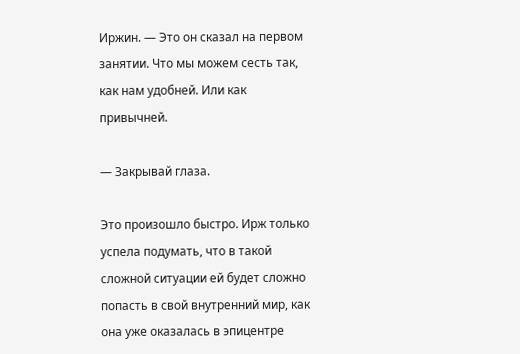Иржин. — Это он сказал на первом занятии. Что мы можем сесть так, как нам удобней. Или как привычней.

— Закрывай глаза.

Это произошло быстро. Ирж только успела подумать, что в такой сложной ситуации ей будет сложно попасть в свой внутренний мир, как она уже оказалась в эпицентре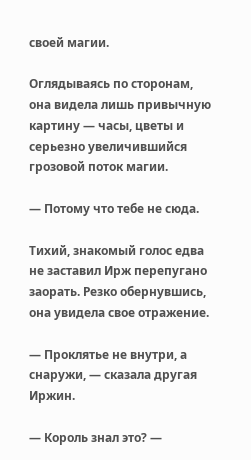своей магии.

Оглядываясь по сторонам, она видела лишь привычную картину — часы, цветы и серьезно увеличившийся грозовой поток магии.

— Потому что тебе не сюда.

Тихий, знакомый голос едва не заставил Ирж перепугано заорать. Резко обернувшись, она увидела свое отражение.

— Проклятье не внутри, а снаружи, — сказала другая Иржин.

— Король знал это? —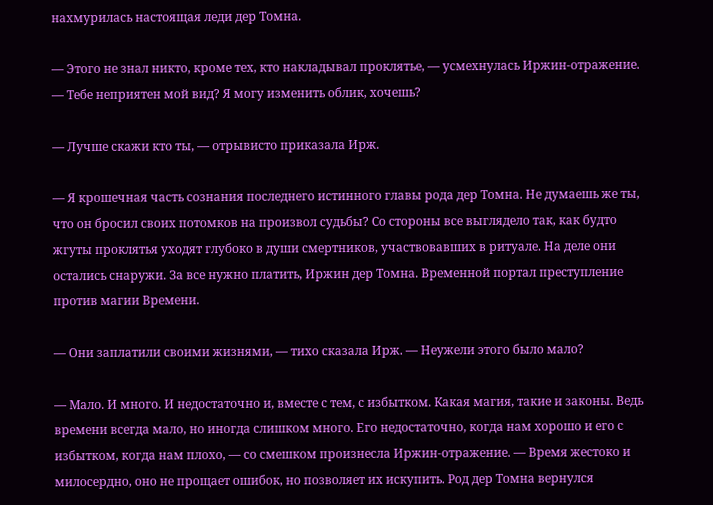нахмурилась настоящая леди дер Томна.

— Этого не знал никто, кроме тех, кто накладывал проклятье, — усмехнулась Иржин-отражение. — Тебе неприятен мой вид? Я могу изменить облик, хочешь?

— Лучше скажи кто ты, — отрывисто приказала Ирж.

— Я крошечная часть сознания последнего истинного главы рода дер Томна. Не думаешь же ты, что он бросил своих потомков на произвол судьбы? Со стороны все выглядело так, как будто жгуты проклятья уходят глубоко в души смертников, участвовавших в ритуале. На деле они остались снаружи. За все нужно платить, Иржин дер Томна. Временной портал преступление против магии Времени.

— Они заплатили своими жизнями, — тихо сказала Ирж. — Неужели этого было мало?

— Мало. И много. И недостаточно и, вместе с тем, с избытком. Какая магия, такие и законы. Ведь времени всегда мало, но иногда слишком много. Его недостаточно, когда нам хорошо и его с избытком, когда нам плохо, — со смешком произнесла Иржин-отражение. — Время жестоко и милосердно, оно не прощает ошибок, но позволяет их искупить. Род дер Томна вернулся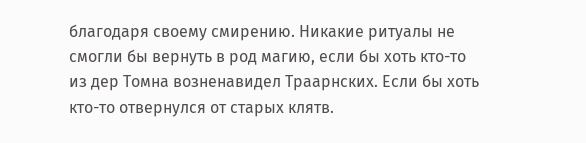благодаря своему смирению. Никакие ритуалы не смогли бы вернуть в род магию, если бы хоть кто-то из дер Томна возненавидел Траарнских. Если бы хоть кто-то отвернулся от старых клятв.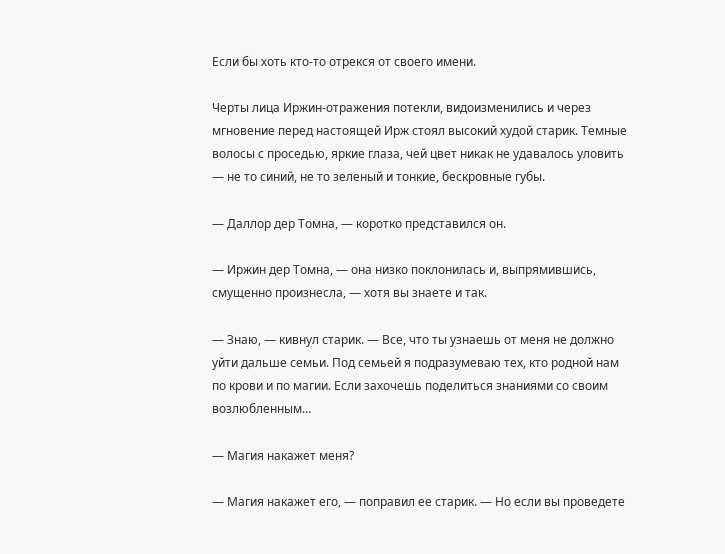Если бы хоть кто-то отрекся от своего имени.

Черты лица Иржин-отражения потекли, видоизменились и через мгновение перед настоящей Ирж стоял высокий худой старик. Темные волосы с проседью, яркие глаза, чей цвет никак не удавалось уловить — не то синий, не то зеленый и тонкие, бескровные губы.

— Даллор дер Томна, — коротко представился он.

— Иржин дер Томна, — она низко поклонилась и, выпрямившись, смущенно произнесла, — хотя вы знаете и так.

— Знаю, — кивнул старик. — Все, что ты узнаешь от меня не должно уйти дальше семьи. Под семьей я подразумеваю тех, кто родной нам по крови и по магии. Если захочешь поделиться знаниями со своим возлюбленным…

— Магия накажет меня?

— Магия накажет его, — поправил ее старик. — Но если вы проведете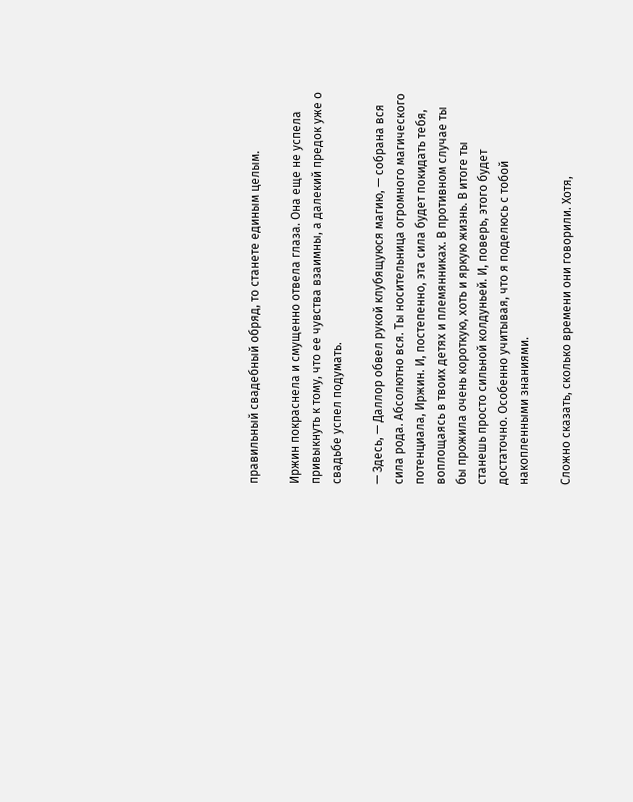правильный свадебный обряд, то станете единым целым.

Иржин покраснела и смущенно отвела глаза. Она еще не успела привыкнуть к тому, что ее чувства взаимны, а далекий предок уже о свадьбе успел подумать.

— Здесь, — Даллор обвел рукой клубящуюся магию, — собрана вся сила рода. Абсолютно вся. Ты носительница огромного магического потенциала, Иржин. И, постепенно, эта сила будет покидать тебя, воплощаясь в твоих детях и племянниках. В противном случае ты бы прожила очень короткую, хоть и яркую жизнь. В итоге ты станешь просто сильной колдуньей. И, поверь, этого будет достаточно. Особенно учитывая, что я поделюсь с тобой накопленными знаниями.

Сложно сказать, сколько времени они говорили. Хотя,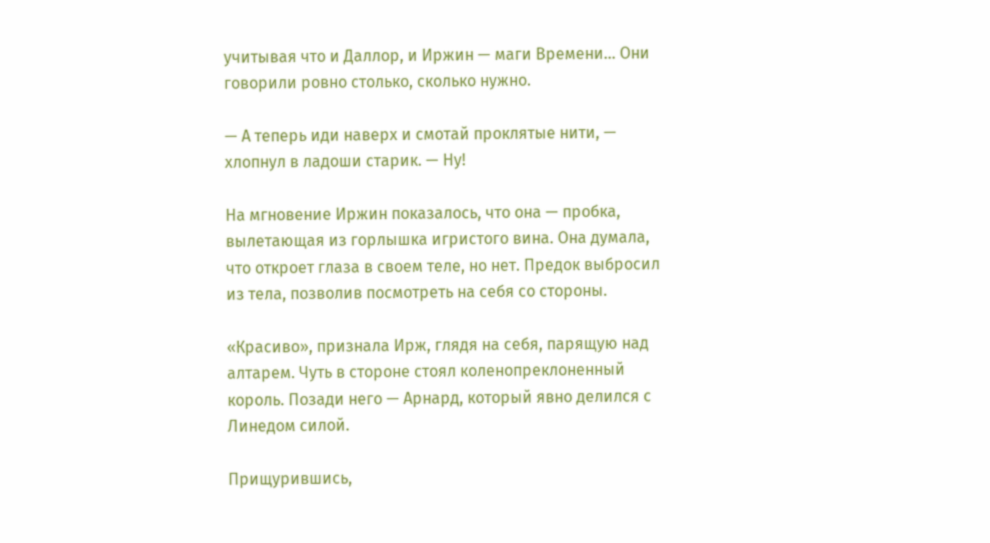учитывая что и Даллор, и Иржин — маги Времени… Они говорили ровно столько, сколько нужно.

— А теперь иди наверх и смотай проклятые нити, — хлопнул в ладоши старик. — Ну!

На мгновение Иржин показалось, что она — пробка, вылетающая из горлышка игристого вина. Она думала, что откроет глаза в своем теле, но нет. Предок выбросил из тела, позволив посмотреть на себя со стороны.

«Красиво», признала Ирж, глядя на себя, парящую над алтарем. Чуть в стороне стоял коленопреклоненный король. Позади него — Арнард, который явно делился с Линедом силой.

Прищурившись,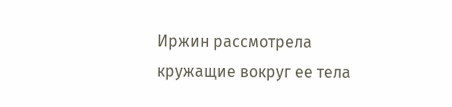Иржин рассмотрела кружащие вокруг ее тела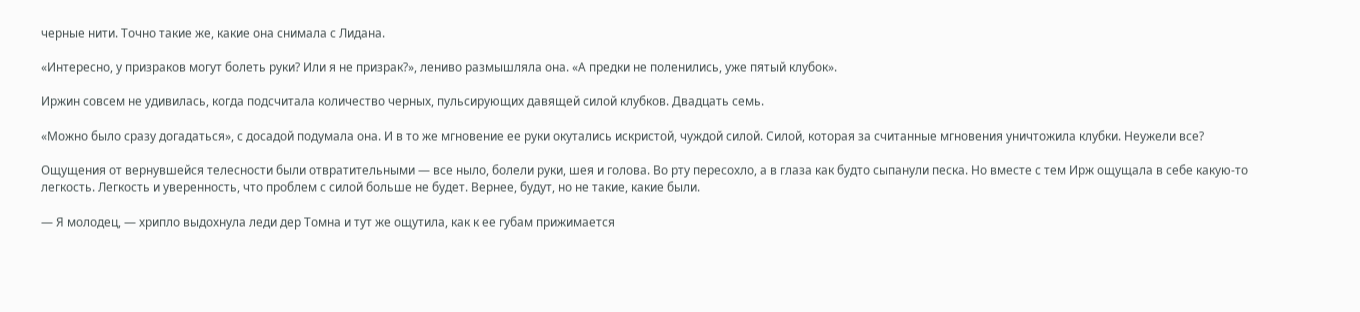черные нити. Точно такие же, какие она снимала с Лидана.

«Интересно, у призраков могут болеть руки? Или я не призрак?», лениво размышляла она. «А предки не поленились, уже пятый клубок».

Иржин совсем не удивилась, когда подсчитала количество черных, пульсирующих давящей силой клубков. Двадцать семь.

«Можно было сразу догадаться», с досадой подумала она. И в то же мгновение ее руки окутались искристой, чуждой силой. Силой, которая за считанные мгновения уничтожила клубки. Неужели все?

Ощущения от вернувшейся телесности были отвратительными — все ныло, болели руки, шея и голова. Во рту пересохло, а в глаза как будто сыпанули песка. Но вместе с тем Ирж ощущала в себе какую-то легкость. Легкость и уверенность, что проблем с силой больше не будет. Вернее, будут, но не такие, какие были.

— Я молодец, — хрипло выдохнула леди дер Томна и тут же ощутила, как к ее губам прижимается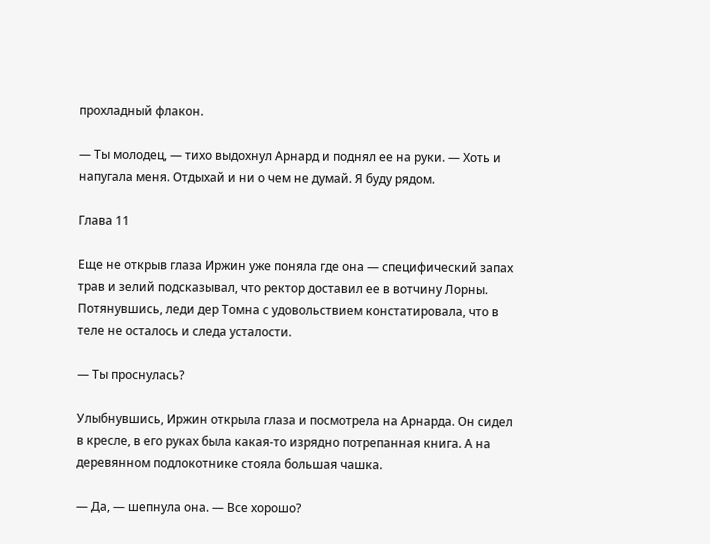прохладный флакон.

— Ты молодец, — тихо выдохнул Арнард и поднял ее на руки. — Хоть и напугала меня. Отдыхай и ни о чем не думай. Я буду рядом.

Глава 11

Еще не открыв глаза Иржин уже поняла где она — специфический запах трав и зелий подсказывал, что ректор доставил ее в вотчину Лорны. Потянувшись, леди дер Томна с удовольствием констатировала, что в теле не осталось и следа усталости.

— Ты проснулась?

Улыбнувшись, Иржин открыла глаза и посмотрела на Арнарда. Он сидел в кресле, в его руках была какая-то изрядно потрепанная книга. А на деревянном подлокотнике стояла большая чашка.

— Да, — шепнула она. — Все хорошо?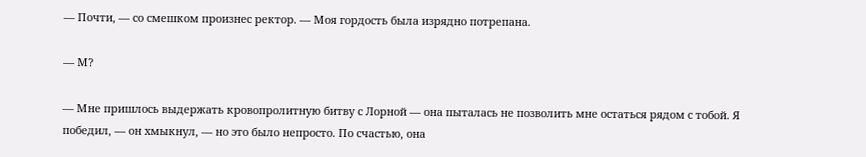— Почти, — со смешком произнес ректор. — Моя гордость была изрядно потрепана.

— М?

— Мне пришлось выдержать кровопролитную битву с Лорной — она пыталась не позволить мне остаться рядом с тобой. Я победил, — он хмыкнул, — но это было непросто. По счастью, она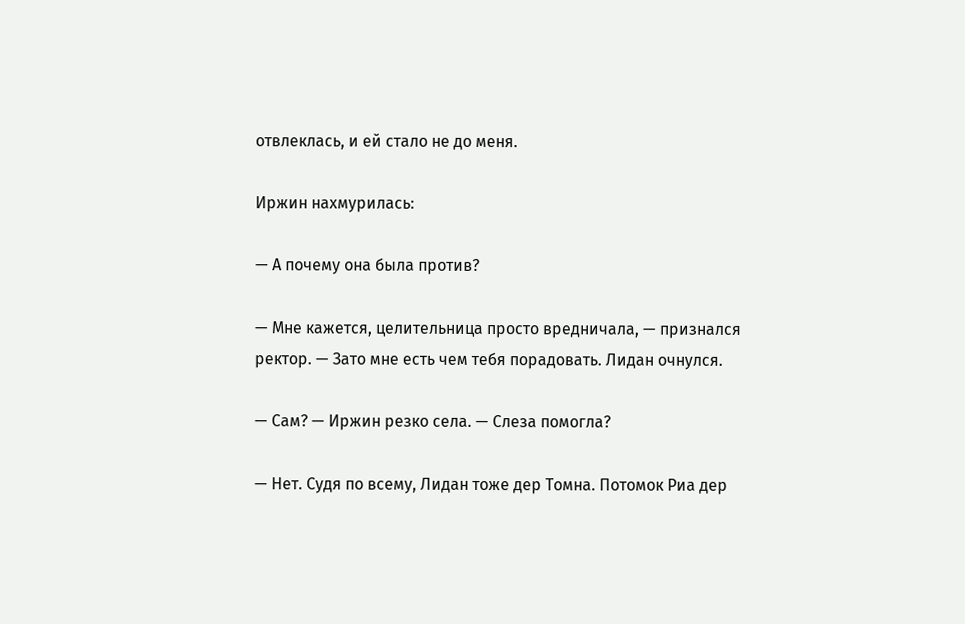отвлеклась, и ей стало не до меня.

Иржин нахмурилась:

— А почему она была против?

— Мне кажется, целительница просто вредничала, — признался ректор. — Зато мне есть чем тебя порадовать. Лидан очнулся.

— Сам? — Иржин резко села. — Слеза помогла?

— Нет. Судя по всему, Лидан тоже дер Томна. Потомок Риа дер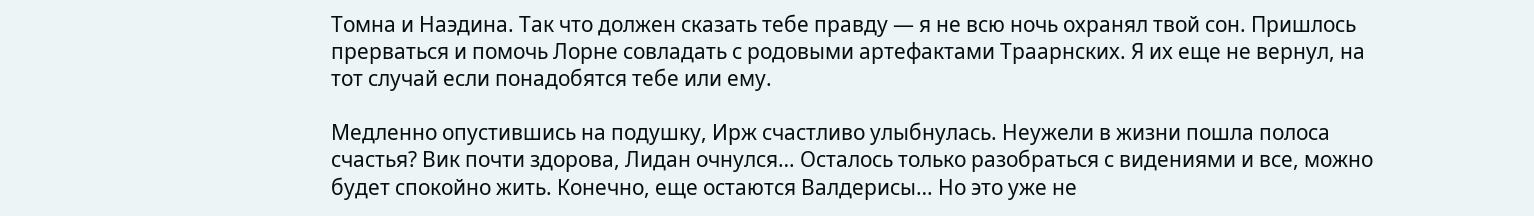Томна и Наэдина. Так что должен сказать тебе правду — я не всю ночь охранял твой сон. Пришлось прерваться и помочь Лорне совладать с родовыми артефактами Траарнских. Я их еще не вернул, на тот случай если понадобятся тебе или ему.

Медленно опустившись на подушку, Ирж счастливо улыбнулась. Неужели в жизни пошла полоса счастья? Вик почти здорова, Лидан очнулся… Осталось только разобраться с видениями и все, можно будет спокойно жить. Конечно, еще остаются Валдерисы… Но это уже не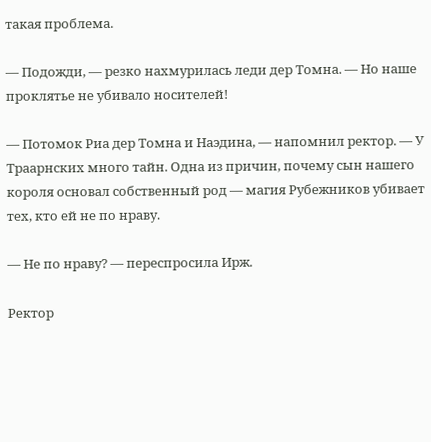такая проблема.

— Подожди, — резко нахмурилась леди дер Томна. — Но наше проклятье не убивало носителей!

— Потомок Риа дер Томна и Наэдина, — напомнил ректор. — У Траарнских много тайн. Одна из причин, почему сын нашего короля основал собственный род — магия Рубежников убивает тех, кто ей не по нраву.

— Не по нраву? — переспросила Ирж.

Ректор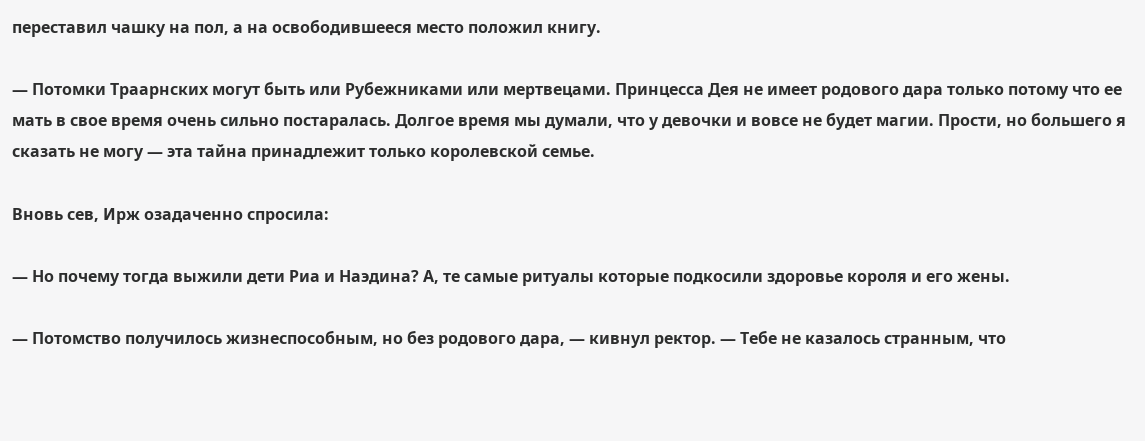переставил чашку на пол, а на освободившееся место положил книгу.

— Потомки Траарнских могут быть или Рубежниками или мертвецами. Принцесса Дея не имеет родового дара только потому что ее мать в свое время очень сильно постаралась. Долгое время мы думали, что у девочки и вовсе не будет магии. Прости, но большего я сказать не могу — эта тайна принадлежит только королевской семье.

Вновь сев, Ирж озадаченно спросила:

— Но почему тогда выжили дети Риа и Наэдина? А, те самые ритуалы которые подкосили здоровье короля и его жены.

— Потомство получилось жизнеспособным, но без родового дара, — кивнул ректор. — Тебе не казалось странным, что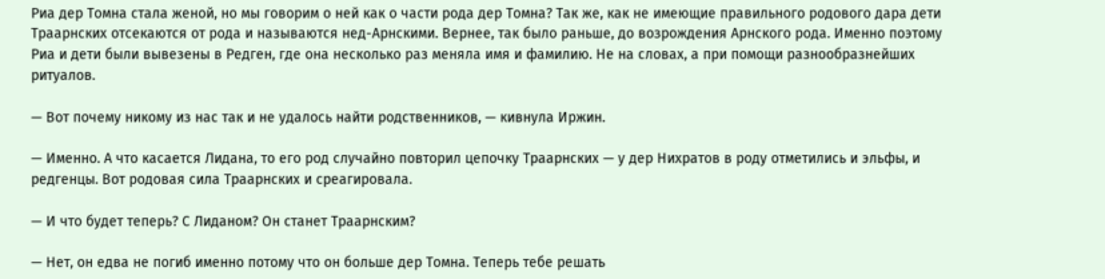Риа дер Томна стала женой, но мы говорим о ней как о части рода дер Томна? Так же, как не имеющие правильного родового дара дети Траарнских отсекаются от рода и называются нед-Арнскими. Вернее, так было раньше, до возрождения Арнского рода. Именно поэтому Риа и дети были вывезены в Редген, где она несколько раз меняла имя и фамилию. Не на словах, а при помощи разнообразнейших ритуалов.

— Вот почему никому из нас так и не удалось найти родственников, — кивнула Иржин.

— Именно. А что касается Лидана, то его род случайно повторил цепочку Траарнских — у дер Нихратов в роду отметились и эльфы, и редгенцы. Вот родовая сила Траарнских и среагировала.

— И что будет теперь? С Лиданом? Он станет Траарнским?

— Нет, он едва не погиб именно потому что он больше дер Томна. Теперь тебе решать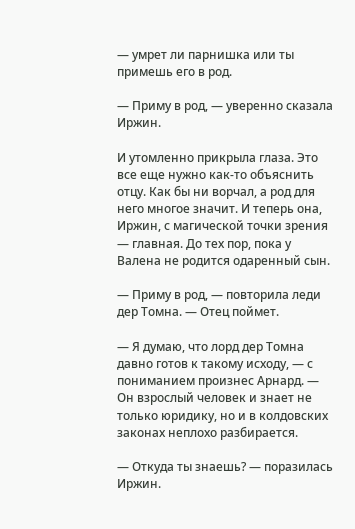— умрет ли парнишка или ты примешь его в род.

— Приму в род, — уверенно сказала Иржин.

И утомленно прикрыла глаза. Это все еще нужно как-то объяснить отцу. Как бы ни ворчал, а род для него многое значит. И теперь она, Иржин, с магической точки зрения — главная. До тех пор, пока у Валена не родится одаренный сын.

— Приму в род, — повторила леди дер Томна. — Отец поймет.

— Я думаю, что лорд дер Томна давно готов к такому исходу, — с пониманием произнес Арнард. — Он взрослый человек и знает не только юридику, но и в колдовских законах неплохо разбирается.

— Откуда ты знаешь? — поразилась Иржин.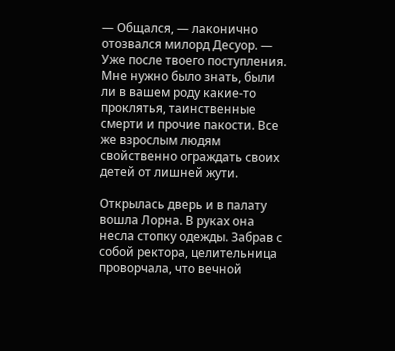— Общался, — лаконично отозвался милорд Десуор. — Уже после твоего поступления. Мне нужно было знать, были ли в вашем роду какие-то проклятья, таинственные смерти и прочие пакости. Все же взрослым людям свойственно ограждать своих детей от лишней жути.

Открылась дверь и в палату вошла Лорна. В руках она несла стопку одежды. Забрав с собой ректора, целительница проворчала, что вечной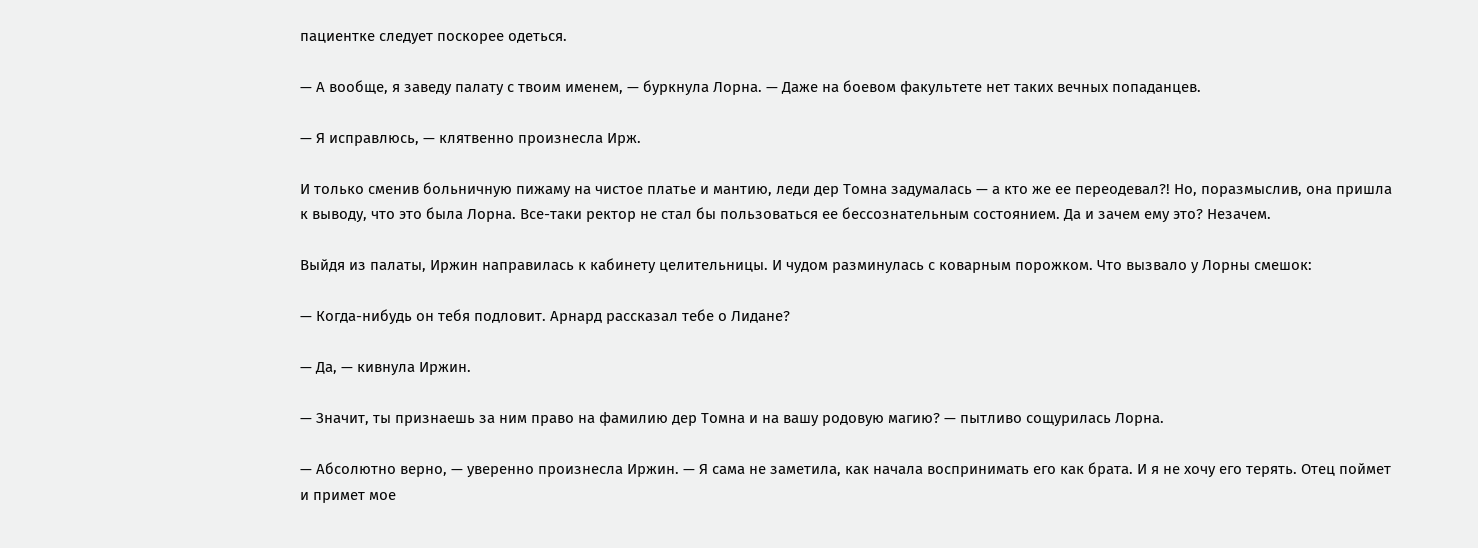пациентке следует поскорее одеться.

— А вообще, я заведу палату с твоим именем, — буркнула Лорна. — Даже на боевом факультете нет таких вечных попаданцев.

— Я исправлюсь, — клятвенно произнесла Ирж.

И только сменив больничную пижаму на чистое платье и мантию, леди дер Томна задумалась — а кто же ее переодевал?! Но, поразмыслив, она пришла к выводу, что это была Лорна. Все-таки ректор не стал бы пользоваться ее бессознательным состоянием. Да и зачем ему это? Незачем.

Выйдя из палаты, Иржин направилась к кабинету целительницы. И чудом разминулась с коварным порожком. Что вызвало у Лорны смешок:

— Когда-нибудь он тебя подловит. Арнард рассказал тебе о Лидане?

— Да, — кивнула Иржин.

— Значит, ты признаешь за ним право на фамилию дер Томна и на вашу родовую магию? — пытливо сощурилась Лорна.

— Абсолютно верно, — уверенно произнесла Иржин. — Я сама не заметила, как начала воспринимать его как брата. И я не хочу его терять. Отец поймет и примет мое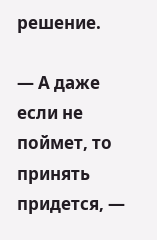решение.

— А даже если не поймет, то принять придется, —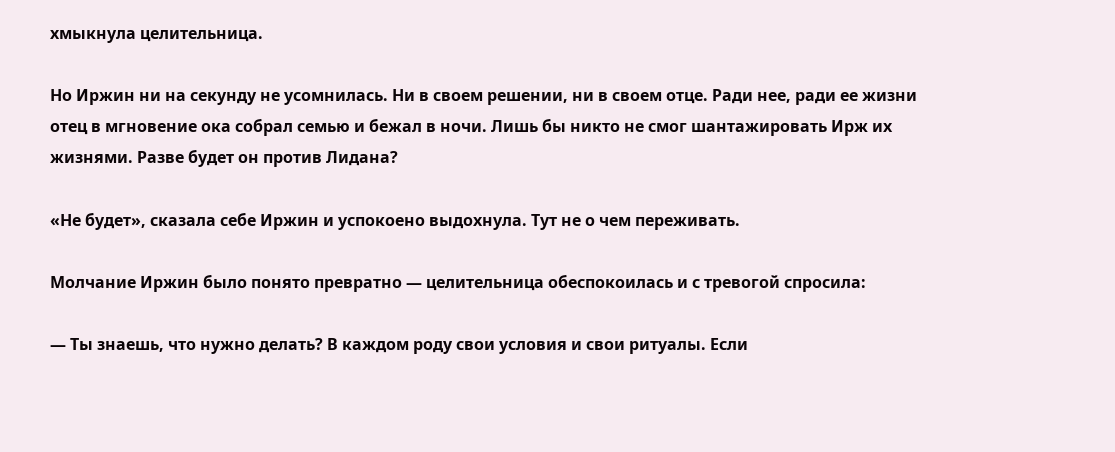хмыкнула целительница.

Но Иржин ни на секунду не усомнилась. Ни в своем решении, ни в своем отце. Ради нее, ради ее жизни отец в мгновение ока собрал семью и бежал в ночи. Лишь бы никто не смог шантажировать Ирж их жизнями. Разве будет он против Лидана?

«Не будет», сказала себе Иржин и успокоено выдохнула. Тут не о чем переживать.

Молчание Иржин было понято превратно — целительница обеспокоилась и с тревогой спросила:

— Ты знаешь, что нужно делать? В каждом роду свои условия и свои ритуалы. Если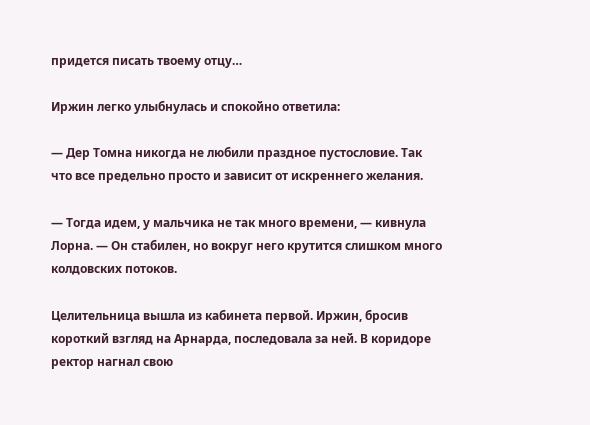придется писать твоему отцу…

Иржин легко улыбнулась и спокойно ответила:

— Дер Томна никогда не любили праздное пустословие. Так что все предельно просто и зависит от искреннего желания.

— Тогда идем, у мальчика не так много времени, — кивнула Лорна. — Он стабилен, но вокруг него крутится слишком много колдовских потоков.

Целительница вышла из кабинета первой. Иржин, бросив короткий взгляд на Арнарда, последовала за ней. В коридоре ректор нагнал свою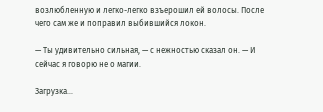возлюбленную и легко-легко взъерошил ей волосы. После чего сам же и поправил выбившийся локон.

— Ты удивительно сильная, — с нежностью сказал он. — И сейчас я говорю не о магии.

Загрузка...